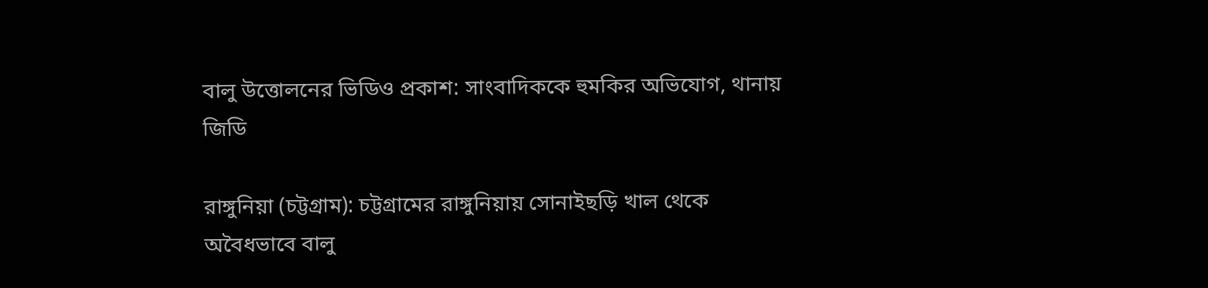বালু উত্তোলনের ভিডিও প্রকাশ: সাংবাদিককে হুমকির অভিযোগ, থানায় জিডি

রাঙ্গুনিয়া (চট্টগ্রাম): চট্টগ্রামের রাঙ্গুনিয়ায় সোনাইছড়ি খাল থেকে অবৈধভাবে বালু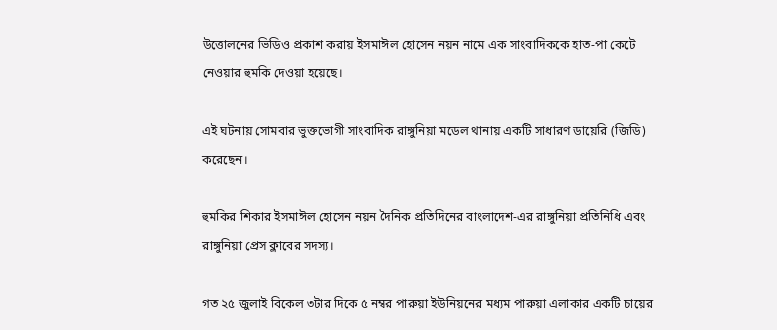উত্তোলনের ভিডিও প্রকাশ করায় ইসমাঈল হোসেন নয়ন নামে এক সাংবাদিককে হাত-পা কেটে নেওয়ার হুমকি দেওয়া হয়েছে।

এই ঘটনায় সোমবার ভুক্তভোগী সাংবাদিক রাঙ্গুনিয়া মডেল থানায় একটি সাধারণ ডায়েরি (জিডি) করেছেন।

হুমকির শিকার ইসমাঈল হোসেন নয়ন দৈনিক প্রতিদিনের বাংলাদেশ-এর রাঙ্গুনিয়া প্রতিনিধি এবং রাঙ্গুনিয়া প্রেস ক্লাবের সদস্য।

গত ২৫ জুলাই বিকেল ৩টার দিকে ৫ নম্বর পারুয়া ইউনিয়নের মধ্যম পারুয়া এলাকার একটি চায়ের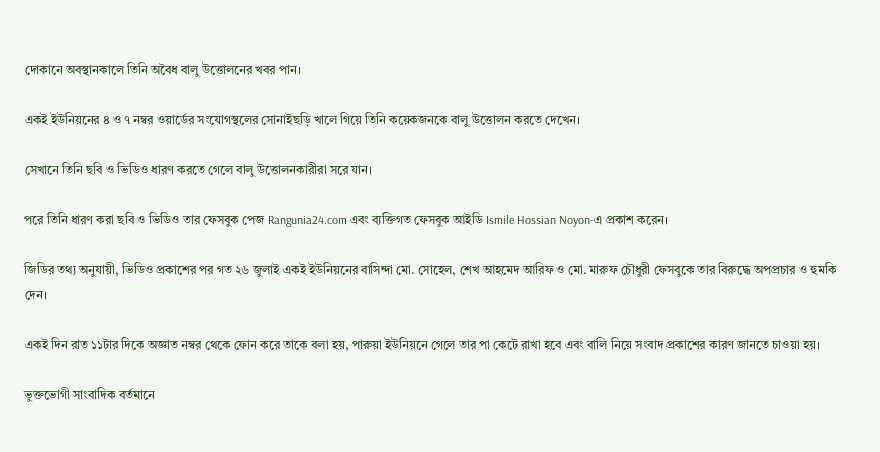দোকানে অবস্থানকালে তিনি অবৈধ বালু উত্তোলনের খবর পান।

একই ইউনিয়নের ৪ ও ৭ নম্বর ওয়ার্ডের সংযোগস্থলের সোনাইছড়ি খালে গিয়ে তিনি কয়েকজনকে বালু উত্তোলন করতে দেখেন।

সেখানে তিনি ছবি ও ভিডিও ধারণ করতে গেলে বালু উত্তোলনকারীরা সরে যান।

পরে তিনি ধারণ করা ছবি ও ভিডিও তার ফেসবুক পেজ Rangunia24.com এবং ব্যক্তিগত ফেসবুক আইডি Ismile Hossian Noyon-এ প্রকাশ করেন।

জিডির তথ্য অনুযায়ী, ভিডিও প্রকাশের পর গত ২৬ জুলাই একই ইউনিয়নের বাসিন্দা মো. সোহেল, শেখ আহমেদ আরিফ ও মো. মারুফ চৌধুরী ফেসবুকে তার বিরুদ্ধে অপপ্রচার ও হুমকি দেন।

একই দিন রাত ১১টার দিকে অজ্ঞাত নম্বর থেকে ফোন করে তাকে বলা হয়, পারুয়া ইউনিয়নে গেলে তার পা কেটে রাখা হবে এবং বালি নিয়ে সংবাদ প্রকাশের কারণ জানতে চাওয়া হয়।

ভুক্তভোগী সাংবাদিক বর্তমানে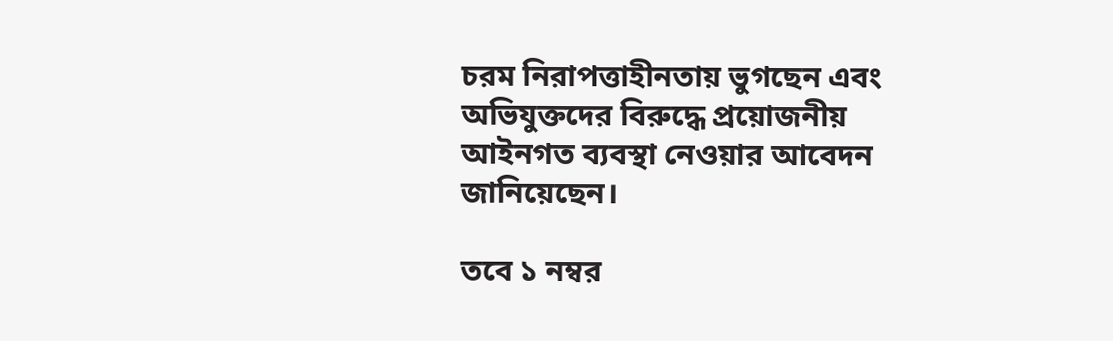চরম নিরাপত্তাহীনতায় ভুগছেন এবং অভিযুক্তদের বিরুদ্ধে প্রয়োজনীয় আইনগত ব্যবস্থা নেওয়ার আবেদন জানিয়েছেন।

তবে ১ নম্বর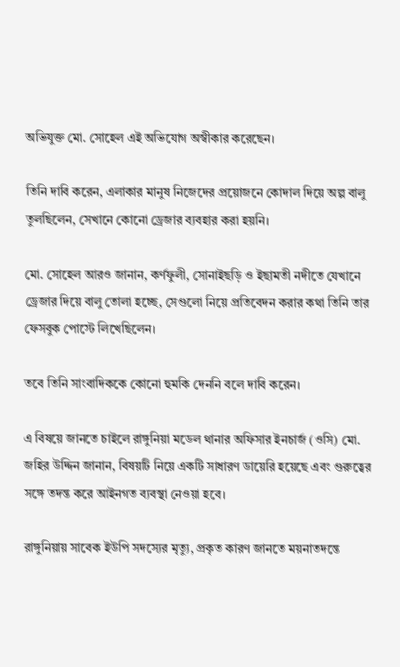অভিযুক্ত মো. সোহেল এই অভিযোগ অস্বীকার করেছেন।

তিনি দাবি করেন, এলাকার মানুষ নিজেদের প্রয়োজনে কোদাল দিয়ে অল্প বালু তুলছিলেন, সেখানে কোনো ড্রেজার ব্যবহার করা হয়নি।

মো. সোহেল আরও জানান, কর্ণফুলী, সোনাইছড়ি ও ইছামতী নদীতে যেখানে ড্রেজার দিয়ে বালু তোলা হচ্ছে, সেগুলো নিয়ে প্রতিবেদন করার কথা তিনি তার ফেসবুক পোস্টে লিখেছিলেন।

তবে তিনি সাংবাদিককে কোনো হুমকি দেননি বলে দাবি করেন।

এ বিষয়ে জানতে চাইলে রাঙ্গুনিয়া মডেল থানার অফিসার ইনচার্জ (ওসি) মো. জহির উদ্দিন জানান, বিষয়টি নিয়ে একটি সাধারণ ডায়েরি হয়েছে এবং গুরুত্বের সঙ্গে তদন্ত করে আইনগত ব্যবস্থা নেওয়া হবে।

রাঙ্গুনিয়ায় সাবেক ইউপি সদস্যের মৃত্যু, প্রকৃত কারণ জানতে ময়নাতদন্তে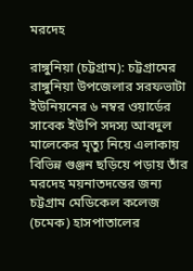মরদেহ

রাঙ্গুনিয়া (চট্টগ্রাম): চট্টগ্রামের রাঙ্গুনিয়া উপজেলার সরফভাটা ইউনিয়নের ৬ নম্বর ওয়ার্ডের সাবেক ইউপি সদস্য আবদুল মালেকের মৃত্যু নিয়ে এলাকায় বিভিন্ন গুঞ্জন ছড়িয়ে পড়ায় তাঁর মরদেহ ময়নাতদন্তের জন্য চট্টগ্রাম মেডিকেল কলেজ (চমেক) হাসপাতালের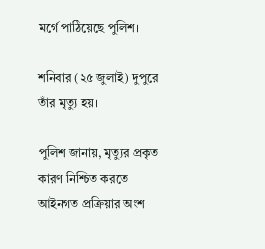মর্গে পাঠিয়েছে পুলিশ।

শনিবার (২৫ জুলাই) দুপুরে তাঁর মৃত্যু হয়।

পুলিশ জানায়, মৃত্যুর প্রকৃত কারণ নিশ্চিত করতে আইনগত প্রক্রিয়ার অংশ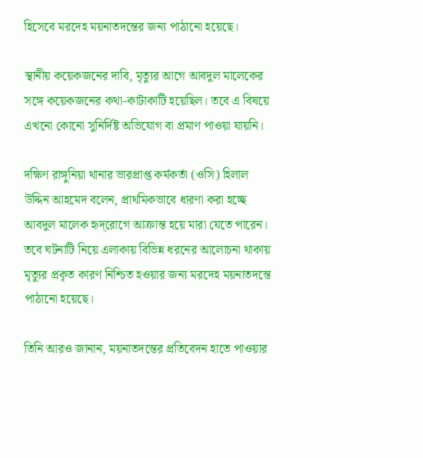হিসেবে মরদেহ ময়নাতদন্তের জন্য পাঠানো হয়েছে।

স্থানীয় কয়েকজনের দাবি, মৃত্যুর আগে আবদুল মালেকের সঙ্গে কয়েকজনের কথা-কাটাকাটি হয়েছিল। তবে এ বিষয়ে এখনো কোনো সুনির্দিষ্ট অভিযোগ বা প্রমাণ পাওয়া যায়নি।

দক্ষিণ রাঙ্গুনিয়া থানার ভারপ্রাপ্ত কর্মকর্তা (ওসি) হিলাল উদ্দিন আহমেদ বলেন, প্রাথমিকভাবে ধারণা করা হচ্ছে আবদুল মালেক হৃদ্‌রোগে আক্রান্ত হয়ে মারা যেতে পারেন। তবে ঘটনাটি নিয়ে এলাকায় বিভিন্ন ধরনের আলোচনা থাকায় মৃত্যুর প্রকৃত কারণ নিশ্চিত হওয়ার জন্য মরদেহ ময়নাতদন্তে পাঠানো হয়েছে।

তিনি আরও জানান, ময়নাতদন্তের প্রতিবেদন হাতে পাওয়ার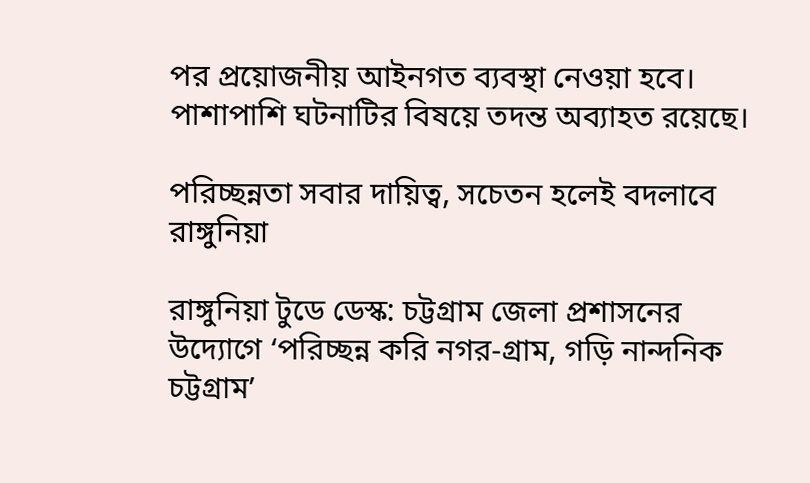পর প্রয়োজনীয় আইনগত ব্যবস্থা নেওয়া হবে। পাশাপাশি ঘটনাটির বিষয়ে তদন্ত অব্যাহত রয়েছে।

পরিচ্ছন্নতা সবার দায়িত্ব, সচেতন হলেই বদলাবে রাঙ্গুনিয়া

রাঙ্গুনিয়া টুডে ডেস্ক: চট্টগ্রাম জেলা প্রশাসনের উদ্যোগে ‘পরিচ্ছন্ন করি নগর-গ্রাম, গড়ি নান্দনিক চট্টগ্রাম’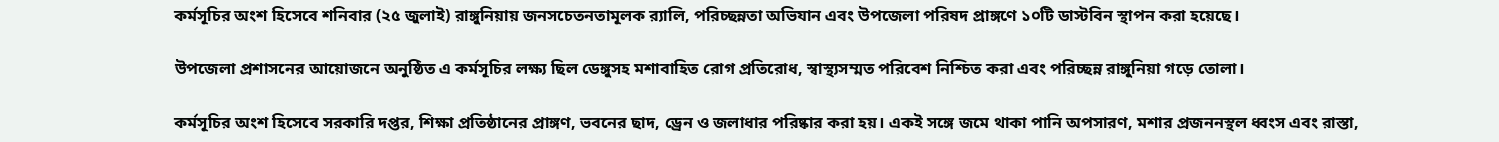কর্মসূচির অংশ হিসেবে শনিবার (২৫ জুলাই) রাঙ্গুনিয়ায় জনসচেতনতামূলক র‍্যালি, পরিচ্ছন্নতা অভিযান এবং উপজেলা পরিষদ প্রাঙ্গণে ১০টি ডাস্টবিন স্থাপন করা হয়েছে।

উপজেলা প্রশাসনের আয়োজনে অনুষ্ঠিত এ কর্মসূচির লক্ষ্য ছিল ডেঙ্গুসহ মশাবাহিত রোগ প্রতিরোধ, স্বাস্থ্যসম্মত পরিবেশ নিশ্চিত করা এবং পরিচ্ছন্ন রাঙ্গুনিয়া গড়ে তোলা।

কর্মসূচির অংশ হিসেবে সরকারি দপ্তর, শিক্ষা প্রতিষ্ঠানের প্রাঙ্গণ, ভবনের ছাদ, ড্রেন ও জলাধার পরিষ্কার করা হয়। একই সঙ্গে জমে থাকা পানি অপসারণ, মশার প্রজননস্থল ধ্বংস এবং রাস্তা,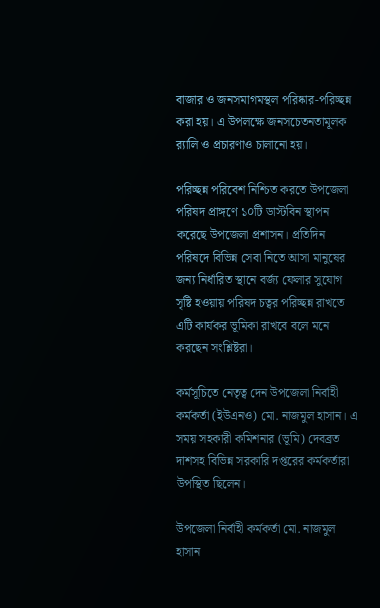বাজার ও জনসমাগমস্থল পরিষ্কার-পরিচ্ছন্ন করা হয়। এ উপলক্ষে জনসচেতনতামূলক র‍্যালি ও প্রচারণাও চালানো হয়।

পরিচ্ছন্ন পরিবেশ নিশ্চিত করতে উপজেলা পরিষদ প্রাঙ্গণে ১০টি ডাস্টবিন স্থাপন করেছে উপজেলা প্রশাসন। প্রতিদিন পরিষদে বিভিন্ন সেবা নিতে আসা মানুষের জন্য নির্ধারিত স্থানে বর্জ্য ফেলার সুযোগ সৃষ্টি হওয়ায় পরিষদ চত্বর পরিচ্ছন্ন রাখতে এটি কার্যকর ভূমিকা রাখবে বলে মনে করছেন সংশ্লিষ্টরা।

কর্মসূচিতে নেতৃত্ব দেন উপজেলা নির্বাহী কর্মকর্তা (ইউএনও) মো. নাজমুল হাসান। এ সময় সহকারী কমিশনার (ভূমি) দেবব্রত দাশসহ বিভিন্ন সরকারি দপ্তরের কর্মকর্তারা উপস্থিত ছিলেন।

উপজেলা নির্বাহী কর্মকর্তা মো. নাজমুল হাসান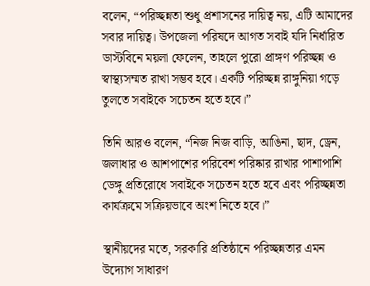বলেন, “পরিচ্ছন্নতা শুধু প্রশাসনের দায়িত্ব নয়, এটি আমাদের সবার দায়িত্ব। উপজেলা পরিষদে আগত সবাই যদি নির্ধারিত ডাস্টবিনে ময়লা ফেলেন, তাহলে পুরো প্রাঙ্গণ পরিচ্ছন্ন ও স্বাস্থ্যসম্মত রাখা সম্ভব হবে। একটি পরিচ্ছন্ন রাঙ্গুনিয়া গড়ে তুলতে সবাইকে সচেতন হতে হবে।”

তিনি আরও বলেন, “নিজ নিজ বাড়ি, আঙিনা, ছাদ, ড্রেন, জলাধার ও আশপাশের পরিবেশ পরিষ্কার রাখার পাশাপাশি ডেঙ্গু প্রতিরোধে সবাইকে সচেতন হতে হবে এবং পরিচ্ছন্নতা কার্যক্রমে সক্রিয়ভাবে অংশ নিতে হবে।”

স্থানীয়দের মতে, সরকারি প্রতিষ্ঠানে পরিচ্ছন্নতার এমন উদ্যোগ সাধারণ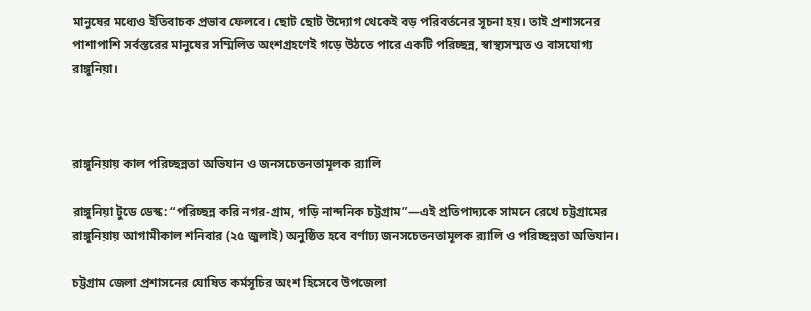মানুষের মধ্যেও ইতিবাচক প্রভাব ফেলবে। ছোট ছোট উদ্যোগ থেকেই বড় পরিবর্তনের সূচনা হয়। তাই প্রশাসনের পাশাপাশি সর্বস্তরের মানুষের সম্মিলিত অংশগ্রহণেই গড়ে উঠতে পারে একটি পরিচ্ছন্ন, স্বাস্থ্যসম্মত ও বাসযোগ্য রাঙ্গুনিয়া।



রাঙ্গুনিয়ায় কাল পরিচ্ছন্নতা অভিযান ও জনসচেতনতামূলক র‍্যালি

রাঙ্গুনিয়া টুডে ডেস্ক: “পরিচ্ছন্ন করি নগর-গ্রাম, গড়ি নান্দনিক চট্টগ্রাম”—এই প্রতিপাদ্যকে সামনে রেখে চট্টগ্রামের রাঙ্গুনিয়ায় আগামীকাল শনিবার (২৫ জুলাই) অনুষ্ঠিত হবে বর্ণাঢ্য জনসচেতনতামূলক র‍্যালি ও পরিচ্ছন্নতা অভিযান।

চট্টগ্রাম জেলা প্রশাসনের ঘোষিত কর্মসূচির অংশ হিসেবে উপজেলা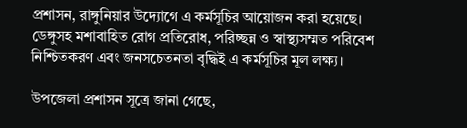প্রশাসন, রাঙ্গুনিয়ার উদ্যোগে এ কর্মসূচির আয়োজন করা হয়েছে। ডেঙ্গুসহ মশাবাহিত রোগ প্রতিরোধ, পরিচ্ছন্ন ও স্বাস্থ্যসম্মত পরিবেশ নিশ্চিতকরণ এবং জনসচেতনতা বৃদ্ধিই এ কর্মসূচির মূল লক্ষ্য।

উপজেলা প্রশাসন সূত্রে জানা গেছে,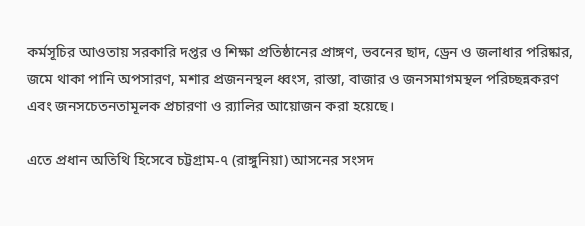কর্মসূচির আওতায় সরকারি দপ্তর ও শিক্ষা প্রতিষ্ঠানের প্রাঙ্গণ, ভবনের ছাদ, ড্রেন ও জলাধার পরিষ্কার, জমে থাকা পানি অপসারণ, মশার প্রজননস্থল ধ্বংস, রাস্তা, বাজার ও জনসমাগমস্থল পরিচ্ছন্নকরণ এবং জনসচেতনতামূলক প্রচারণা ও র‍্যালির আয়োজন করা হয়েছে।

এতে প্রধান অতিথি হিসেবে চট্টগ্রাম-৭ (রাঙ্গুনিয়া) আসনের সংসদ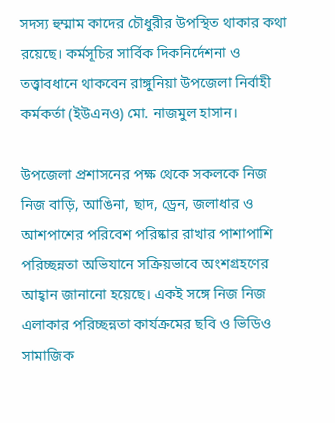সদস্য হুম্মাম কাদের চৌধুরীর উপস্থিত থাকার কথা রয়েছে। কর্মসূচির সার্বিক দিকনির্দেশনা ও তত্ত্বাবধানে থাকবেন রাঙ্গুনিয়া উপজেলা নির্বাহী কর্মকর্তা (ইউএনও) মো. নাজমুল হাসান।

উপজেলা প্রশাসনের পক্ষ থেকে সকলকে নিজ নিজ বাড়ি, আঙিনা, ছাদ, ড্রেন, জলাধার ও আশপাশের পরিবেশ পরিষ্কার রাখার পাশাপাশি পরিচ্ছন্নতা অভিযানে সক্রিয়ভাবে অংশগ্রহণের আহ্বান জানানো হয়েছে। একই সঙ্গে নিজ নিজ এলাকার পরিচ্ছন্নতা কার্যক্রমের ছবি ও ভিডিও সামাজিক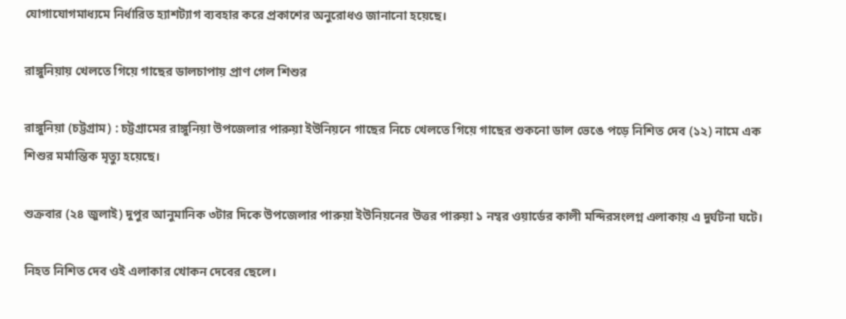যোগাযোগমাধ্যমে নির্ধারিত হ্যাশট্যাগ ব্যবহার করে প্রকাশের অনুরোধও জানানো হয়েছে।

রাঙ্গুনিয়ায় খেলতে গিয়ে গাছের ডালচাপায় প্রাণ গেল শিশুর

রাঙ্গুনিয়া (চট্টগ্রাম) : চট্টগ্রামের রাঙ্গুনিয়া উপজেলার পারুয়া ইউনিয়নে গাছের নিচে খেলতে গিয়ে গাছের শুকনো ডাল ভেঙে পড়ে নিশিত দেব (১২) নামে এক শিশুর মর্মান্তিক মৃত্যু হয়েছে।

শুক্রবার (২৪ জুলাই) দুপুর আনুমানিক ৩টার দিকে উপজেলার পারুয়া ইউনিয়নের উত্তর পারুয়া ১ নম্বর ওয়ার্ডের কালী মন্দিরসংলগ্ন এলাকায় এ দুর্ঘটনা ঘটে।

নিহত নিশিত দেব ওই এলাকার খোকন দেবের ছেলে।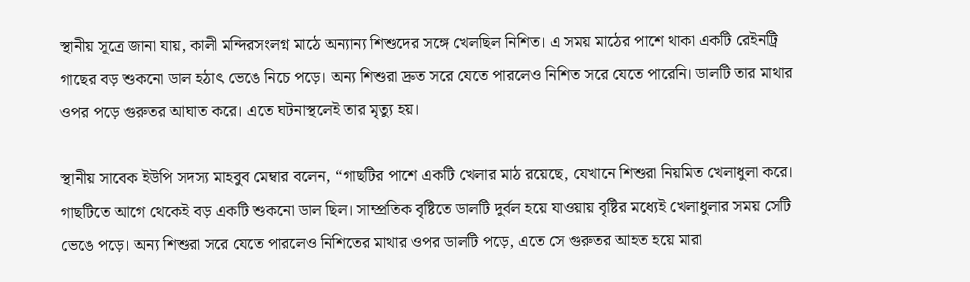স্থানীয় সূত্রে জানা যায়, কালী মন্দিরসংলগ্ন মাঠে অন্যান্য শিশুদের সঙ্গে খেলছিল নিশিত। এ সময় মাঠের পাশে থাকা একটি রেইনট্রি গাছের বড় শুকনো ডাল হঠাৎ ভেঙে নিচে পড়ে। অন্য শিশুরা দ্রুত সরে যেতে পারলেও নিশিত সরে যেতে পারেনি। ডালটি তার মাথার ওপর পড়ে গুরুতর আঘাত করে। এতে ঘটনাস্থলেই তার মৃত্যু হয়।

স্থানীয় সাবেক ইউপি সদস্য মাহবুব মেম্বার বলেন, “গাছটির পাশে একটি খেলার মাঠ রয়েছে, যেখানে শিশুরা নিয়মিত খেলাধুলা করে। গাছটিতে আগে থেকেই বড় একটি শুকনো ডাল ছিল। সাম্প্রতিক বৃষ্টিতে ডালটি দুর্বল হয়ে যাওয়ায় বৃষ্টির মধ্যেই খেলাধুলার সময় সেটি ভেঙে পড়ে। অন্য শিশুরা সরে যেতে পারলেও নিশিতের মাথার ওপর ডালটি পড়ে, এতে সে গুরুতর আহত হয়ে মারা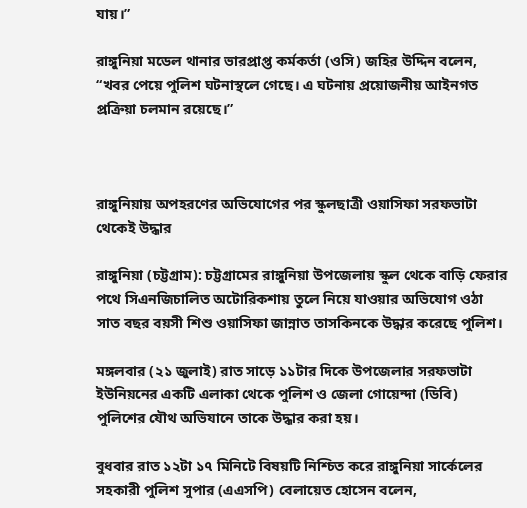যায়।”

রাঙ্গুনিয়া মডেল থানার ভারপ্রাপ্ত কর্মকর্তা (ওসি) জহির উদ্দিন বলেন, “খবর পেয়ে পুলিশ ঘটনাস্থলে গেছে। এ ঘটনায় প্রয়োজনীয় আইনগত প্রক্রিয়া চলমান রয়েছে।”



রাঙ্গুনিয়ায় অপহরণের অভিযোগের পর স্কুলছাত্রী ওয়াসিফা সরফভাটা থেকেই উদ্ধার

রাঙ্গুনিয়া (চট্টগ্রাম): চট্টগ্রামের রাঙ্গুনিয়া উপজেলায় স্কুল থেকে বাড়ি ফেরার পথে সিএনজিচালিত অটোরিকশায় তুলে নিয়ে যাওয়ার অভিযোগ ওঠা সাত বছর বয়সী শিশু ওয়াসিফা জান্নাত তাসকিনকে উদ্ধার করেছে পুলিশ।

মঙ্গলবার (২১ জুলাই) রাত সাড়ে ১১টার দিকে উপজেলার সরফভাটা ইউনিয়নের একটি এলাকা থেকে পুলিশ ও জেলা গোয়েন্দা (ডিবি) পুলিশের যৌথ অভিযানে তাকে উদ্ধার করা হয়।

বুধবার রাত ১২টা ১৭ মিনিটে বিষয়টি নিশ্চিত করে রাঙ্গুনিয়া সার্কেলের সহকারী পুলিশ সুপার (এএসপি) বেলায়েত হোসেন বলেন,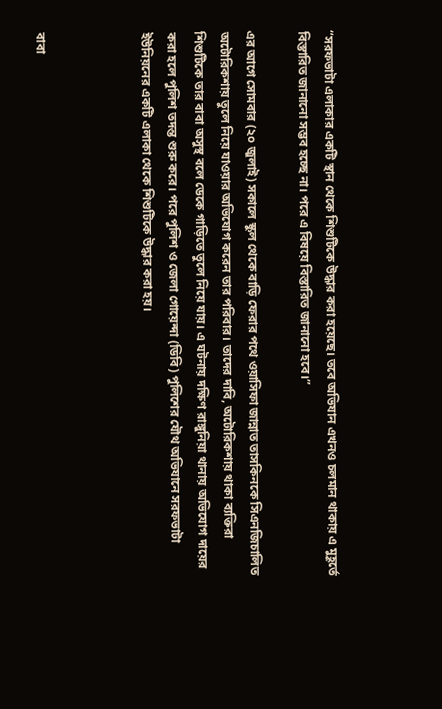“সরফভাটা এলাকার একটি স্থান থেকে শিশুটিকে উদ্ধার করা হয়েছে। তবে অভিযান এখনও চলমান থাকায় এ মুহূর্তে বিস্তারিত জানানো সম্ভব হচ্ছে না। পরে এ বিষয়ে বিস্তারিত জানানো হবে।”

এর আগে সোমবার (২০ জুলাই) সকালে স্কুল থেকে বাড়ি ফেরার পথে ওয়াসিফা জান্নাত তাসকিনকে সিএনজিচালিত অটোরিকশায় তুলে নিয়ে যাওয়ার অভিযোগ করেন তার পরিবার। তাদের দাবি, অটোরিকশায় থাকা ব্যক্তিরা শিশুটিকে তার বাবা অসুস্থ বলে ডেকে গাড়িতে তুলে নিয়ে যায়। এ ঘটনায় দক্ষিণ রাঙ্গুনিয়া থানায় অভিযোগ দায়ের করা হলে পুলিশ তদন্ত শুরু করে। পরে পুলিশ ও জেলা গোয়েন্দা (ডিবি) পুলিশের যৌথ অভিযানে সরফভাটা ইউনিয়নের একটি এলাকা থেকে শিশুটিকে উদ্ধার করা হয়।



বাবা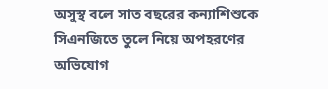অসুস্থ বলে সাত বছরের কন্যাশিশুকে সিএনজিতে তুলে নিয়ে অপহরণের অভিযোগ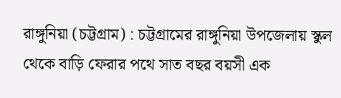রাঙ্গুনিয়া (চট্টগ্রাম) : চট্টগ্রামের রাঙ্গুনিয়া উপজেলায় স্কুল থেকে বাড়ি ফেরার পথে সাত বছর বয়সী এক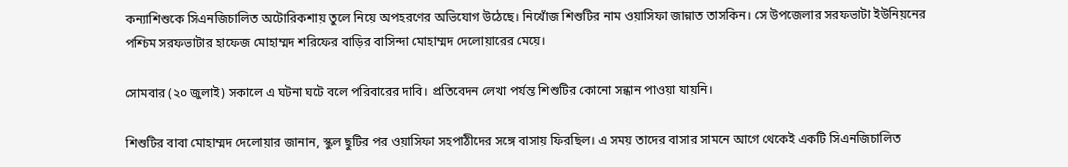কন্যাশিশুকে সিএনজিচালিত অটোরিকশায় তুলে নিয়ে অপহরণের অভিযোগ উঠেছে। নিখোঁজ শিশুটির নাম ওয়াসিফা জান্নাত তাসকিন। সে উপজেলার সরফভাটা ইউনিয়নের পশ্চিম সরফভাটার হাফেজ মোহাম্মদ শরিফের বাড়ির বাসিন্দা মোহাম্মদ দেলোয়ারের মেয়ে।

সোমবার (২০ জুলাই) সকালে এ ঘটনা ঘটে বলে পরিবারের দাবি। প্রতিবেদন লেখা পর্যন্ত শিশুটির কোনো সন্ধান পাওয়া যায়নি।

শিশুটির বাবা মোহাম্মদ দেলোয়ার জানান, স্কুল ছুটির পর ওয়াসিফা সহপাঠীদের সঙ্গে বাসায় ফিরছিল। এ সময় তাদের বাসার সামনে আগে থেকেই একটি সিএনজিচালিত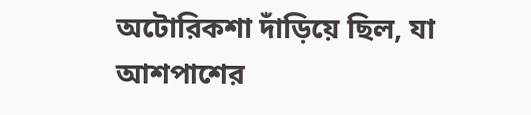অটোরিকশা দাঁড়িয়ে ছিল, যা আশপাশের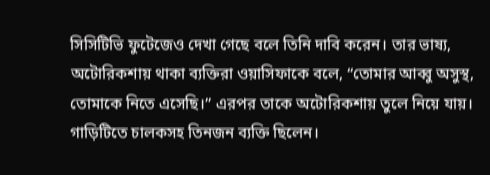সিসিটিভি ফুটেজেও দেখা গেছে বলে তিনি দাবি করেন। তার ভাষ্য, অটোরিকশায় থাকা ব্যক্তিরা ওয়াসিফাকে বলে, “তোমার আব্বু অসুস্থ, তোমাকে নিতে এসেছি।” এরপর তাকে অটোরিকশায় তুলে নিয়ে যায়। গাড়িটিতে চালকসহ তিনজন ব্যক্তি ছিলেন।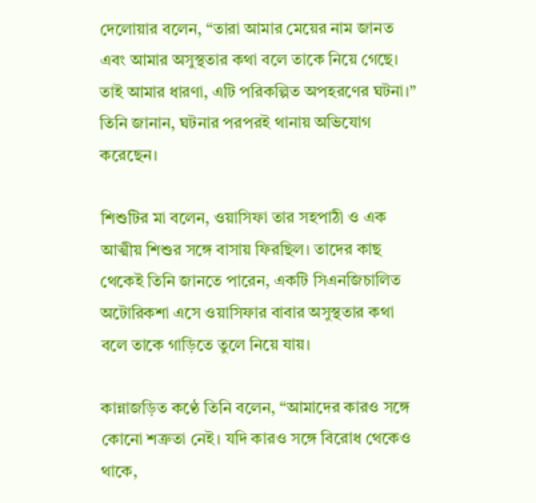দেলোয়ার বলেন, “তারা আমার মেয়ের নাম জানত এবং আমার অসুস্থতার কথা বলে তাকে নিয়ে গেছে। তাই আমার ধারণা, এটি পরিকল্পিত অপহরণের ঘটনা।” তিনি জানান, ঘটনার পরপরই থানায় অভিযোগ করেছেন।

শিশুটির মা বলেন, ওয়াসিফা তার সহপাঠী ও এক আত্মীয় শিশুর সঙ্গে বাসায় ফিরছিল। তাদের কাছ থেকেই তিনি জানতে পারেন, একটি সিএনজিচালিত অটোরিকশা এসে ওয়াসিফার বাবার অসুস্থতার কথা বলে তাকে গাড়িতে তুলে নিয়ে যায়।

কান্নাজড়িত কণ্ঠে তিনি বলেন, “আমাদের কারও সঙ্গে কোনো শত্রুতা নেই। যদি কারও সঙ্গে বিরোধ থেকেও থাকে,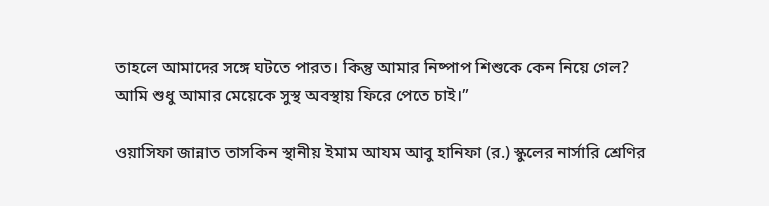তাহলে আমাদের সঙ্গে ঘটতে পারত। কিন্তু আমার নিষ্পাপ শিশুকে কেন নিয়ে গেল? আমি শুধু আমার মেয়েকে সুস্থ অবস্থায় ফিরে পেতে চাই।”

ওয়াসিফা জান্নাত তাসকিন স্থানীয় ইমাম আযম আবু হানিফা (র.) স্কুলের নার্সারি শ্রেণির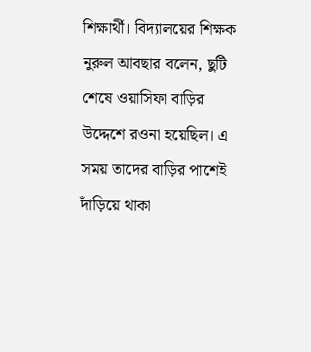শিক্ষার্থী। বিদ্যালয়ের শিক্ষক নুরুল আবছার বলেন, ছুটি শেষে ওয়াসিফা বাড়ির উদ্দেশে রওনা হয়েছিল। এ সময় তাদের বাড়ির পাশেই দাঁড়িয়ে থাকা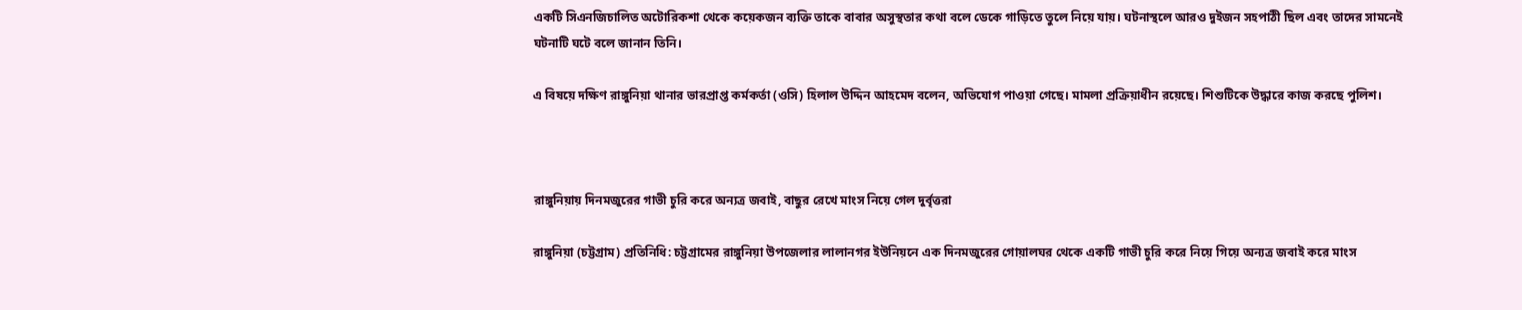একটি সিএনজিচালিত অটোরিকশা থেকে কয়েকজন ব্যক্তি তাকে বাবার অসুস্থতার কথা বলে ডেকে গাড়িতে তুলে নিয়ে যায়। ঘটনাস্থলে আরও দুইজন সহপাঠী ছিল এবং তাদের সামনেই ঘটনাটি ঘটে বলে জানান তিনি।

এ বিষয়ে দক্ষিণ রাঙ্গুনিয়া থানার ভারপ্রাপ্ত কর্মকর্তা (ওসি) হিলাল উদ্দিন আহমেদ বলেন, অভিযোগ পাওয়া গেছে। মামলা প্রক্রিয়াধীন রয়েছে। শিশুটিকে উদ্ধারে কাজ করছে পুলিশ।



রাঙ্গুনিয়ায় দিনমজুরের গাভী চুরি করে অন্যত্র জবাই, বাছুর রেখে মাংস নিয়ে গেল দুর্বৃত্তরা

রাঙ্গুনিয়া (চট্টগ্রাম) প্রতিনিধি: চট্টগ্রামের রাঙ্গুনিয়া উপজেলার লালানগর ইউনিয়নে এক দিনমজুরের গোয়ালঘর থেকে একটি গাভী চুরি করে নিয়ে গিয়ে অন্যত্র জবাই করে মাংস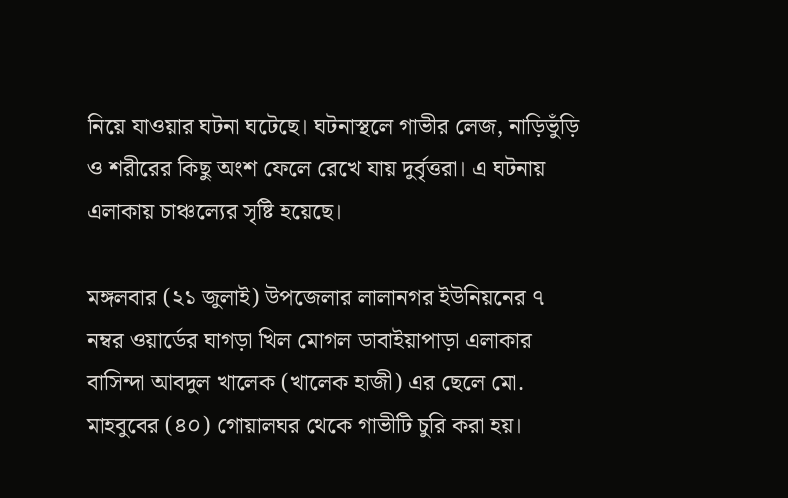নিয়ে যাওয়ার ঘটনা ঘটেছে। ঘটনাস্থলে গাভীর লেজ, নাড়িভুঁড়ি ও শরীরের কিছু অংশ ফেলে রেখে যায় দুর্বৃত্তরা। এ ঘটনায় এলাকায় চাঞ্চল্যের সৃষ্টি হয়েছে।

মঙ্গলবার (২১ জুলাই) উপজেলার লালানগর ইউনিয়নের ৭ নম্বর ওয়ার্ডের ঘাগড়া খিল মোগল ডাবাইয়াপাড়া এলাকার বাসিন্দা আবদুল খালেক (খালেক হাজী) এর ছেলে মো. মাহবুবের (৪০) গোয়ালঘর থেকে গাভীটি চুরি করা হয়।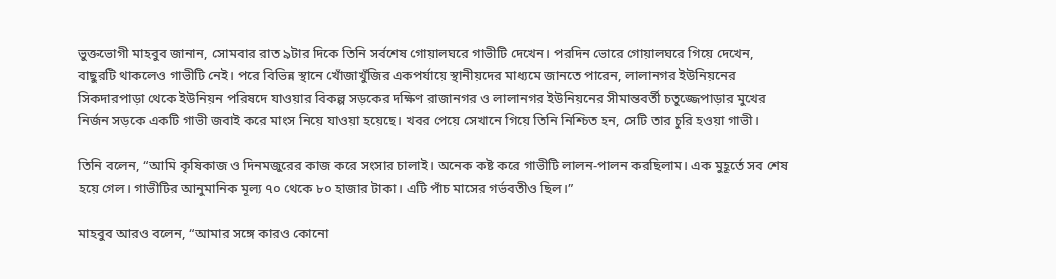ভুক্তভোগী মাহবুব জানান, সোমবার রাত ৯টার দিকে তিনি সর্বশেষ গোয়ালঘরে গাভীটি দেখেন। পরদিন ভোরে গোয়ালঘরে গিয়ে দেখেন, বাছুরটি থাকলেও গাভীটি নেই। পরে বিভিন্ন স্থানে খোঁজাখুঁজির একপর্যায়ে স্থানীয়দের মাধ্যমে জানতে পারেন, লালানগর ইউনিয়নের সিকদারপাড়া থেকে ইউনিয়ন পরিষদে যাওয়ার বিকল্প সড়কের দক্ষিণ রাজানগর ও লালানগর ইউনিয়নের সীমান্তবর্তী চতুজ্জেপাড়ার মুখের নির্জন সড়কে একটি গাভী জবাই করে মাংস নিয়ে যাওয়া হয়েছে। খবর পেয়ে সেখানে গিয়ে তিনি নিশ্চিত হন, সেটি তার চুরি হওয়া গাভী।

তিনি বলেন, “আমি কৃষিকাজ ও দিনমজুরের কাজ করে সংসার চালাই। অনেক কষ্ট করে গাভীটি লালন-পালন করছিলাম। এক মুহূর্তে সব শেষ হয়ে গেল। গাভীটির আনুমানিক মূল্য ৭০ থেকে ৮০ হাজার টাকা। এটি পাঁচ মাসের গর্ভবতীও ছিল।”

মাহবুব আরও বলেন, “আমার সঙ্গে কারও কোনো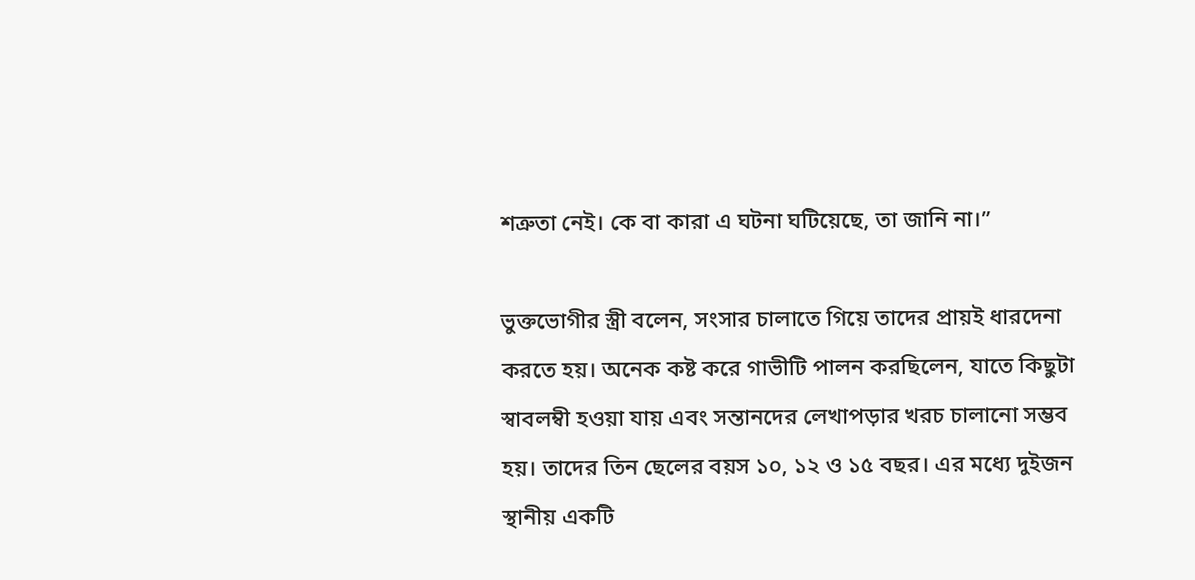শত্রুতা নেই। কে বা কারা এ ঘটনা ঘটিয়েছে, তা জানি না।”

ভুক্তভোগীর স্ত্রী বলেন, সংসার চালাতে গিয়ে তাদের প্রায়ই ধারদেনা করতে হয়। অনেক কষ্ট করে গাভীটি পালন করছিলেন, যাতে কিছুটা স্বাবলম্বী হওয়া যায় এবং সন্তানদের লেখাপড়ার খরচ চালানো সম্ভব হয়। তাদের তিন ছেলের বয়স ১০, ১২ ও ১৫ বছর। এর মধ্যে দুইজন স্থানীয় একটি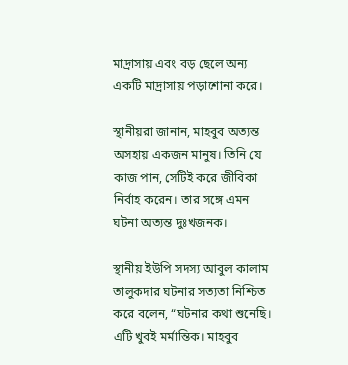মাদ্রাসায় এবং বড় ছেলে অন্য একটি মাদ্রাসায় পড়াশোনা করে।

স্থানীয়রা জানান, মাহবুব অত্যন্ত অসহায় একজন মানুষ। তিনি যে কাজ পান, সেটিই করে জীবিকা নির্বাহ করেন। তার সঙ্গে এমন ঘটনা অত্যন্ত দুঃখজনক।

স্থানীয় ইউপি সদস্য আবুল কালাম তালুকদার ঘটনার সত্যতা নিশ্চিত করে বলেন, “ঘটনার কথা শুনেছি। এটি খুবই মর্মান্তিক। মাহবুব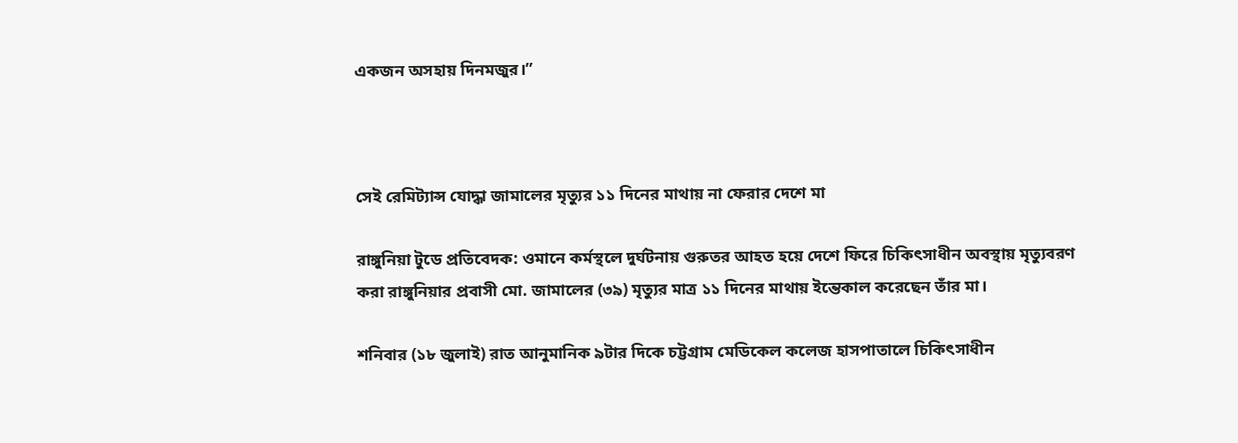একজন অসহায় দিনমজুর।”



সেই রেমিট্যান্স যোদ্ধা জামালের মৃত্যুর ১১ দিনের মাথায় না ফেরার দেশে মা

রাঙ্গুনিয়া টুডে প্রতিবেদক: ওমানে কর্মস্থলে দুর্ঘটনায় গুরুতর আহত হয়ে দেশে ফিরে চিকিৎসাধীন অবস্থায় মৃত্যুবরণ করা রাঙ্গুনিয়ার প্রবাসী মো. জামালের (৩৯) মৃত্যুর মাত্র ১১ দিনের মাথায় ইন্তেকাল করেছেন তাঁর মা।

শনিবার (১৮ জুলাই) রাত আনুমানিক ৯টার দিকে চট্টগ্রাম মেডিকেল কলেজ হাসপাতালে চিকিৎসাধীন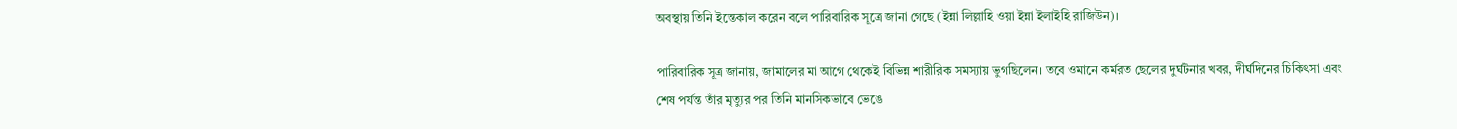অবস্থায় তিনি ইন্তেকাল করেন বলে পারিবারিক সূত্রে জানা গেছে (ইন্না লিল্লাহি ওয়া ইন্না ইলাইহি রাজিউন)।

পারিবারিক সূত্র জানায়, জামালের মা আগে থেকেই বিভিন্ন শারীরিক সমস্যায় ভুগছিলেন। তবে ওমানে কর্মরত ছেলের দুর্ঘটনার খবর, দীর্ঘদিনের চিকিৎসা এবং শেষ পর্যন্ত তাঁর মৃত্যুর পর তিনি মানসিকভাবে ভেঙে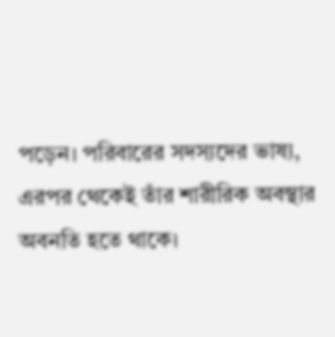পড়েন। পরিবারের সদস্যদের ভাষ্য, এরপর থেকেই তাঁর শারীরিক অবস্থার অবনতি হতে থাকে।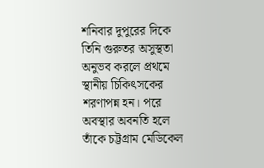শনিবার দুপুরের দিকে তিনি গুরুতর অসুস্থতা অনুভব করলে প্রথমে স্থানীয় চিকিৎসকের শরণাপন্ন হন। পরে অবস্থার অবনতি হলে তাঁকে চট্টগ্রাম মেডিকেল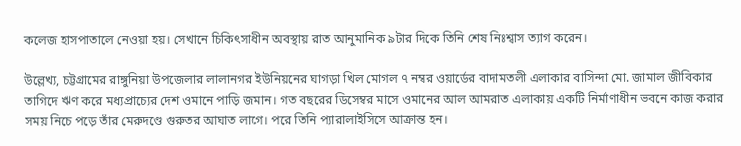কলেজ হাসপাতালে নেওয়া হয়। সেখানে চিকিৎসাধীন অবস্থায় রাত আনুমানিক ৯টার দিকে তিনি শেষ নিঃশ্বাস ত্যাগ করেন।

উল্লেখ্য, চট্টগ্রামের রাঙ্গুনিয়া উপজেলার লালানগর ইউনিয়নের ঘাগড়া খিল মোগল ৭ নম্বর ওয়ার্ডের বাদামতলী এলাকার বাসিন্দা মো. জামাল জীবিকার তাগিদে ঋণ করে মধ্যপ্রাচ্যের দেশ ওমানে পাড়ি জমান। গত বছরের ডিসেম্বর মাসে ওমানের আল আমরাত এলাকায় একটি নির্মাণাধীন ভবনে কাজ করার সময় নিচে পড়ে তাঁর মেরুদণ্ডে গুরুতর আঘাত লাগে। পরে তিনি প্যারালাইসিসে আক্রান্ত হন।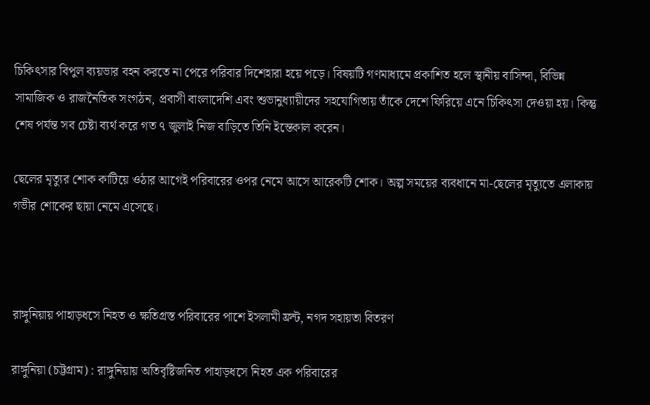চিকিৎসার বিপুল ব্যয়ভার বহন করতে না পেরে পরিবার দিশেহারা হয়ে পড়ে। বিষয়টি গণমাধ্যমে প্রকাশিত হলে স্থানীয় বাসিন্দা, বিভিন্ন সামাজিক ও রাজনৈতিক সংগঠন, প্রবাসী বাংলাদেশি এবং শুভানুধ্যায়ীদের সহযোগিতায় তাঁকে দেশে ফিরিয়ে এনে চিকিৎসা দেওয়া হয়। কিন্তু শেষ পর্যন্ত সব চেষ্টা ব্যর্থ করে গত ৭ জুলাই নিজ বাড়িতে তিনি ইন্তেকাল করেন।

ছেলের মৃত্যুর শোক কাটিয়ে ওঠার আগেই পরিবারের ওপর নেমে আসে আরেকটি শোক। অল্প সময়ের ব্যবধানে মা-ছেলের মৃত্যুতে এলাকায় গভীর শোকের ছায়া নেমে এসেছে।



রাঙ্গুনিয়ায় পাহাড়ধসে নিহত ও ক্ষতিগ্রস্ত পরিবারের পাশে ইসলামী ফ্রন্ট, নগদ সহায়তা বিতরণ

রাঙ্গুনিয়া (চট্টগ্রাম) : রাঙ্গুনিয়ায় অতিবৃষ্টিজনিত পাহাড়ধসে নিহত এক পরিবারের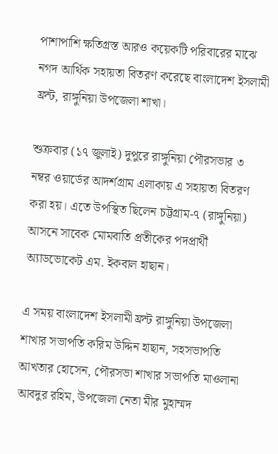পাশাপাশি ক্ষতিগ্রস্ত আরও কয়েকটি পরিবারের মাঝে নগদ আর্থিক সহায়তা বিতরণ করেছে বাংলাদেশ ইসলামী ফ্রন্ট, রাঙ্গুনিয়া উপজেলা শাখা।

শুক্রবার (১৭ জুলাই) দুপুরে রাঙ্গুনিয়া পৌরসভার ৩ নম্বর ওয়ার্ডের আদর্শগ্রাম এলাকায় এ সহায়তা বিতরণ করা হয়। এতে উপস্থিত ছিলেন চট্টগ্রাম-৭ (রাঙ্গুনিয়া) আসনে সাবেক মোমবাতি প্রতীকের পদপ্রার্থী অ্যাডভোকেট এম. ইকবাল হাছান।

এ সময় বাংলাদেশ ইসলামী ফ্রন্ট রাঙ্গুনিয়া উপজেলা শাখার সভাপতি করিম উদ্দিন হাছান, সহসভাপতি আখতার হোসেন, পৌরসভা শাখার সভাপতি মাওলানা আবদুর রহিম, উপজেলা নেতা মীর মুহাম্মদ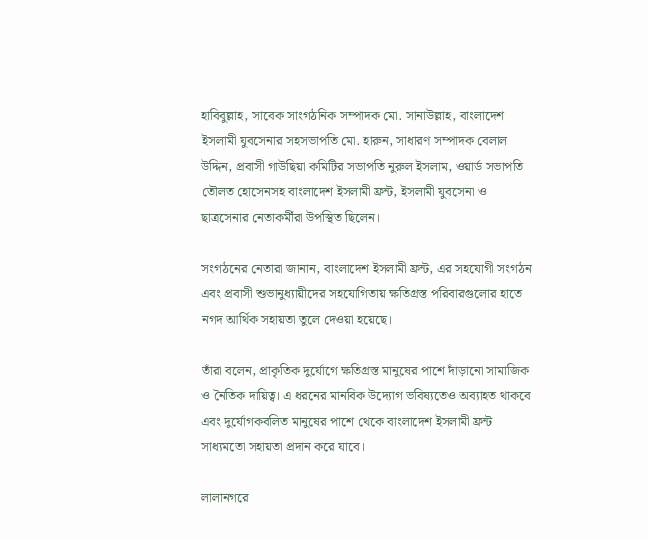হাবিবুল্লাহ, সাবেক সাংগঠনিক সম্পাদক মো. সানাউল্লাহ, বাংলাদেশ ইসলামী যুবসেনার সহসভাপতি মো. হারুন, সাধারণ সম্পাদক বেলাল উদ্দিন, প্রবাসী গাউছিয়া কমিটির সভাপতি নুরুল ইসলাম, ওয়ার্ড সভাপতি তৌলত হোসেনসহ বাংলাদেশ ইসলামী ফ্রন্ট, ইসলামী যুবসেনা ও ছাত্রসেনার নেতাকর্মীরা উপস্থিত ছিলেন।

সংগঠনের নেতারা জানান, বাংলাদেশ ইসলামী ফ্রন্ট, এর সহযোগী সংগঠন এবং প্রবাসী শুভানুধ্যায়ীদের সহযোগিতায় ক্ষতিগ্রস্ত পরিবারগুলোর হাতে নগদ আর্থিক সহায়তা তুলে দেওয়া হয়েছে।

তাঁরা বলেন, প্রাকৃতিক দুর্যোগে ক্ষতিগ্রস্ত মানুষের পাশে দাঁড়ানো সামাজিক ও নৈতিক দায়িত্ব। এ ধরনের মানবিক উদ্যোগ ভবিষ্যতেও অব্যাহত থাকবে এবং দুর্যোগকবলিত মানুষের পাশে থেকে বাংলাদেশ ইসলামী ফ্রন্ট সাধ্যমতো সহায়তা প্রদান করে যাবে।

লালানগরে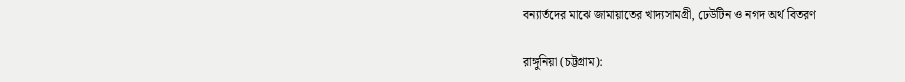বন্যার্তদের মাঝে জামায়াতের খাদ্যসামগ্রী, ঢেউটিন ও নগদ অর্থ বিতরণ

রাঙ্গুনিয়া (চট্টগ্রাম):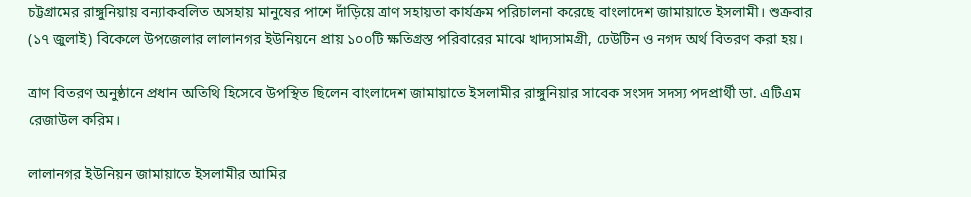চট্টগ্রামের রাঙ্গুনিয়ায় বন্যাকবলিত অসহায় মানুষের পাশে দাঁড়িয়ে ত্রাণ সহায়তা কার্যক্রম পরিচালনা করেছে বাংলাদেশ জামায়াতে ইসলামী। শুক্রবার (১৭ জুলাই) বিকেলে উপজেলার লালানগর ইউনিয়নে প্রায় ১০০টি ক্ষতিগ্রস্ত পরিবারের মাঝে খাদ্যসামগ্রী, ঢেউটিন ও নগদ অর্থ বিতরণ করা হয়।

ত্রাণ বিতরণ অনুষ্ঠানে প্রধান অতিথি হিসেবে উপস্থিত ছিলেন বাংলাদেশ জামায়াতে ইসলামীর রাঙ্গুনিয়ার সাবেক সংসদ সদস্য পদপ্রার্থী ডা. এটিএম রেজাউল করিম।

লালানগর ইউনিয়ন জামায়াতে ইসলামীর আমির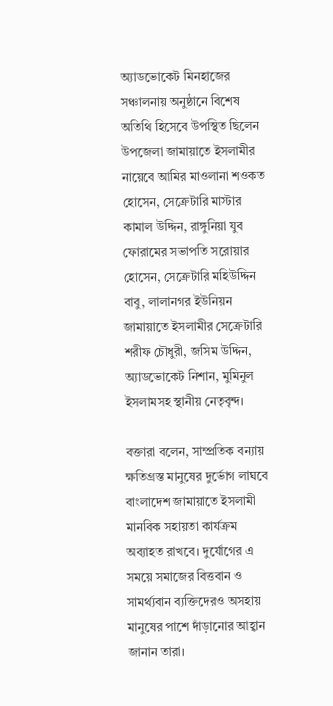অ্যাডভোকেট মিনহাজের সঞ্চালনায় অনুষ্ঠানে বিশেষ অতিথি হিসেবে উপস্থিত ছিলেন উপজেলা জামায়াতে ইসলামীর নায়েবে আমির মাওলানা শওকত হোসেন, সেক্রেটারি মাস্টার কামাল উদ্দিন, রাঙ্গুনিয়া যুব ফোরামের সভাপতি সরোয়ার হোসেন, সেক্রেটারি মহিউদ্দিন বাবু, লালানগর ইউনিয়ন জামায়াতে ইসলামীর সেক্রেটারি শরীফ চৌধুরী, জসিম উদ্দিন, অ্যাডভোকেট নিশান, মুমিনুল ইসলামসহ স্থানীয় নেতৃবৃন্দ।

বক্তারা বলেন, সাম্প্রতিক বন্যায় ক্ষতিগ্রস্ত মানুষের দুর্ভোগ লাঘবে বাংলাদেশ জামায়াতে ইসলামী মানবিক সহায়তা কার্যক্রম অব্যাহত রাখবে। দুর্যোগের এ সময়ে সমাজের বিত্তবান ও সামর্থ্যবান ব্যক্তিদেরও অসহায় মানুষের পাশে দাঁড়ানোর আহ্বান জানান তারা।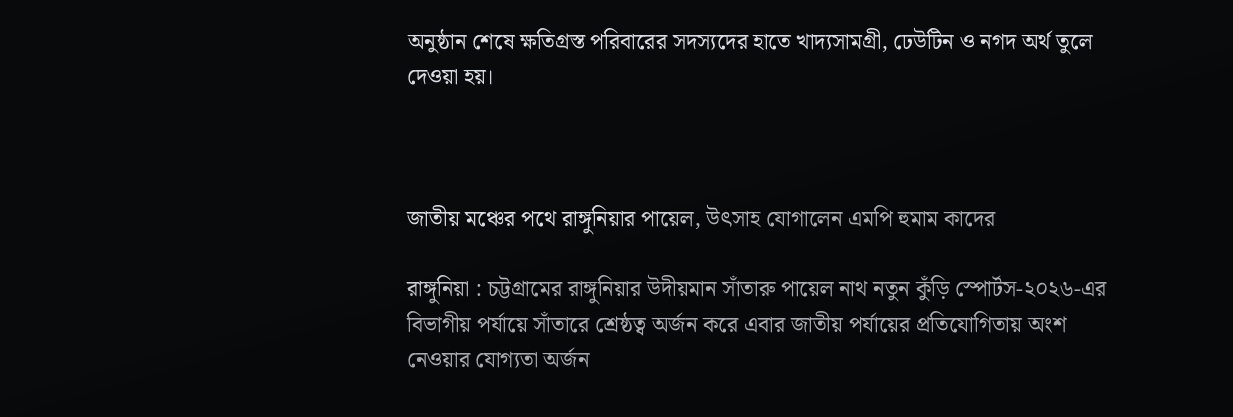অনুষ্ঠান শেষে ক্ষতিগ্রস্ত পরিবারের সদস্যদের হাতে খাদ্যসামগ্রী, ঢেউটিন ও নগদ অর্থ তুলে দেওয়া হয়।



জাতীয় মঞ্চের পথে রাঙ্গুনিয়ার পায়েল, উৎসাহ যোগালেন এমপি হুমাম কাদের

রাঙ্গুনিয়া : চট্টগ্রামের রাঙ্গুনিয়ার উদীয়মান সাঁতারু পায়েল নাথ নতুন কুঁড়ি স্পোর্টস-২০২৬-এর বিভাগীয় পর্যায়ে সাঁতারে শ্রেষ্ঠত্ব অর্জন করে এবার জাতীয় পর্যায়ের প্রতিযোগিতায় অংশ নেওয়ার যোগ্যতা অর্জন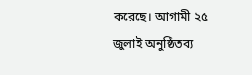করেছে। আগামী ২৫ জুলাই অনুষ্ঠিতব্য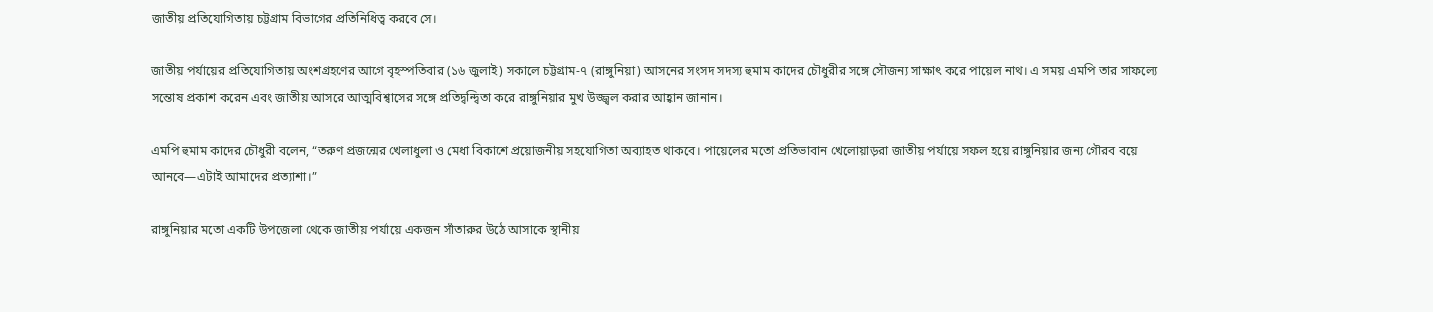জাতীয় প্রতিযোগিতায় চট্টগ্রাম বিভাগের প্রতিনিধিত্ব করবে সে।

জাতীয় পর্যায়ের প্রতিযোগিতায় অংশগ্রহণের আগে বৃহস্পতিবার (১৬ জুলাই) সকালে চট্টগ্রাম-৭ (রাঙ্গুনিয়া) আসনের সংসদ সদস্য হুমাম কাদের চৌধুরীর সঙ্গে সৌজন্য সাক্ষাৎ করে পায়েল নাথ। এ সময় এমপি তার সাফল্যে সন্তোষ প্রকাশ করেন এবং জাতীয় আসরে আত্মবিশ্বাসের সঙ্গে প্রতিদ্বন্দ্বিতা করে রাঙ্গুনিয়ার মুখ উজ্জ্বল করার আহ্বান জানান।

এমপি হুমাম কাদের চৌধুরী বলেন, “তরুণ প্রজন্মের খেলাধুলা ও মেধা বিকাশে প্রয়োজনীয় সহযোগিতা অব্যাহত থাকবে। পায়েলের মতো প্রতিভাবান খেলোয়াড়রা জাতীয় পর্যায়ে সফল হয়ে রাঙ্গুনিয়ার জন্য গৌরব বয়ে আনবে—এটাই আমাদের প্রত্যাশা।”

রাঙ্গুনিয়ার মতো একটি উপজেলা থেকে জাতীয় পর্যায়ে একজন সাঁতারুর উঠে আসাকে স্থানীয়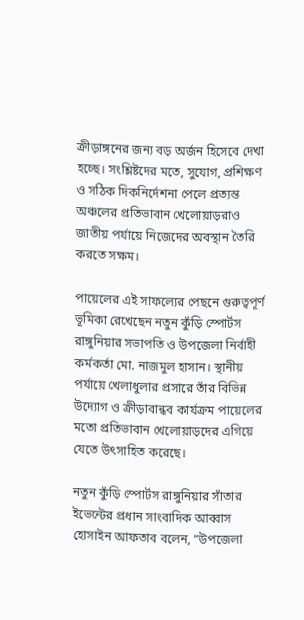ক্রীড়াঙ্গনের জন্য বড় অর্জন হিসেবে দেখা হচ্ছে। সংশ্লিষ্টদের মতে, সুযোগ, প্রশিক্ষণ ও সঠিক দিকনির্দেশনা পেলে প্রত্যন্ত অঞ্চলের প্রতিভাবান খেলোয়াড়রাও জাতীয় পর্যায়ে নিজেদের অবস্থান তৈরি করতে সক্ষম।

পায়েলের এই সাফল্যের পেছনে গুরুত্বপূর্ণ ভূমিকা রেখেছেন নতুন কুঁড়ি স্পোর্টস রাঙ্গুনিয়ার সভাপতি ও উপজেলা নির্বাহী কর্মকর্তা মো. নাজমুল হাসান। স্থানীয় পর্যায়ে খেলাধুলার প্রসারে তাঁর বিভিন্ন উদ্যোগ ও ক্রীড়াবান্ধব কার্যক্রম পায়েলের মতো প্রতিভাবান খেলোয়াড়দের এগিয়ে যেতে উৎসাহিত করেছে।

নতুন কুঁড়ি স্পোর্টস রাঙ্গুনিয়ার সাঁতার ইভেন্টের প্রধান সাংবাদিক আব্বাস হোসাইন আফতাব বলেন, “উপজেলা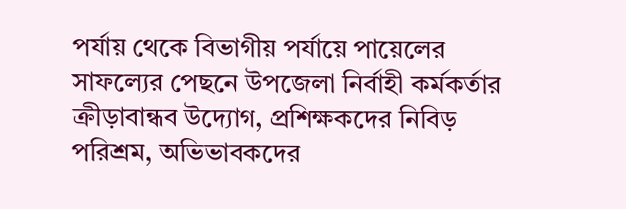পর্যায় থেকে বিভাগীয় পর্যায়ে পায়েলের সাফল্যের পেছনে উপজেলা নির্বাহী কর্মকর্তার ক্রীড়াবান্ধব উদ্যোগ, প্রশিক্ষকদের নিবিড় পরিশ্রম, অভিভাবকদের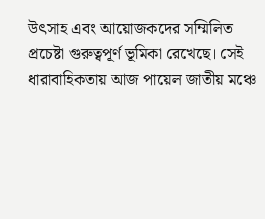উৎসাহ এবং আয়োজকদের সম্মিলিত প্রচেষ্টা গুরুত্বপূর্ণ ভূমিকা রেখেছে। সেই ধারাবাহিকতায় আজ পায়েল জাতীয় মঞ্চে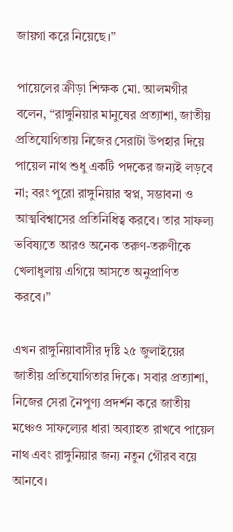জায়গা করে নিয়েছে।”

পায়েলের ক্রীড়া শিক্ষক মো. আলমগীর বলেন, “রাঙ্গুনিয়ার মানুষের প্রত্যাশা, জাতীয় প্রতিযোগিতায় নিজের সেরাটা উপহার দিয়ে পায়েল নাথ শুধু একটি পদকের জন্যই লড়বে না; বরং পুরো রাঙ্গুনিয়ার স্বপ্ন, সম্ভাবনা ও আত্মবিশ্বাসের প্রতিনিধিত্ব করবে। তার সাফল্য ভবিষ্যতে আরও অনেক তরুণ-তরুণীকে খেলাধুলায় এগিয়ে আসতে অনুপ্রাণিত করবে।”

এখন রাঙ্গুনিয়াবাসীর দৃষ্টি ২৫ জুলাইয়ের জাতীয় প্রতিযোগিতার দিকে। সবার প্রত্যাশা, নিজের সেরা নৈপুণ্য প্রদর্শন করে জাতীয় মঞ্চেও সাফল্যের ধারা অব্যাহত রাখবে পায়েল নাথ এবং রাঙ্গুনিয়ার জন্য নতুন গৌরব বয়ে আনবে।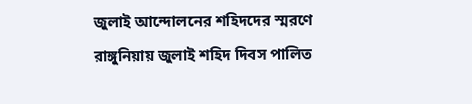জুলাই আন্দোলনের শহিদদের স্মরণে রাঙ্গুনিয়ায় জুলাই শহিদ দিবস পালিত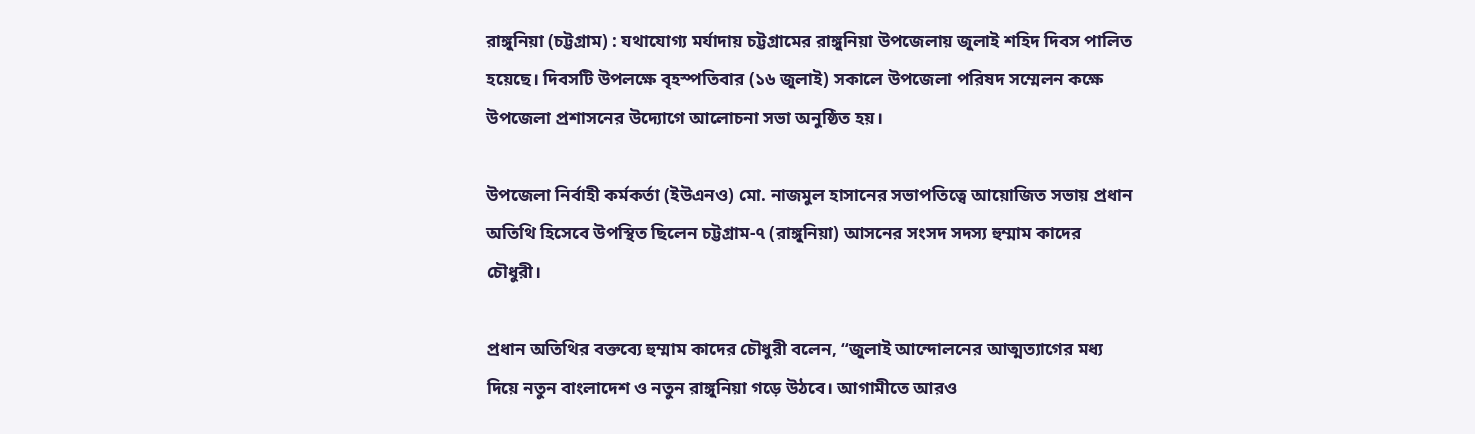রাঙ্গুনিয়া (চট্টগ্রাম) : যথাযোগ্য মর্যাদায় চট্টগ্রামের রাঙ্গুনিয়া উপজেলায় জুলাই শহিদ দিবস পালিত হয়েছে। দিবসটি উপলক্ষে বৃহস্পতিবার (১৬ জুলাই) সকালে উপজেলা পরিষদ সম্মেলন কক্ষে উপজেলা প্রশাসনের উদ্যোগে আলোচনা সভা অনুষ্ঠিত হয়।

উপজেলা নির্বাহী কর্মকর্তা (ইউএনও) মো. নাজমুল হাসানের সভাপতিত্বে আয়োজিত সভায় প্রধান অতিথি হিসেবে উপস্থিত ছিলেন চট্টগ্রাম-৭ (রাঙ্গুনিয়া) আসনের সংসদ সদস্য হুম্মাম কাদের চৌধুরী।

প্রধান অতিথির বক্তব্যে হুম্মাম কাদের চৌধুরী বলেন, “জুলাই আন্দোলনের আত্মত্যাগের মধ্য দিয়ে নতুন বাংলাদেশ ও নতুন রাঙ্গুনিয়া গড়ে উঠবে। আগামীতে আরও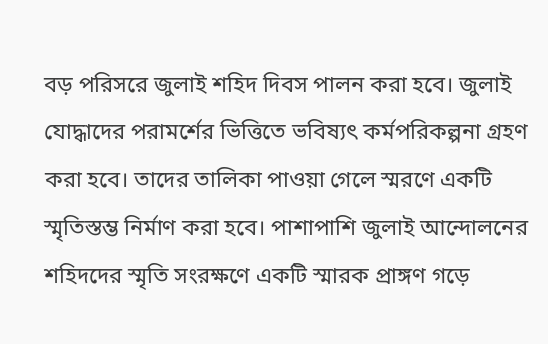বড় পরিসরে জুলাই শহিদ দিবস পালন করা হবে। জুলাই যোদ্ধাদের পরামর্শের ভিত্তিতে ভবিষ্যৎ কর্মপরিকল্পনা গ্রহণ করা হবে। তাদের তালিকা পাওয়া গেলে স্মরণে একটি স্মৃতিস্তম্ভ নির্মাণ করা হবে। পাশাপাশি জুলাই আন্দোলনের শহিদদের স্মৃতি সংরক্ষণে একটি স্মারক প্রাঙ্গণ গড়ে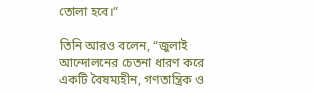তোলা হবে।”

তিনি আরও বলেন, “জুলাই আন্দোলনের চেতনা ধারণ করে একটি বৈষম্যহীন, গণতান্ত্রিক ও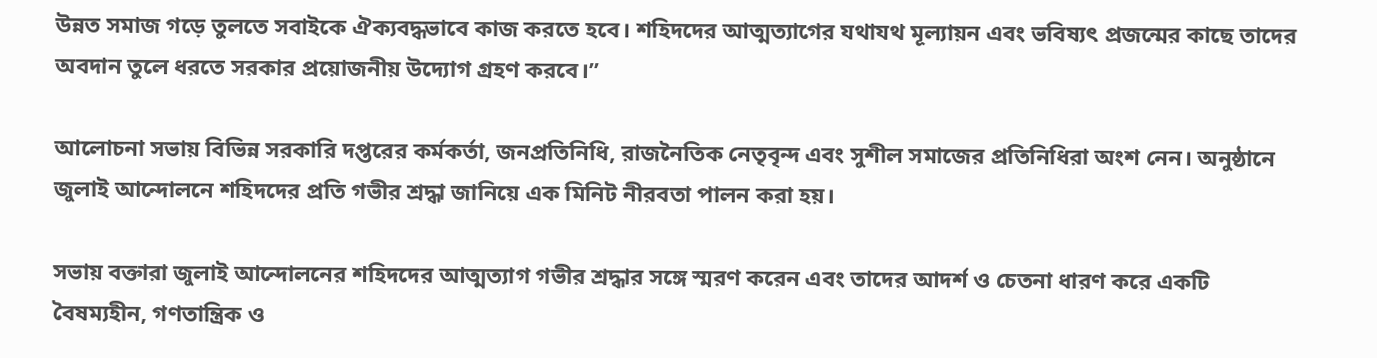উন্নত সমাজ গড়ে তুলতে সবাইকে ঐক্যবদ্ধভাবে কাজ করতে হবে। শহিদদের আত্মত্যাগের যথাযথ মূল্যায়ন এবং ভবিষ্যৎ প্রজন্মের কাছে তাদের অবদান তুলে ধরতে সরকার প্রয়োজনীয় উদ্যোগ গ্রহণ করবে।”

আলোচনা সভায় বিভিন্ন সরকারি দপ্তরের কর্মকর্তা, জনপ্রতিনিধি, রাজনৈতিক নেতৃবৃন্দ এবং সুশীল সমাজের প্রতিনিধিরা অংশ নেন। অনুষ্ঠানে জুলাই আন্দোলনে শহিদদের প্রতি গভীর শ্রদ্ধা জানিয়ে এক মিনিট নীরবতা পালন করা হয়।

সভায় বক্তারা জুলাই আন্দোলনের শহিদদের আত্মত্যাগ গভীর শ্রদ্ধার সঙ্গে স্মরণ করেন এবং তাদের আদর্শ ও চেতনা ধারণ করে একটি বৈষম্যহীন, গণতান্ত্রিক ও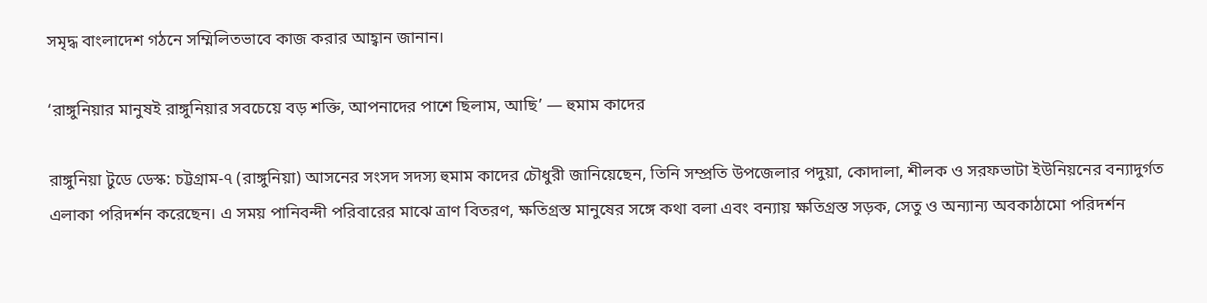সমৃদ্ধ বাংলাদেশ গঠনে সম্মিলিতভাবে কাজ করার আহ্বান জানান।

‘রাঙ্গুনিয়ার মানুষই রাঙ্গুনিয়ার সবচেয়ে বড় শক্তি, আপনাদের পাশে ছিলাম, আছি’ — হুমাম কাদের

রাঙ্গুনিয়া টুডে ডেস্ক: চট্টগ্রাম-৭ (রাঙ্গুনিয়া) আসনের সংসদ সদস্য হুমাম কাদের চৌধুরী জানিয়েছেন, তিনি সম্প্রতি উপজেলার পদুয়া, কোদালা, শীলক ও সরফভাটা ইউনিয়নের বন্যাদুর্গত এলাকা পরিদর্শন করেছেন। এ সময় পানিবন্দী পরিবারের মাঝে ত্রাণ বিতরণ, ক্ষতিগ্রস্ত মানুষের সঙ্গে কথা বলা এবং বন্যায় ক্ষতিগ্রস্ত সড়ক, সেতু ও অন্যান্য অবকাঠামো পরিদর্শন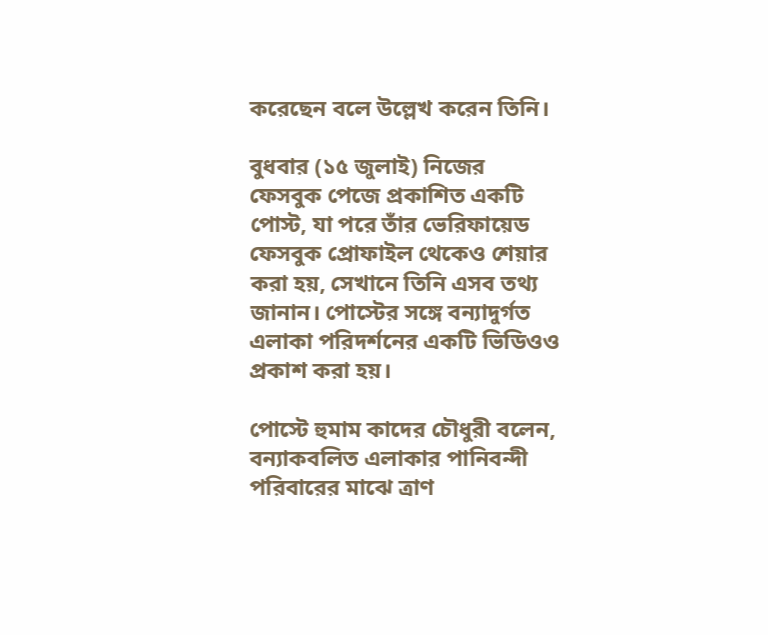করেছেন বলে উল্লেখ করেন তিনি।

বুধবার (১৫ জুলাই) নিজের ফেসবুক পেজে প্রকাশিত একটি পোস্ট, যা পরে তাঁর ভেরিফায়েড ফেসবুক প্রোফাইল থেকেও শেয়ার করা হয়, সেখানে তিনি এসব তথ্য জানান। পোস্টের সঙ্গে বন্যাদুর্গত এলাকা পরিদর্শনের একটি ভিডিওও প্রকাশ করা হয়।

পোস্টে হুমাম কাদের চৌধুরী বলেন, বন্যাকবলিত এলাকার পানিবন্দী পরিবারের মাঝে ত্রাণ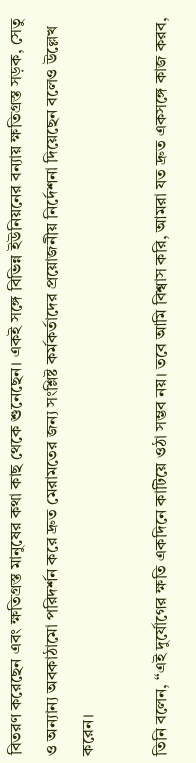বিতরণ করেছেন এবং ক্ষতিগ্রস্ত মানুষের কথা কাছ থেকে শুনেছেন। একই সঙ্গে বিভিন্ন ইউনিয়নের বন্যায় ক্ষতিগ্রস্ত সড়ক, সেতু ও অন্যান্য অবকাঠামো পরিদর্শন করে দ্রুত মেরামতের জন্য সংশ্লিষ্ট কর্মকর্তাদের প্রয়োজনীয় নির্দেশনা দিয়েছেন বলেও উল্লেখ করেন।

তিনি বলেন, “এই দুর্যোগের ক্ষতি একদিনে কাটিয়ে ওঠা সম্ভব নয়। তবে আমি বিশ্বাস করি, আমরা যত দ্রুত একসঙ্গে কাজ করব,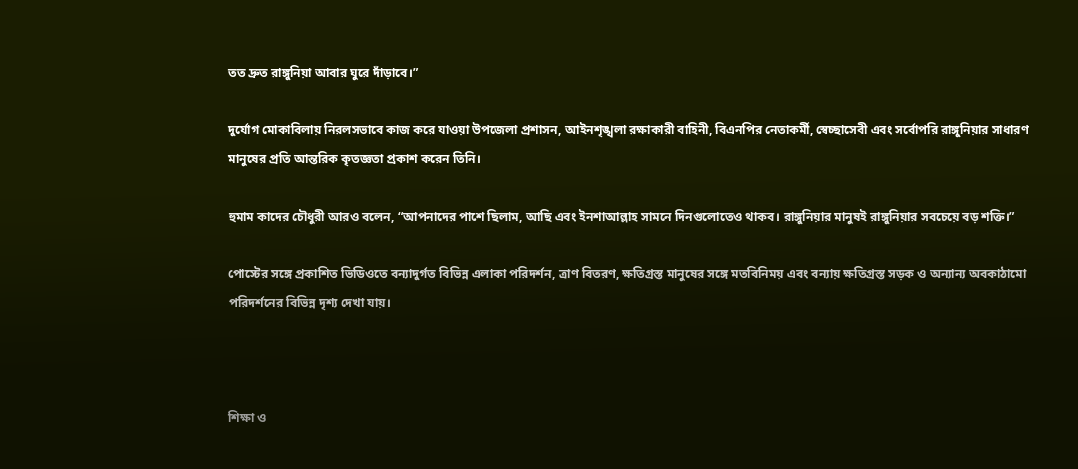তত দ্রুত রাঙ্গুনিয়া আবার ঘুরে দাঁড়াবে।”

দুর্যোগ মোকাবিলায় নিরলসভাবে কাজ করে যাওয়া উপজেলা প্রশাসন, আইনশৃঙ্খলা রক্ষাকারী বাহিনী, বিএনপির নেতাকর্মী, স্বেচ্ছাসেবী এবং সর্বোপরি রাঙ্গুনিয়ার সাধারণ মানুষের প্রতি আন্তরিক কৃতজ্ঞতা প্রকাশ করেন তিনি।

হুমাম কাদের চৌধুরী আরও বলেন, “আপনাদের পাশে ছিলাম, আছি এবং ইনশাআল্লাহ সামনে দিনগুলোতেও থাকব। রাঙ্গুনিয়ার মানুষই রাঙ্গুনিয়ার সবচেয়ে বড় শক্তি।”

পোস্টের সঙ্গে প্রকাশিত ভিডিওতে বন্যাদুর্গত বিভিন্ন এলাকা পরিদর্শন, ত্রাণ বিতরণ, ক্ষতিগ্রস্ত মানুষের সঙ্গে মতবিনিময় এবং বন্যায় ক্ষতিগ্রস্ত সড়ক ও অন্যান্য অবকাঠামো পরিদর্শনের বিভিন্ন দৃশ্য দেখা যায়।



শিক্ষা ও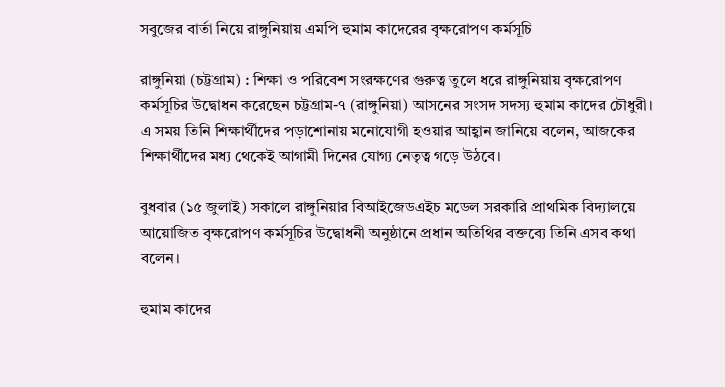সবুজের বার্তা নিয়ে রাঙ্গুনিয়ায় এমপি হুমাম কাদেরের বৃক্ষরোপণ কর্মসূচি

রাঙ্গুনিয়া (চট্টগ্রাম) : শিক্ষা ও পরিবেশ সংরক্ষণের গুরুত্ব তুলে ধরে রাঙ্গুনিয়ায় বৃক্ষরোপণ কর্মসূচির উদ্বোধন করেছেন চট্টগ্রাম-৭ (রাঙ্গুনিয়া) আসনের সংসদ সদস্য হুমাম কাদের চৌধুরী। এ সময় তিনি শিক্ষার্থীদের পড়াশোনায় মনোযোগী হওয়ার আহ্বান জানিয়ে বলেন, আজকের শিক্ষার্থীদের মধ্য থেকেই আগামী দিনের যোগ্য নেতৃত্ব গড়ে উঠবে।

বুধবার (১৫ জুলাই) সকালে রাঙ্গুনিয়ার বিআইজেডএইচ মডেল সরকারি প্রাথমিক বিদ্যালয়ে আয়োজিত বৃক্ষরোপণ কর্মসূচির উদ্বোধনী অনুষ্ঠানে প্রধান অতিথির বক্তব্যে তিনি এসব কথা বলেন।

হুমাম কাদের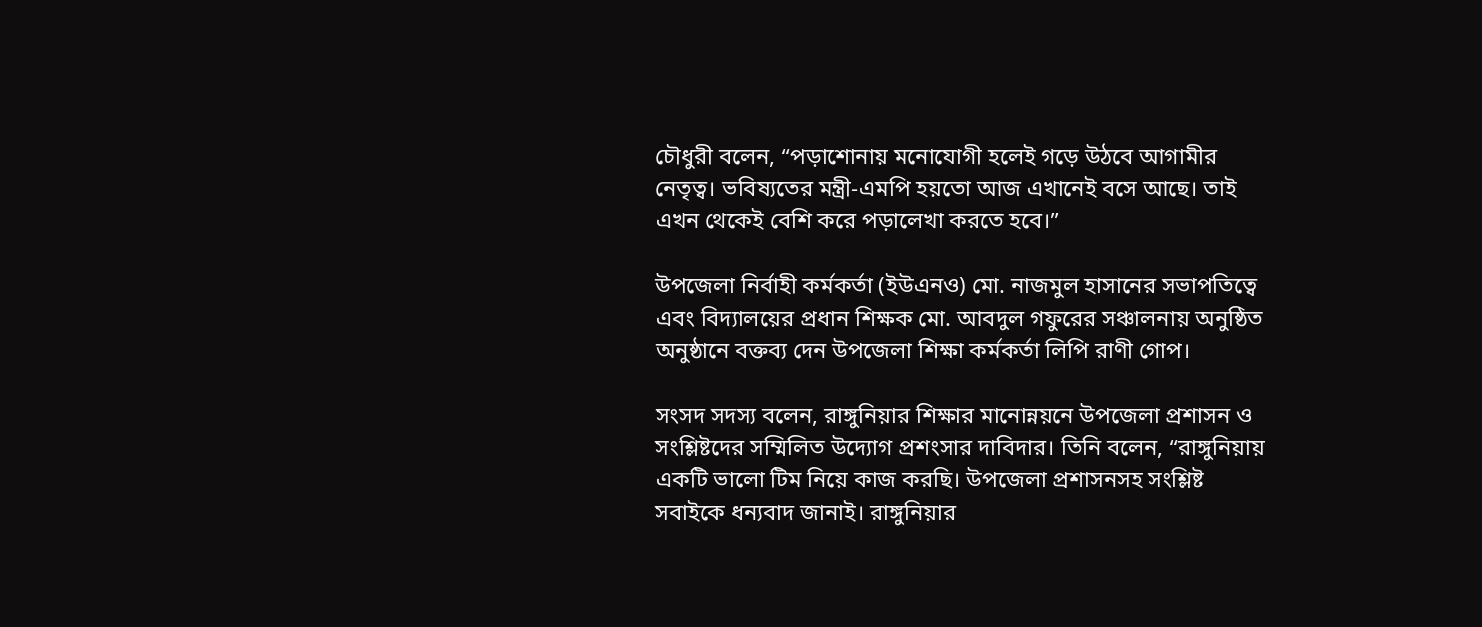চৌধুরী বলেন, “পড়াশোনায় মনোযোগী হলেই গড়ে উঠবে আগামীর নেতৃত্ব। ভবিষ্যতের মন্ত্রী-এমপি হয়তো আজ এখানেই বসে আছে। তাই এখন থেকেই বেশি করে পড়ালেখা করতে হবে।”

উপজেলা নির্বাহী কর্মকর্তা (ইউএনও) মো. নাজমুল হাসানের সভাপতিত্বে এবং বিদ্যালয়ের প্রধান শিক্ষক মো. আবদুল গফুরের সঞ্চালনায় অনুষ্ঠিত অনুষ্ঠানে বক্তব্য দেন উপজেলা শিক্ষা কর্মকর্তা লিপি রাণী গোপ।

সংসদ সদস্য বলেন, রাঙ্গুনিয়ার শিক্ষার মানোন্নয়নে উপজেলা প্রশাসন ও সংশ্লিষ্টদের সম্মিলিত উদ্যোগ প্রশংসার দাবিদার। তিনি বলেন, “রাঙ্গুনিয়ায় একটি ভালো টিম নিয়ে কাজ করছি। উপজেলা প্রশাসনসহ সংশ্লিষ্ট সবাইকে ধন্যবাদ জানাই। রাঙ্গুনিয়ার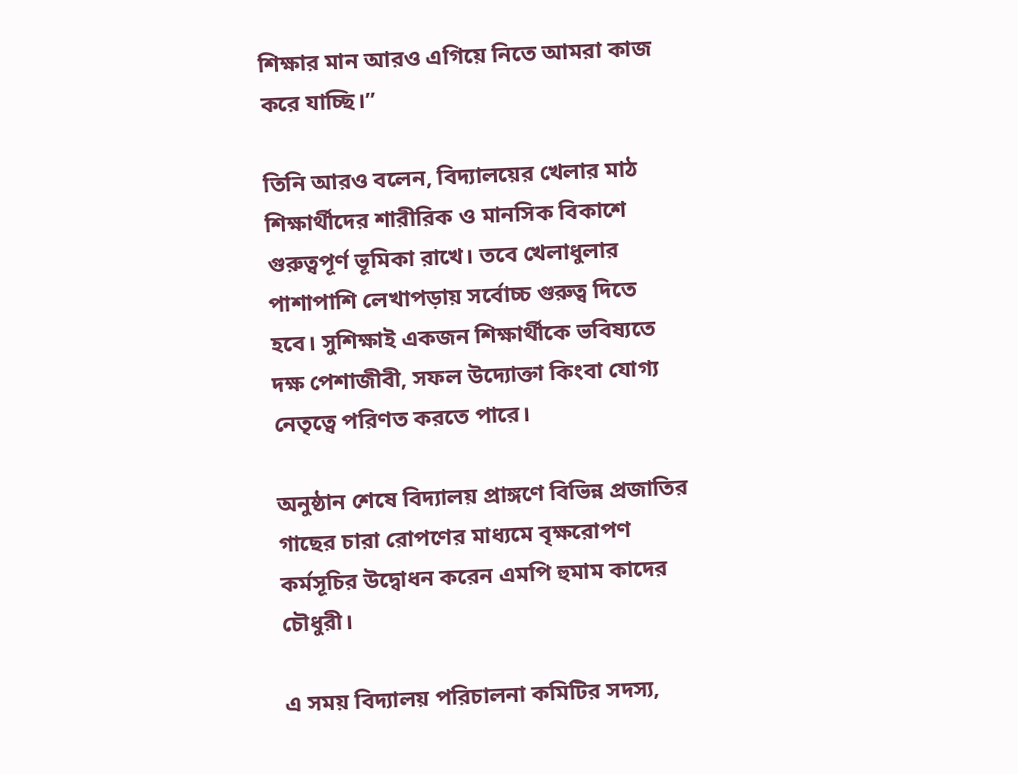শিক্ষার মান আরও এগিয়ে নিতে আমরা কাজ করে যাচ্ছি।”

তিনি আরও বলেন, বিদ্যালয়ের খেলার মাঠ শিক্ষার্থীদের শারীরিক ও মানসিক বিকাশে গুরুত্বপূর্ণ ভূমিকা রাখে। তবে খেলাধুলার পাশাপাশি লেখাপড়ায় সর্বোচ্চ গুরুত্ব দিতে হবে। সুশিক্ষাই একজন শিক্ষার্থীকে ভবিষ্যতে দক্ষ পেশাজীবী, সফল উদ্যোক্তা কিংবা যোগ্য নেতৃত্বে পরিণত করতে পারে।

অনুষ্ঠান শেষে বিদ্যালয় প্রাঙ্গণে বিভিন্ন প্রজাতির গাছের চারা রোপণের মাধ্যমে বৃক্ষরোপণ কর্মসূচির উদ্বোধন করেন এমপি হুমাম কাদের চৌধুরী।

এ সময় বিদ্যালয় পরিচালনা কমিটির সদস্য,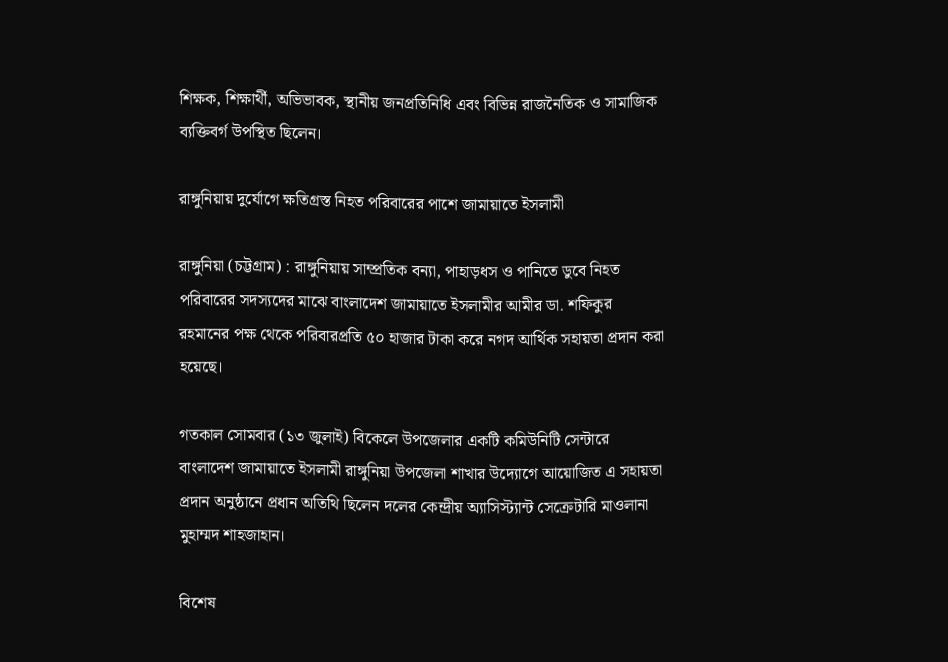শিক্ষক, শিক্ষার্থী, অভিভাবক, স্থানীয় জনপ্রতিনিধি এবং বিভিন্ন রাজনৈতিক ও সামাজিক ব্যক্তিবর্গ উপস্থিত ছিলেন।

রাঙ্গুনিয়ায় দুর্যোগে ক্ষতিগ্রস্ত নিহত পরিবারের পাশে জামায়াতে ইসলামী

রাঙ্গুনিয়া (চট্টগ্রাম) : রাঙ্গুনিয়ায় সাম্প্রতিক বন্যা, পাহাড়ধস ও পানিতে ডুবে নিহত পরিবারের সদস্যদের মাঝে বাংলাদেশ জামায়াতে ইসলামীর আমীর ডা. শফিকুর রহমানের পক্ষ থেকে পরিবারপ্রতি ৫০ হাজার টাকা করে নগদ আর্থিক সহায়তা প্রদান করা হয়েছে।

গতকাল সোমবার (১৩ জুলাই) বিকেলে উপজেলার একটি কমিউনিটি সেন্টারে বাংলাদেশ জামায়াতে ইসলামী রাঙ্গুনিয়া উপজেলা শাখার উদ্যোগে আয়োজিত এ সহায়তা প্রদান অনুষ্ঠানে প্রধান অতিথি ছিলেন দলের কেন্দ্রীয় অ্যাসিস্ট্যান্ট সেক্রেটারি মাওলানা মুহাম্মদ শাহজাহান।

বিশেষ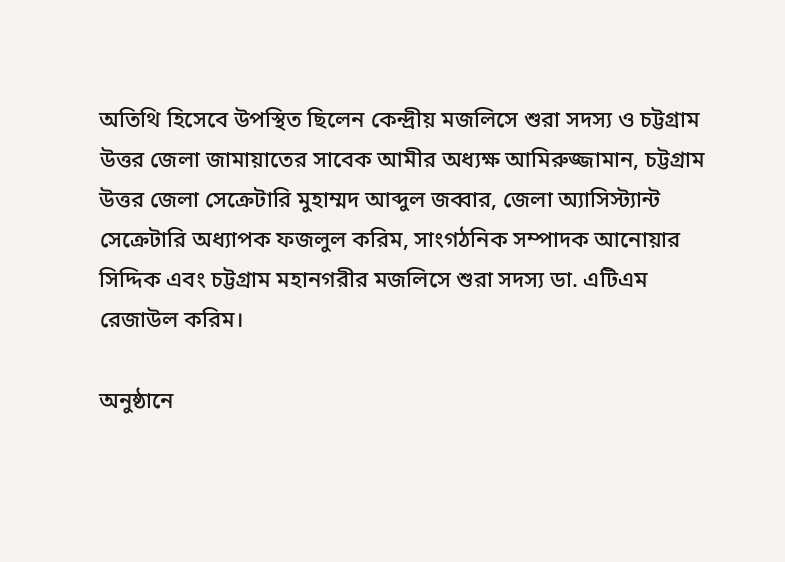অতিথি হিসেবে উপস্থিত ছিলেন কেন্দ্রীয় মজলিসে শুরা সদস্য ও চট্টগ্রাম উত্তর জেলা জামায়াতের সাবেক আমীর অধ্যক্ষ আমিরুজ্জামান, চট্টগ্রাম উত্তর জেলা সেক্রেটারি মুহাম্মদ আব্দুল জব্বার, জেলা অ্যাসিস্ট্যান্ট সেক্রেটারি অধ্যাপক ফজলুল করিম, সাংগঠনিক সম্পাদক আনোয়ার সিদ্দিক এবং চট্টগ্রাম মহানগরীর মজলিসে শুরা সদস্য ডা. এটিএম রেজাউল করিম।

অনুষ্ঠানে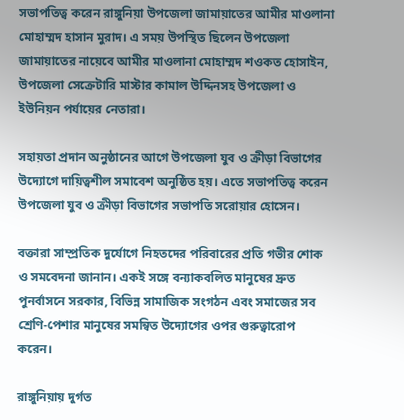সভাপতিত্ব করেন রাঙ্গুনিয়া উপজেলা জামায়াতের আমীর মাওলানা মোহাম্মদ হাসান মুরাদ। এ সময় উপস্থিত ছিলেন উপজেলা জামায়াতের নায়েবে আমীর মাওলানা মোহাম্মদ শওকত হোসাইন, উপজেলা সেক্রেটারি মাস্টার কামাল উদ্দিনসহ উপজেলা ও ইউনিয়ন পর্যায়ের নেতারা।

সহায়তা প্রদান অনুষ্ঠানের আগে উপজেলা যুব ও ক্রীড়া বিভাগের উদ্যোগে দায়িত্বশীল সমাবেশ অনুষ্ঠিত হয়। এতে সভাপতিত্ব করেন উপজেলা যুব ও ক্রীড়া বিভাগের সভাপতি সরোয়ার হোসেন।

বক্তারা সাম্প্রতিক দুর্যোগে নিহতদের পরিবারের প্রতি গভীর শোক ও সমবেদনা জানান। একই সঙ্গে বন্যাকবলিত মানুষের দ্রুত পুনর্বাসনে সরকার, বিভিন্ন সামাজিক সংগঠন এবং সমাজের সব শ্রেণি-পেশার মানুষের সমন্বিত উদ্যোগের ওপর গুরুত্বারোপ করেন।

রাঙ্গুনিয়ায় দুর্গত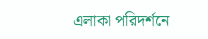এলাকা পরিদর্শনে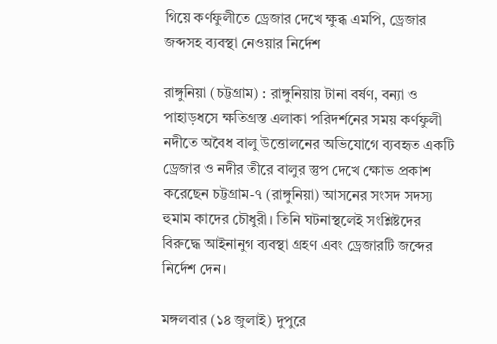গিয়ে কর্ণফুলীতে ড্রেজার দেখে ক্ষুব্ধ এমপি, ড্রেজার জব্দসহ ব্যবস্থা নেওয়ার নির্দেশ

রাঙ্গুনিয়া (চট্টগ্রাম) : রাঙ্গুনিয়ায় টানা বর্ষণ, বন্যা ও পাহাড়ধসে ক্ষতিগ্রস্ত এলাকা পরিদর্শনের সময় কর্ণফুলী নদীতে অবৈধ বালু উত্তোলনের অভিযোগে ব্যবহৃত একটি ড্রেজার ও নদীর তীরে বালুর স্তুপ দেখে ক্ষোভ প্রকাশ করেছেন চট্টগ্রাম-৭ (রাঙ্গুনিয়া) আসনের সংসদ সদস্য হুমাম কাদের চৌধুরী। তিনি ঘটনাস্থলেই সংশ্লিষ্টদের বিরুদ্ধে আইনানুগ ব্যবস্থা গ্রহণ এবং ড্রেজারটি জব্দের নির্দেশ দেন।

মঙ্গলবার (১৪ জুলাই) দুপুরে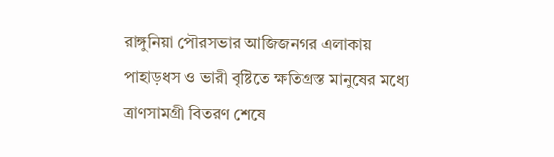রাঙ্গুনিয়া পৌরসভার আজিজনগর এলাকায় পাহাড়ধস ও ভারী বৃষ্টিতে ক্ষতিগ্রস্ত মানুষের মধ্যে ত্রাণসামগ্রী বিতরণ শেষে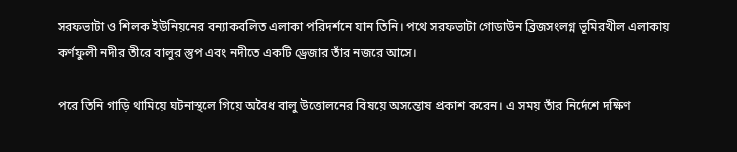সরফভাটা ও শিলক ইউনিয়নের বন্যাকবলিত এলাকা পরিদর্শনে যান তিনি। পথে সরফভাটা গোডাউন ব্রিজসংলগ্ন ভূমিরখীল এলাকায় কর্ণফুলী নদীর তীরে বালুর স্তুপ এবং নদীতে একটি ড্রেজার তাঁর নজরে আসে।

পরে তিনি গাড়ি থামিয়ে ঘটনাস্থলে গিয়ে অবৈধ বালু উত্তোলনের বিষয়ে অসন্তোষ প্রকাশ করেন। এ সময় তাঁর নির্দেশে দক্ষিণ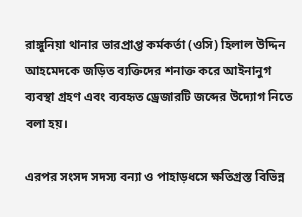রাঙ্গুনিয়া থানার ভারপ্রাপ্ত কর্মকর্তা (ওসি) হিলাল উদ্দিন আহমেদকে জড়িত ব্যক্তিদের শনাক্ত করে আইনানুগ ব্যবস্থা গ্রহণ এবং ব্যবহৃত ড্রেজারটি জব্দের উদ্যোগ নিতে বলা হয়।

এরপর সংসদ সদস্য বন্যা ও পাহাড়ধসে ক্ষতিগ্রস্ত বিভিন্ন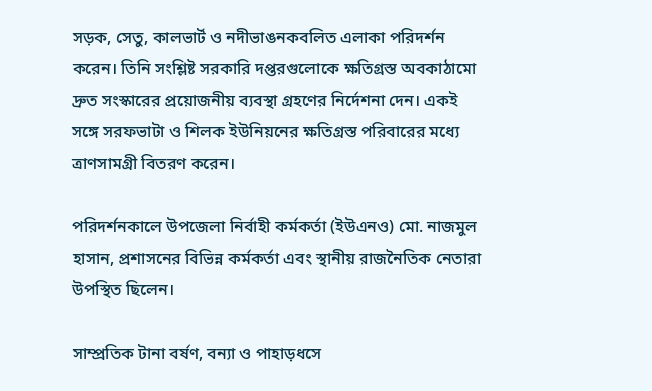সড়ক, সেতু, কালভার্ট ও নদীভাঙনকবলিত এলাকা পরিদর্শন করেন। তিনি সংশ্লিষ্ট সরকারি দপ্তরগুলোকে ক্ষতিগ্রস্ত অবকাঠামো দ্রুত সংস্কারের প্রয়োজনীয় ব্যবস্থা গ্রহণের নির্দেশনা দেন। একই সঙ্গে সরফভাটা ও শিলক ইউনিয়নের ক্ষতিগ্রস্ত পরিবারের মধ্যে ত্রাণসামগ্রী বিতরণ করেন।

পরিদর্শনকালে উপজেলা নির্বাহী কর্মকর্তা (ইউএনও) মো. নাজমুল হাসান, প্রশাসনের বিভিন্ন কর্মকর্তা এবং স্থানীয় রাজনৈতিক নেতারা উপস্থিত ছিলেন।

সাম্প্রতিক টানা বর্ষণ, বন্যা ও পাহাড়ধসে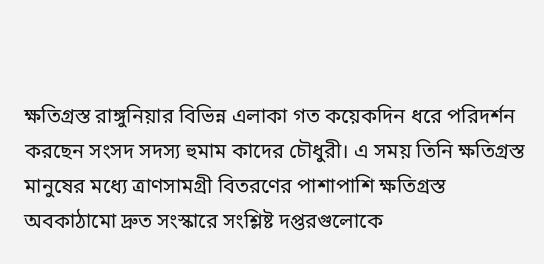ক্ষতিগ্রস্ত রাঙ্গুনিয়ার বিভিন্ন এলাকা গত কয়েকদিন ধরে পরিদর্শন করছেন সংসদ সদস্য হুমাম কাদের চৌধুরী। এ সময় তিনি ক্ষতিগ্রস্ত মানুষের মধ্যে ত্রাণসামগ্রী বিতরণের পাশাপাশি ক্ষতিগ্রস্ত অবকাঠামো দ্রুত সংস্কারে সংশ্লিষ্ট দপ্তরগুলোকে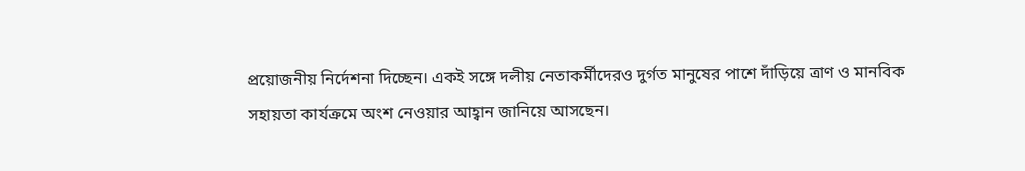প্রয়োজনীয় নির্দেশনা দিচ্ছেন। একই সঙ্গে দলীয় নেতাকর্মীদেরও দুর্গত মানুষের পাশে দাঁড়িয়ে ত্রাণ ও মানবিক সহায়তা কার্যক্রমে অংশ নেওয়ার আহ্বান জানিয়ে আসছেন।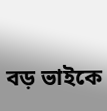বড় ভাইকে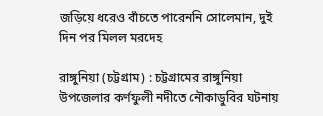জড়িয়ে ধরেও বাঁচতে পারেননি সোলেমান, দুই দিন পর মিলল মরদেহ

রাঙ্গুনিয়া (চট্টগ্রাম) : চট্টগ্রামের রাঙ্গুনিয়া উপজেলার কর্ণফুলী নদীতে নৌকাডুবির ঘটনায়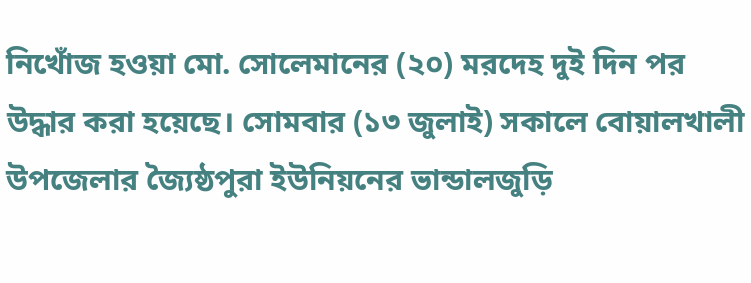নিখোঁজ হওয়া মো. সোলেমানের (২০) মরদেহ দুই দিন পর উদ্ধার করা হয়েছে। সোমবার (১৩ জুলাই) সকালে বোয়ালখালী উপজেলার জ্যৈষ্ঠপুরা ইউনিয়নের ভান্ডালজুড়ি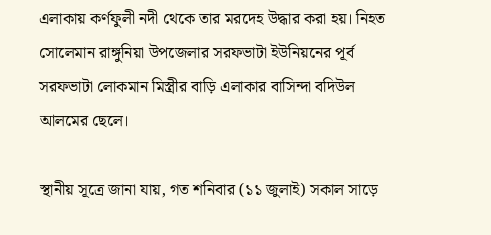এলাকায় কর্ণফুলী নদী থেকে তার মরদেহ উদ্ধার করা হয়। নিহত সোলেমান রাঙ্গুনিয়া উপজেলার সরফভাটা ইউনিয়নের পূর্ব সরফভাটা লোকমান মিস্ত্রীর বাড়ি এলাকার বাসিন্দা বদিউল আলমের ছেলে।

স্থানীয় সূত্রে জানা যায়, গত শনিবার (১১ জুলাই) সকাল সাড়ে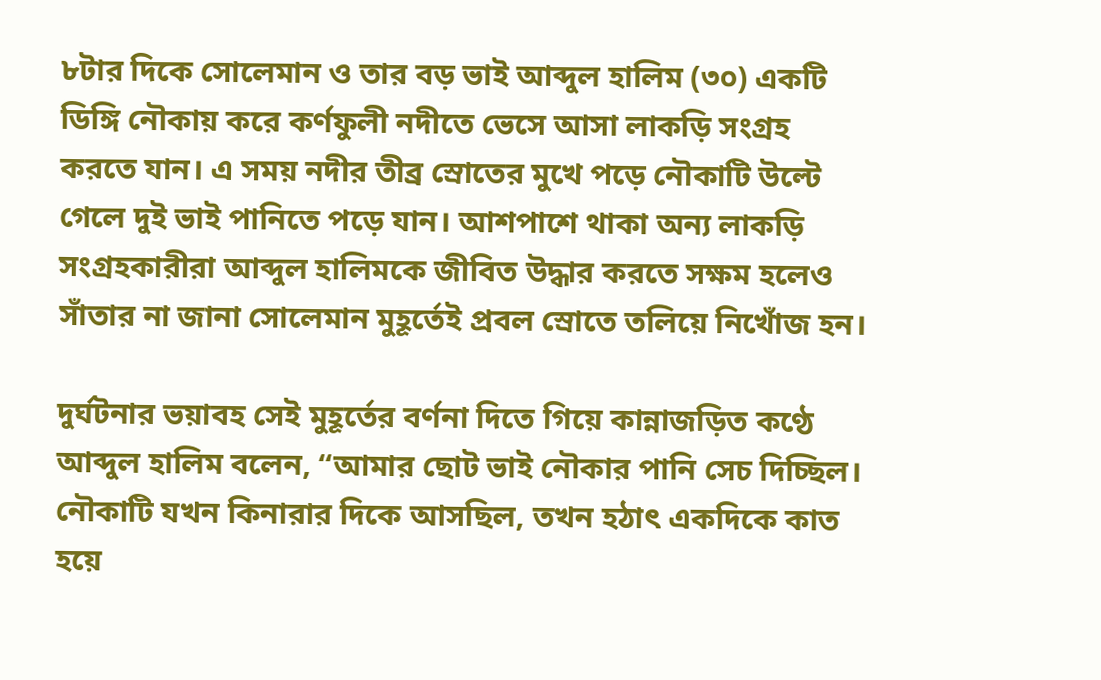৮টার দিকে সোলেমান ও তার বড় ভাই আব্দুল হালিম (৩০) একটি ডিঙ্গি নৌকায় করে কর্ণফুলী নদীতে ভেসে আসা লাকড়ি সংগ্রহ করতে যান। এ সময় নদীর তীব্র স্রোতের মুখে পড়ে নৌকাটি উল্টে গেলে দুই ভাই পানিতে পড়ে যান। আশপাশে থাকা অন্য লাকড়ি সংগ্রহকারীরা আব্দুল হালিমকে জীবিত উদ্ধার করতে সক্ষম হলেও সাঁতার না জানা সোলেমান মুহূর্তেই প্রবল স্রোতে তলিয়ে নিখোঁজ হন।

দুর্ঘটনার ভয়াবহ সেই মুহূর্তের বর্ণনা দিতে গিয়ে কান্নাজড়িত কণ্ঠে আব্দুল হালিম বলেন, “আমার ছোট ভাই নৌকার পানি সেচ দিচ্ছিল। নৌকাটি যখন কিনারার দিকে আসছিল, তখন হঠাৎ একদিকে কাত হয়ে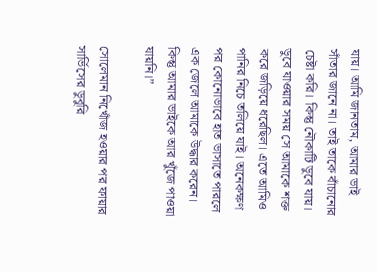যায়। আমি জানতাম, আমার ভাই সাঁতার জানে না। তাই তাকে বাঁচানোর চেষ্টা করি। কিন্তু নৌকাটি ডুবে যায়। ডুবে যাওয়ার সময় সে আমাকে শক্ত করে জড়িয়ে ধরেছিল। এতে আমিও পানির নিচে তলিয়ে যাই। অনেকক্ষণ পর কোনোভাবে হাত ভাসাতে পারলে এক জেলে আমাকে উদ্ধার করেন। কিন্তু আমার ভাইকে আর খুঁজে পাওয়া যায়নি।”

সোলেমান নিখোঁজ হওয়ার পর ফায়ার সার্ভিসের ডুবুরি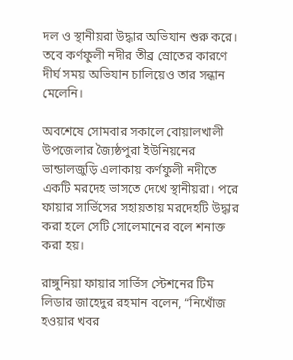দল ও স্থানীয়রা উদ্ধার অভিযান শুরু করে। তবে কর্ণফুলী নদীর তীব্র স্রোতের কারণে দীর্ঘ সময় অভিযান চালিয়েও তার সন্ধান মেলেনি।

অবশেষে সোমবার সকালে বোয়ালখালী উপজেলার জ্যৈষ্ঠপুরা ইউনিয়নের ভান্ডালজুড়ি এলাকায় কর্ণফুলী নদীতে একটি মরদেহ ভাসতে দেখে স্থানীয়রা। পরে ফায়ার সার্ভিসের সহায়তায় মরদেহটি উদ্ধার করা হলে সেটি সোলেমানের বলে শনাক্ত করা হয়।

রাঙ্গুনিয়া ফায়ার সার্ভিস স্টেশনের টিম লিডার জাহেদুর রহমান বলেন, “নিখোঁজ হওয়ার খবর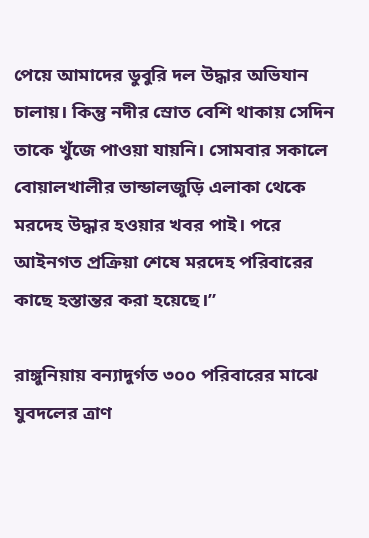পেয়ে আমাদের ডুবুরি দল উদ্ধার অভিযান চালায়। কিন্তু নদীর স্রোত বেশি থাকায় সেদিন তাকে খুঁজে পাওয়া যায়নি। সোমবার সকালে বোয়ালখালীর ভান্ডালজুড়ি এলাকা থেকে মরদেহ উদ্ধার হওয়ার খবর পাই। পরে আইনগত প্রক্রিয়া শেষে মরদেহ পরিবারের কাছে হস্তান্তর করা হয়েছে।”

রাঙ্গুনিয়ায় বন্যাদুর্গত ৩০০ পরিবারের মাঝে যুবদলের ত্রাণ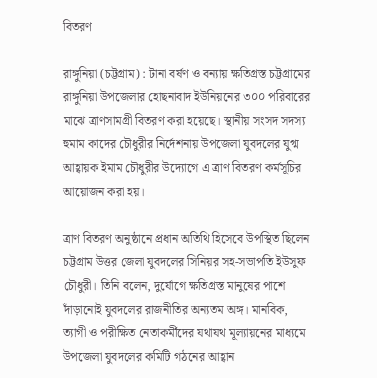বিতরণ

রাঙ্গুনিয়া (চট্টগ্রাম) : টানা বর্ষণ ও বন্যায় ক্ষতিগ্রস্ত চট্টগ্রামের রাঙ্গুনিয়া উপজেলার হোছনাবাদ ইউনিয়নের ৩০০ পরিবারের মাঝে ত্রাণসামগ্রী বিতরণ করা হয়েছে। স্থানীয় সংসদ সদস্য হুমাম কাদের চৌধুরীর নির্দেশনায় উপজেলা যুবদলের যুগ্ম আহ্বায়ক ইমাম চৌধুরীর উদ্যোগে এ ত্রাণ বিতরণ কর্মসূচির আয়োজন করা হয়।

ত্রাণ বিতরণ অনুষ্ঠানে প্রধান অতিথি হিসেবে উপস্থিত ছিলেন চট্টগ্রাম উত্তর জেলা যুবদলের সিনিয়র সহ-সভাপতি ইউসুফ চৌধুরী। তিনি বলেন, দুর্যোগে ক্ষতিগ্রস্ত মানুষের পাশে দাঁড়ানোই যুবদলের রাজনীতির অন্যতম অঙ্গ। মানবিক, ত্যাগী ও পরীক্ষিত নেতাকর্মীদের যথাযথ মূল্যায়নের মাধ্যমে উপজেলা যুবদলের কমিটি গঠনের আহ্বান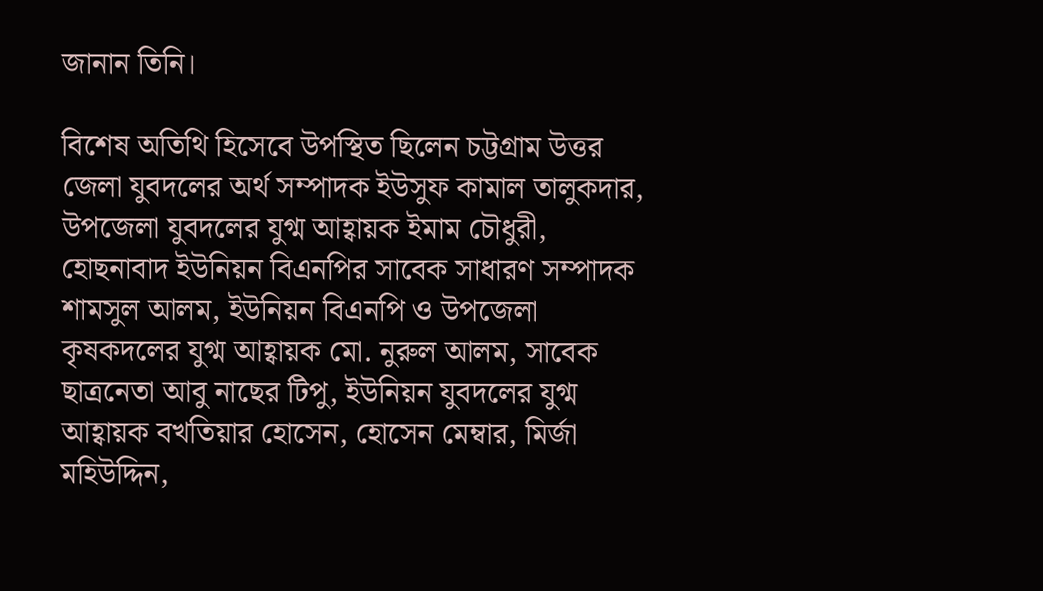জানান তিনি।

বিশেষ অতিথি হিসেবে উপস্থিত ছিলেন চট্টগ্রাম উত্তর জেলা যুবদলের অর্থ সম্পাদক ইউসুফ কামাল তালুকদার, উপজেলা যুবদলের যুগ্ম আহ্বায়ক ইমাম চৌধুরী, হোছনাবাদ ইউনিয়ন বিএনপির সাবেক সাধারণ সম্পাদক শামসুল আলম, ইউনিয়ন বিএনপি ও উপজেলা কৃষকদলের যুগ্ম আহ্বায়ক মো. নুরুল আলম, সাবেক ছাত্রনেতা আবু নাছের টিপু, ইউনিয়ন যুবদলের যুগ্ম আহ্বায়ক বখতিয়ার হোসেন, হোসেন মেম্বার, মির্জা মহিউদ্দিন,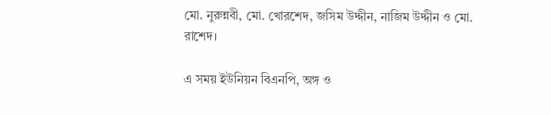মো. নুরুন্নবী, মো. খোরশেদ, জসিম উদ্দীন, নাজিম উদ্দীন ও মো. রাশেদ।

এ সময় ইউনিয়ন বিএনপি, অঙ্গ ও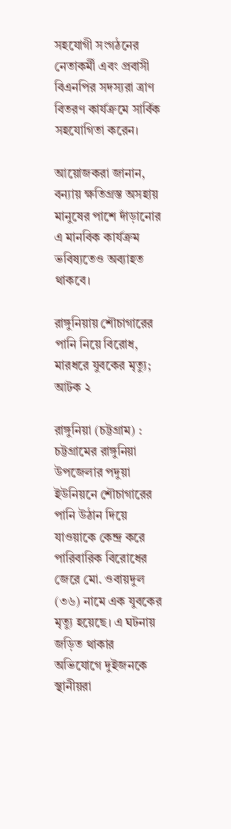সহযোগী সংগঠনের নেতাকর্মী এবং প্রবাসী বিএনপির সদস্যরা ত্রাণ বিতরণ কার্যক্রমে সার্বিক সহযোগিতা করেন।

আয়োজকরা জানান, বন্যায় ক্ষতিগ্রস্ত অসহায় মানুষের পাশে দাঁড়ানোর এ মানবিক কার্যক্রম ভবিষ্যতেও অব্যাহত থাকবে।

রাঙ্গুনিয়ায় শৌচাগারের পানি নিয়ে বিরোধ, মারধরে যুবকের মৃত্যু; আটক ২

রাঙ্গুনিয়া (চট্টগ্রাম) : চট্টগ্রামের রাঙ্গুনিয়া উপজেলার পদুয়া ইউনিয়নে শৌচাগারের পানি উঠান দিয়ে যাওয়াকে কেন্দ্র করে পারিবারিক বিরোধের জেরে মো. ওবায়দুল (৩৬) নামে এক যুবকের মৃত্যু হয়েছে। এ ঘটনায় জড়িত থাকার অভিযোগে দুইজনকে স্থানীয়রা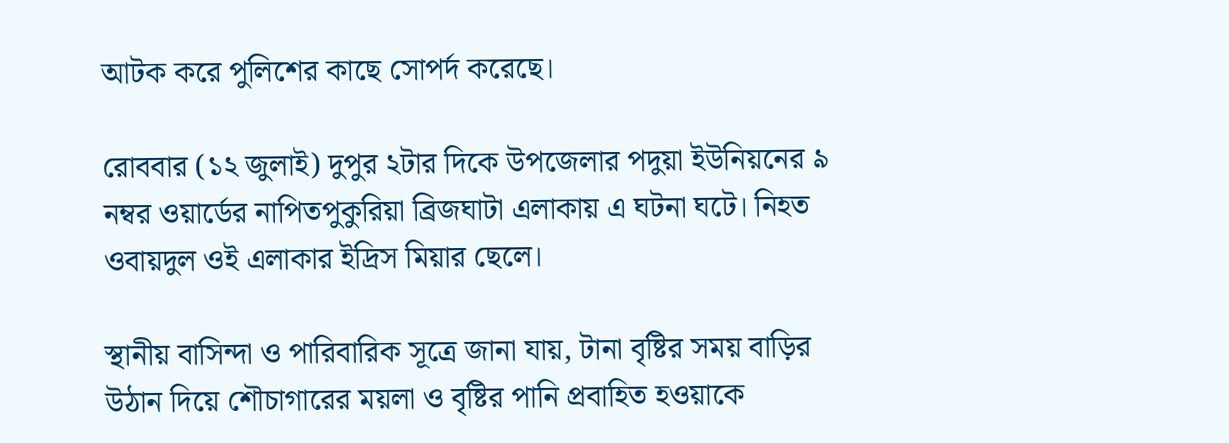আটক করে পুলিশের কাছে সোপর্দ করেছে।

রোববার (১২ জুলাই) দুপুর ২টার দিকে উপজেলার পদুয়া ইউনিয়নের ৯ নম্বর ওয়ার্ডের নাপিতপুকুরিয়া ব্রিজঘাটা এলাকায় এ ঘটনা ঘটে। নিহত ওবায়দুল ওই এলাকার ইদ্রিস মিয়ার ছেলে।

স্থানীয় বাসিন্দা ও পারিবারিক সূত্রে জানা যায়, টানা বৃষ্টির সময় বাড়ির উঠান দিয়ে শৌচাগারের ময়লা ও বৃষ্টির পানি প্রবাহিত হওয়াকে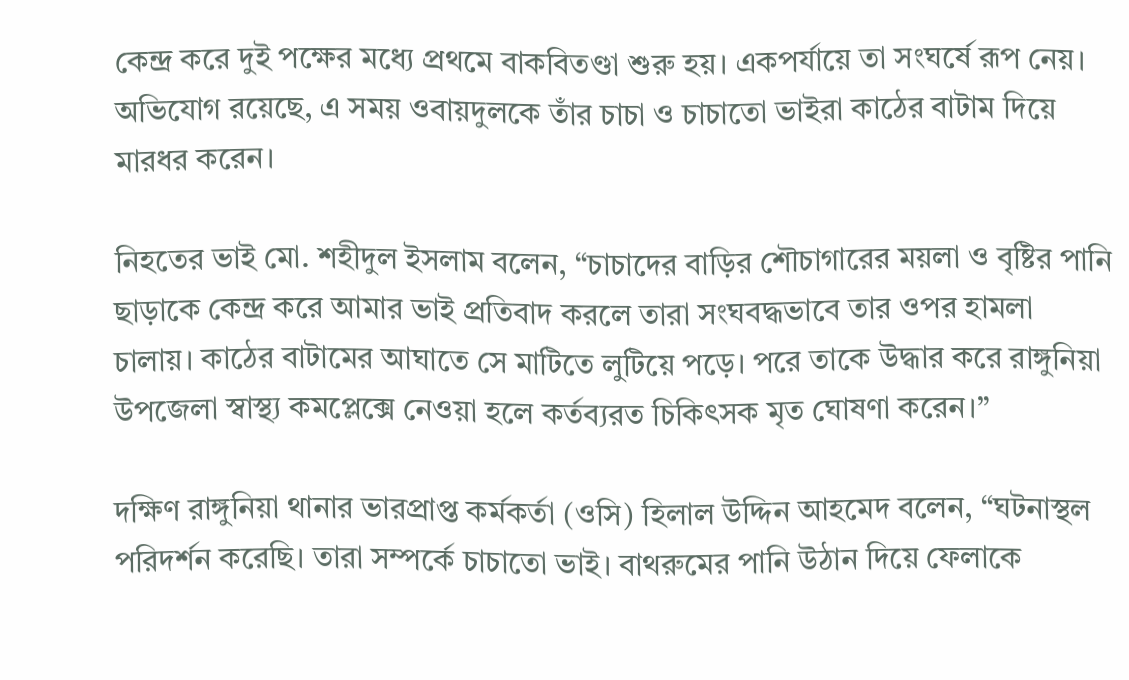কেন্দ্র করে দুই পক্ষের মধ্যে প্রথমে বাকবিতণ্ডা শুরু হয়। একপর্যায়ে তা সংঘর্ষে রূপ নেয়। অভিযোগ রয়েছে, এ সময় ওবায়দুলকে তাঁর চাচা ও চাচাতো ভাইরা কাঠের বাটাম দিয়ে মারধর করেন।

নিহতের ভাই মো. শহীদুল ইসলাম বলেন, “চাচাদের বাড়ির শৌচাগারের ময়লা ও বৃষ্টির পানি ছাড়াকে কেন্দ্র করে আমার ভাই প্রতিবাদ করলে তারা সংঘবদ্ধভাবে তার ওপর হামলা চালায়। কাঠের বাটামের আঘাতে সে মাটিতে লুটিয়ে পড়ে। পরে তাকে উদ্ধার করে রাঙ্গুনিয়া উপজেলা স্বাস্থ্য কমপ্লেক্সে নেওয়া হলে কর্তব্যরত চিকিৎসক মৃত ঘোষণা করেন।”

দক্ষিণ রাঙ্গুনিয়া থানার ভারপ্রাপ্ত কর্মকর্তা (ওসি) হিলাল উদ্দিন আহমেদ বলেন, “ঘটনাস্থল পরিদর্শন করেছি। তারা সম্পর্কে চাচাতো ভাই। বাথরুমের পানি উঠান দিয়ে ফেলাকে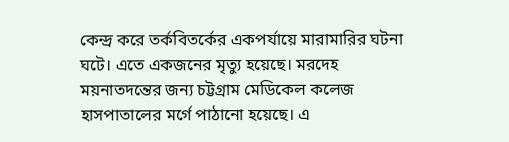কেন্দ্র করে তর্কবিতর্কের একপর্যায়ে মারামারির ঘটনা ঘটে। এতে একজনের মৃত্যু হয়েছে। মরদেহ ময়নাতদন্তের জন্য চট্টগ্রাম মেডিকেল কলেজ হাসপাতালের মর্গে পাঠানো হয়েছে। এ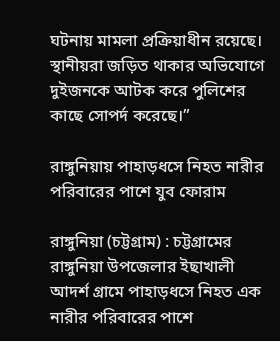ঘটনায় মামলা প্রক্রিয়াধীন রয়েছে। স্থানীয়রা জড়িত থাকার অভিযোগে দুইজনকে আটক করে পুলিশের কাছে সোপর্দ করেছে।”

রাঙ্গুনিয়ায় পাহাড়ধসে নিহত নারীর পরিবারের পাশে যুব ফোরাম

রাঙ্গুনিয়া (চট্টগ্রাম) : চট্টগ্রামের রাঙ্গুনিয়া উপজেলার ইছাখালী আদর্শ গ্রামে পাহাড়ধসে নিহত এক নারীর পরিবারের পাশে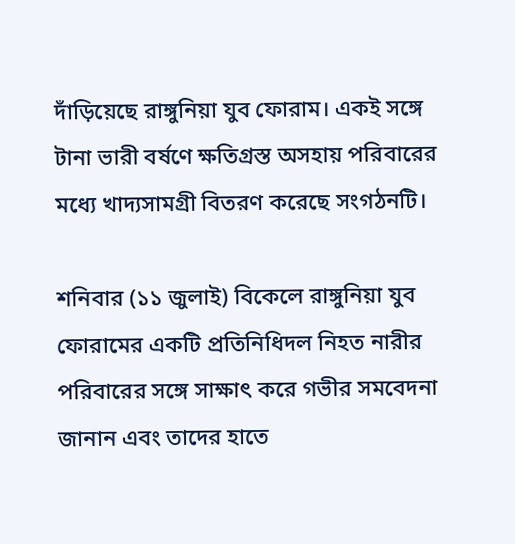দাঁড়িয়েছে রাঙ্গুনিয়া যুব ফোরাম। একই সঙ্গে টানা ভারী বর্ষণে ক্ষতিগ্রস্ত অসহায় পরিবারের মধ্যে খাদ্যসামগ্রী বিতরণ করেছে সংগঠনটি।

শনিবার (১১ জুলাই) বিকেলে রাঙ্গুনিয়া যুব ফোরামের একটি প্রতিনিধিদল নিহত নারীর পরিবারের সঙ্গে সাক্ষাৎ করে গভীর সমবেদনা জানান এবং তাদের হাতে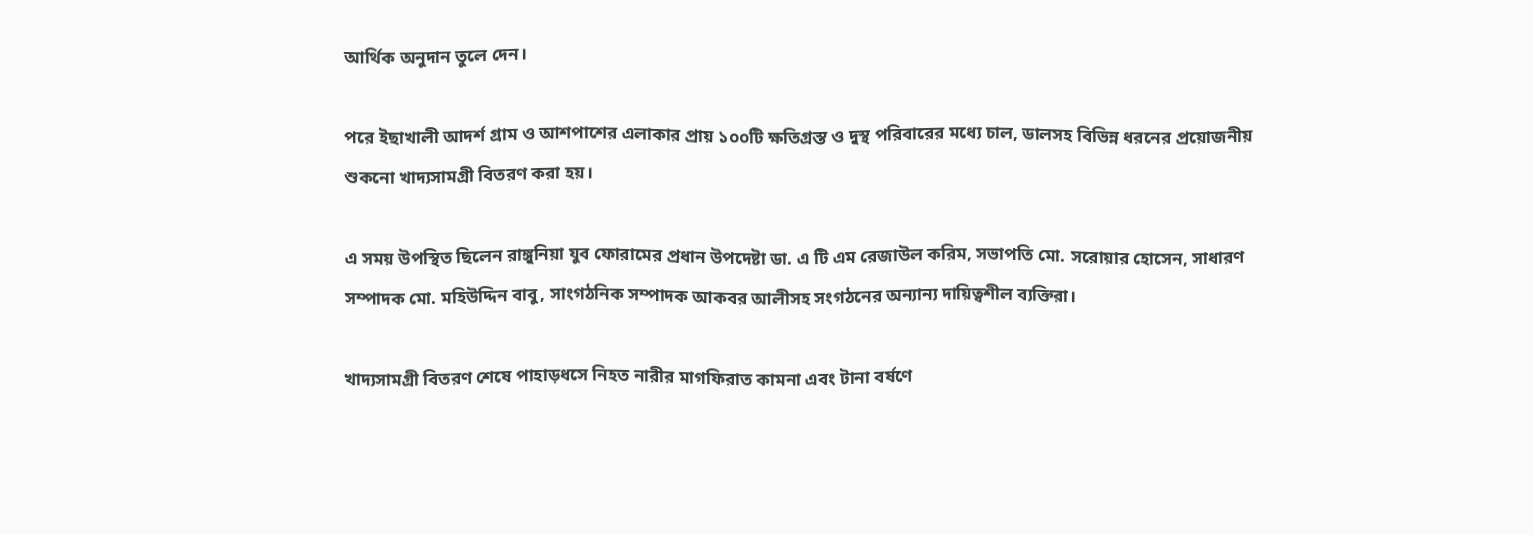আর্থিক অনুদান তুলে দেন।

পরে ইছাখালী আদর্শ গ্রাম ও আশপাশের এলাকার প্রায় ১০০টি ক্ষতিগ্রস্ত ও দুস্থ পরিবারের মধ্যে চাল, ডালসহ বিভিন্ন ধরনের প্রয়োজনীয় শুকনো খাদ্যসামগ্রী বিতরণ করা হয়।

এ সময় উপস্থিত ছিলেন রাঙ্গুনিয়া যুব ফোরামের প্রধান উপদেষ্টা ডা. এ টি এম রেজাউল করিম, সভাপতি মো. সরোয়ার হোসেন, সাধারণ সম্পাদক মো. মহিউদ্দিন বাবু, সাংগঠনিক সম্পাদক আকবর আলীসহ সংগঠনের অন্যান্য দায়িত্বশীল ব্যক্তিরা।

খাদ্যসামগ্রী বিতরণ শেষে পাহাড়ধসে নিহত নারীর মাগফিরাত কামনা এবং টানা বর্ষণে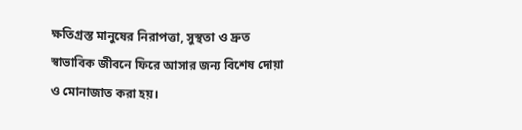ক্ষতিগ্রস্ত মানুষের নিরাপত্তা, সুস্থতা ও দ্রুত স্বাভাবিক জীবনে ফিরে আসার জন্য বিশেষ দোয়া ও মোনাজাত করা হয়।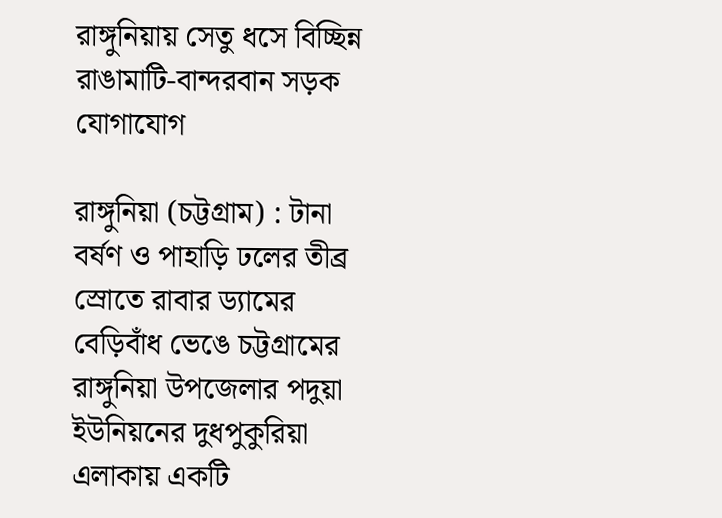রাঙ্গুনিয়ায় সেতু ধসে বিচ্ছিন্ন রাঙামাটি-বান্দরবান সড়ক যোগাযোগ

রাঙ্গুনিয়া (চট্টগ্রাম) : টানা বর্ষণ ও পাহাড়ি ঢলের তীব্র স্রোতে রাবার ড্যামের বেড়িবাঁধ ভেঙে চট্টগ্রামের রাঙ্গুনিয়া উপজেলার পদুয়া ইউনিয়নের দুধপুকুরিয়া এলাকায় একটি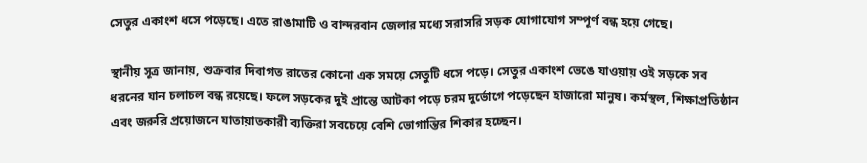সেতুর একাংশ ধসে পড়েছে। এতে রাঙামাটি ও বান্দরবান জেলার মধ্যে সরাসরি সড়ক যোগাযোগ সম্পূর্ণ বন্ধ হয়ে গেছে।

স্থানীয় সূত্র জানায়, শুক্রবার দিবাগত রাতের কোনো এক সময়ে সেতুটি ধসে পড়ে। সেতুর একাংশ ভেঙে যাওয়ায় ওই সড়কে সব ধরনের যান চলাচল বন্ধ রয়েছে। ফলে সড়কের দুই প্রান্তে আটকা পড়ে চরম দুর্ভোগে পড়েছেন হাজারো মানুষ। কর্মস্থল, শিক্ষাপ্রতিষ্ঠান এবং জরুরি প্রয়োজনে যাতায়াতকারী ব্যক্তিরা সবচেয়ে বেশি ভোগান্তির শিকার হচ্ছেন।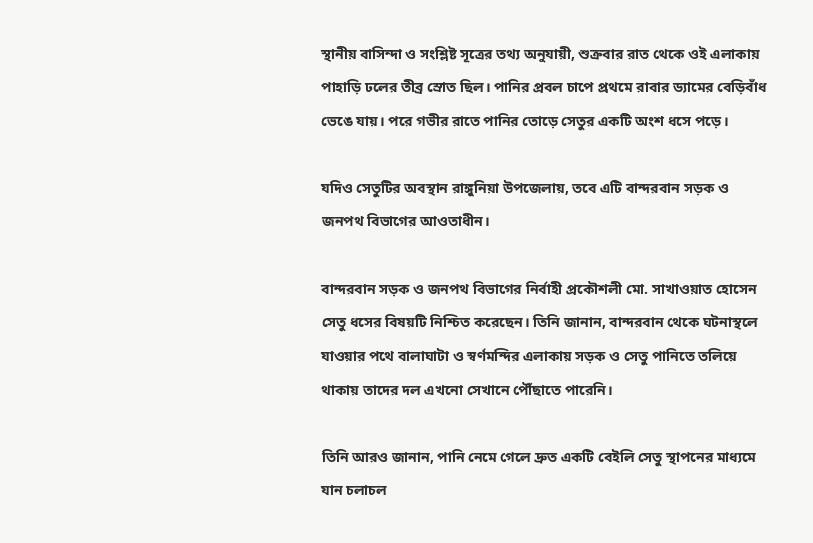স্থানীয় বাসিন্দা ও সংশ্লিষ্ট সূত্রের তথ্য অনুযায়ী, শুক্রবার রাত থেকে ওই এলাকায় পাহাড়ি ঢলের তীব্র স্রোত ছিল। পানির প্রবল চাপে প্রথমে রাবার ড্যামের বেড়িবাঁধ ভেঙে যায়। পরে গভীর রাতে পানির তোড়ে সেতুর একটি অংশ ধসে পড়ে।

যদিও সেতুটির অবস্থান রাঙ্গুনিয়া উপজেলায়, তবে এটি বান্দরবান সড়ক ও জনপথ বিভাগের আওতাধীন।

বান্দরবান সড়ক ও জনপথ বিভাগের নির্বাহী প্রকৌশলী মো. সাখাওয়াত হোসেন সেতু ধসের বিষয়টি নিশ্চিত করেছেন। তিনি জানান, বান্দরবান থেকে ঘটনাস্থলে যাওয়ার পথে বালাঘাটা ও স্বর্ণমন্দির এলাকায় সড়ক ও সেতু পানিতে তলিয়ে থাকায় তাদের দল এখনো সেখানে পৌঁছাতে পারেনি।

তিনি আরও জানান, পানি নেমে গেলে দ্রুত একটি বেইলি সেতু স্থাপনের মাধ্যমে যান চলাচল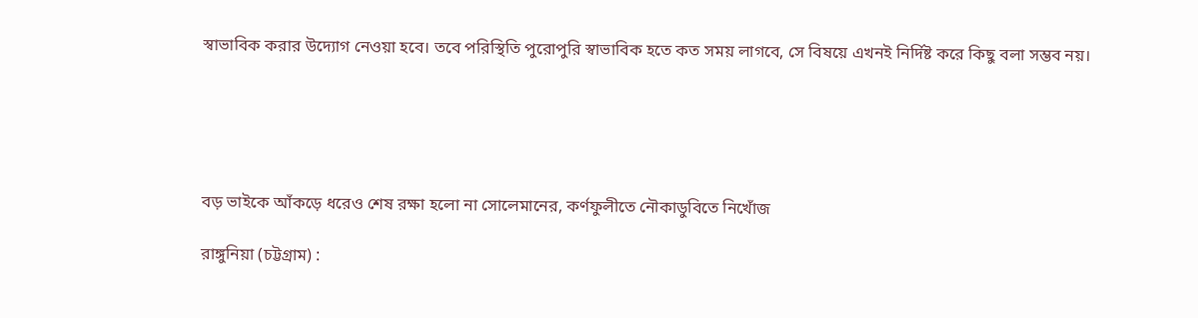স্বাভাবিক করার উদ্যোগ নেওয়া হবে। তবে পরিস্থিতি পুরোপুরি স্বাভাবিক হতে কত সময় লাগবে, সে বিষয়ে এখনই নির্দিষ্ট করে কিছু বলা সম্ভব নয়।





বড় ভাইকে আঁকড়ে ধরেও শেষ রক্ষা হলো না সোলেমানের, কর্ণফুলীতে নৌকাডুবিতে নিখোঁজ

রাঙ্গুনিয়া (চট্টগ্রাম) :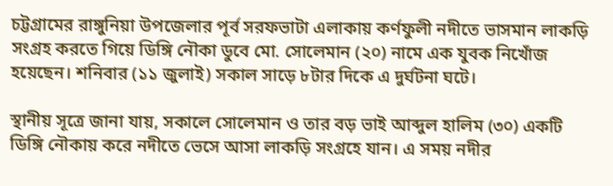চট্টগ্রামের রাঙ্গুনিয়া উপজেলার পূর্ব সরফভাটা এলাকায় কর্ণফুলী নদীতে ভাসমান লাকড়ি সংগ্রহ করতে গিয়ে ডিঙ্গি নৌকা ডুবে মো. সোলেমান (২০) নামে এক যুবক নিখোঁজ হয়েছেন। শনিবার (১১ জুলাই) সকাল সাড়ে ৮টার দিকে এ দুর্ঘটনা ঘটে।

স্থানীয় সূত্রে জানা যায়, সকালে সোলেমান ও তার বড় ভাই আব্দুল হালিম (৩০) একটি ডিঙ্গি নৌকায় করে নদীতে ভেসে আসা লাকড়ি সংগ্রহে যান। এ সময় নদীর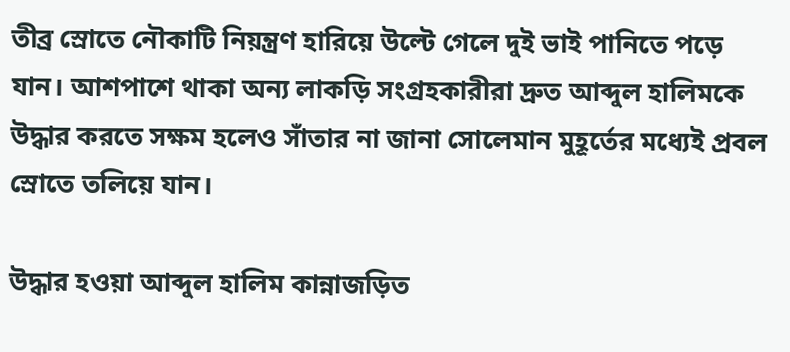তীব্র স্রোতে নৌকাটি নিয়ন্ত্রণ হারিয়ে উল্টে গেলে দুই ভাই পানিতে পড়ে যান। আশপাশে থাকা অন্য লাকড়ি সংগ্রহকারীরা দ্রুত আব্দুল হালিমকে উদ্ধার করতে সক্ষম হলেও সাঁতার না জানা সোলেমান মুহূর্তের মধ্যেই প্রবল স্রোতে তলিয়ে যান।

উদ্ধার হওয়া আব্দুল হালিম কান্নাজড়িত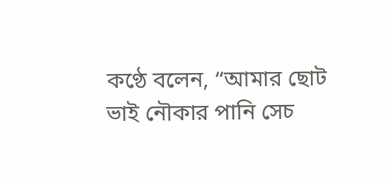কণ্ঠে বলেন, “আমার ছোট ভাই নৌকার পানি সেচ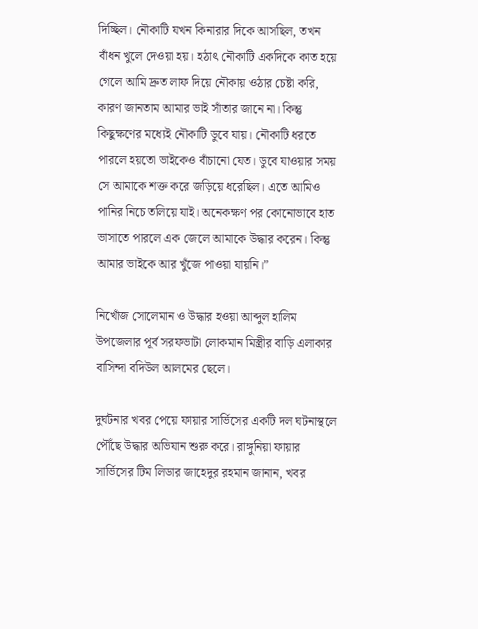দিচ্ছিল। নৌকাটি যখন কিনারার দিকে আসছিল, তখন বাঁধন খুলে দেওয়া হয়। হঠাৎ নৌকাটি একদিকে কাত হয়ে গেলে আমি দ্রুত লাফ দিয়ে নৌকায় ওঠার চেষ্টা করি, কারণ জানতাম আমার ভাই সাঁতার জানে না। কিন্তু কিছুক্ষণের মধ্যেই নৌকাটি ডুবে যায়। নৌকাটি ধরতে পারলে হয়তো ভাইকেও বাঁচানো যেত। ডুবে যাওয়ার সময় সে আমাকে শক্ত করে জড়িয়ে ধরেছিল। এতে আমিও পানির নিচে তলিয়ে যাই। অনেকক্ষণ পর কোনোভাবে হাত ভাসাতে পারলে এক জেলে আমাকে উদ্ধার করেন। কিন্তু আমার ভাইকে আর খুঁজে পাওয়া যায়নি।”

নিখোঁজ সোলেমান ও উদ্ধার হওয়া আব্দুল হালিম উপজেলার পূর্ব সরফভাটা লোকমান মিস্ত্রীর বাড়ি এলাকার বাসিন্দা বদিউল আলমের ছেলে।

দুর্ঘটনার খবর পেয়ে ফায়ার সার্ভিসের একটি দল ঘটনাস্থলে পৌঁছে উদ্ধার অভিযান শুরু করে। রাঙ্গুনিয়া ফায়ার সার্ভিসের টিম লিডার জাহেদুর রহমান জানান, খবর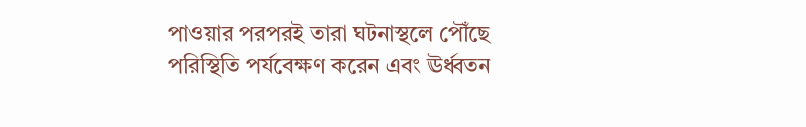পাওয়ার পরপরই তারা ঘটনাস্থলে পৌঁছে পরিস্থিতি পর্যবেক্ষণ করেন এবং ঊর্ধ্বতন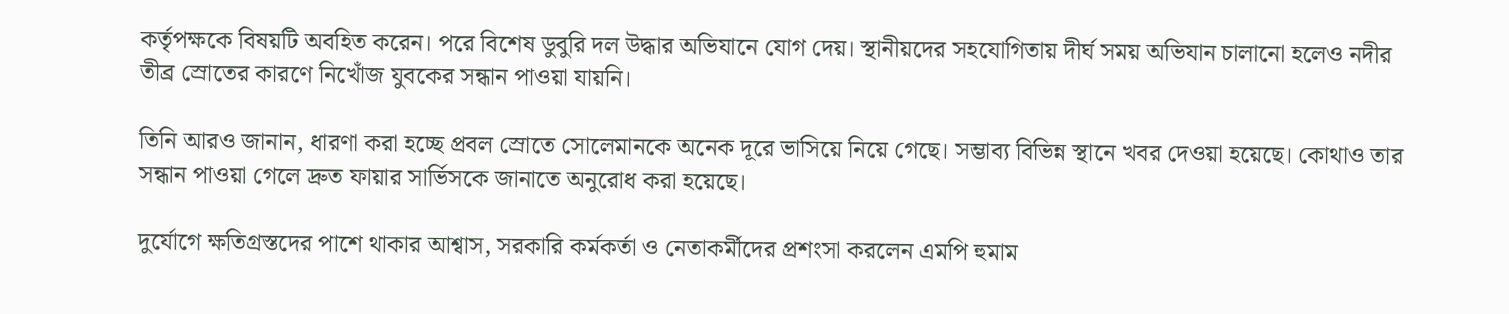কর্তৃপক্ষকে বিষয়টি অবহিত করেন। পরে বিশেষ ডুবুরি দল উদ্ধার অভিযানে যোগ দেয়। স্থানীয়দের সহযোগিতায় দীর্ঘ সময় অভিযান চালানো হলেও নদীর তীব্র স্রোতের কারণে নিখোঁজ যুবকের সন্ধান পাওয়া যায়নি।

তিনি আরও জানান, ধারণা করা হচ্ছে প্রবল স্রোতে সোলেমানকে অনেক দূরে ভাসিয়ে নিয়ে গেছে। সম্ভাব্য বিভিন্ন স্থানে খবর দেওয়া হয়েছে। কোথাও তার সন্ধান পাওয়া গেলে দ্রুত ফায়ার সার্ভিসকে জানাতে অনুরোধ করা হয়েছে।

দুর্যোগে ক্ষতিগ্রস্তদের পাশে থাকার আশ্বাস, সরকারি কর্মকর্তা ও নেতাকর্মীদের প্রশংসা করলেন এমপি হুমাম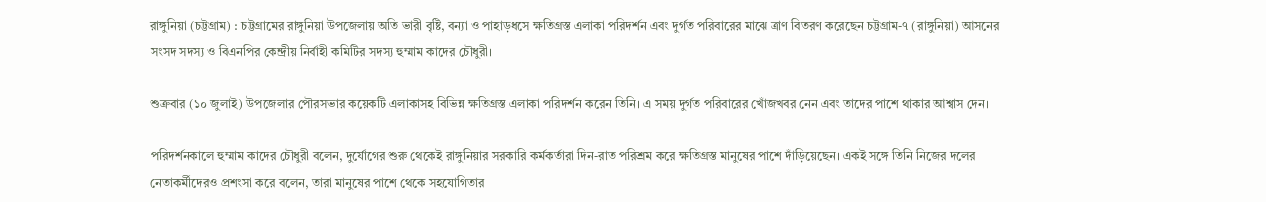রাঙ্গুনিয়া (চট্টগ্রাম) : চট্টগ্রামের রাঙ্গুনিয়া উপজেলায় অতি ভারী বৃষ্টি, বন্যা ও পাহাড়ধসে ক্ষতিগ্রস্ত এলাকা পরিদর্শন এবং দুর্গত পরিবারের মাঝে ত্রাণ বিতরণ করেছেন চট্টগ্রাম-৭ (রাঙ্গুনিয়া) আসনের সংসদ সদস্য ও বিএনপির কেন্দ্রীয় নির্বাহী কমিটির সদস্য হুম্মাম কাদের চৌধুরী।

শুক্রবার (১০ জুলাই) উপজেলার পৌরসভার কয়েকটি এলাকাসহ বিভিন্ন ক্ষতিগ্রস্ত এলাকা পরিদর্শন করেন তিনি। এ সময় দুর্গত পরিবারের খোঁজখবর নেন এবং তাদের পাশে থাকার আশ্বাস দেন।

পরিদর্শনকালে হুম্মাম কাদের চৌধুরী বলেন, দুর্যোগের শুরু থেকেই রাঙ্গুনিয়ার সরকারি কর্মকর্তারা দিন-রাত পরিশ্রম করে ক্ষতিগ্রস্ত মানুষের পাশে দাঁড়িয়েছেন। একই সঙ্গে তিনি নিজের দলের নেতাকর্মীদেরও প্রশংসা করে বলেন, তারা মানুষের পাশে থেকে সহযোগিতার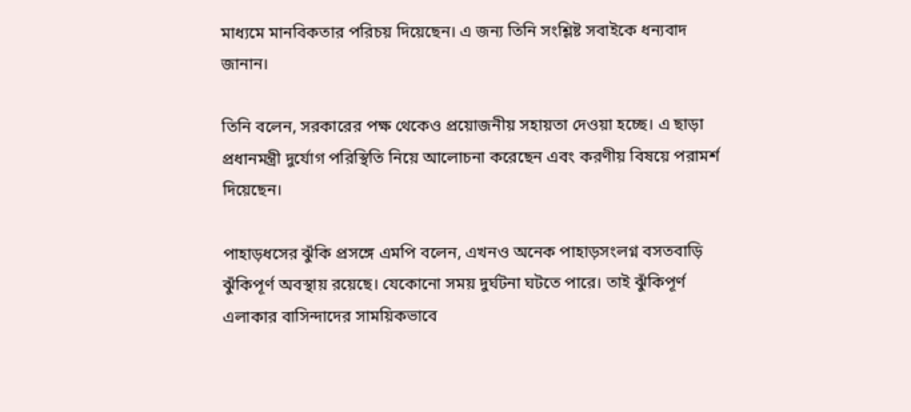মাধ্যমে মানবিকতার পরিচয় দিয়েছেন। এ জন্য তিনি সংশ্লিষ্ট সবাইকে ধন্যবাদ জানান।

তিনি বলেন, সরকারের পক্ষ থেকেও প্রয়োজনীয় সহায়তা দেওয়া হচ্ছে। এ ছাড়া প্রধানমন্ত্রী দুর্যোগ পরিস্থিতি নিয়ে আলোচনা করেছেন এবং করণীয় বিষয়ে পরামর্শ দিয়েছেন।

পাহাড়ধসের ঝুঁকি প্রসঙ্গে এমপি বলেন, এখনও অনেক পাহাড়সংলগ্ন বসতবাড়ি ঝুঁকিপূর্ণ অবস্থায় রয়েছে। যেকোনো সময় দুর্ঘটনা ঘটতে পারে। তাই ঝুঁকিপূর্ণ এলাকার বাসিন্দাদের সাময়িকভাবে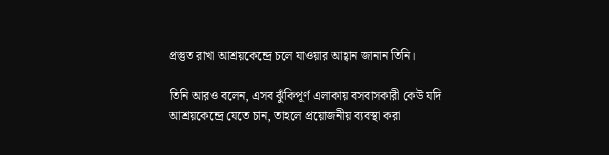প্রস্তুত রাখা আশ্রয়কেন্দ্রে চলে যাওয়ার আহ্বান জানান তিনি।

তিনি আরও বলেন, এসব ঝুঁকিপূর্ণ এলাকায় বসবাসকারী কেউ যদি আশ্রয়কেন্দ্রে যেতে চান, তাহলে প্রয়োজনীয় ব্যবস্থা করা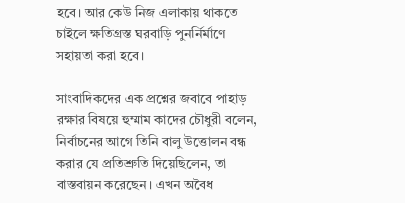হবে। আর কেউ নিজ এলাকায় থাকতে চাইলে ক্ষতিগ্রস্ত ঘরবাড়ি পুনর্নির্মাণে সহায়তা করা হবে।

সাংবাদিকদের এক প্রশ্নের জবাবে পাহাড় রক্ষার বিষয়ে হুম্মাম কাদের চৌধুরী বলেন, নির্বাচনের আগে তিনি বালু উত্তোলন বন্ধ করার যে প্রতিশ্রুতি দিয়েছিলেন, তা বাস্তবায়ন করেছেন। এখন অবৈধ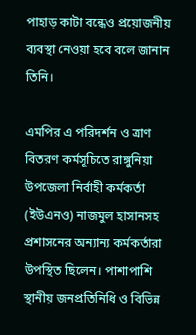পাহাড় কাটা বন্ধেও প্রয়োজনীয় ব্যবস্থা নেওয়া হবে বলে জানান তিনি।

এমপির এ পরিদর্শন ও ত্রাণ বিতরণ কর্মসূচিতে রাঙ্গুনিয়া উপজেলা নির্বাহী কর্মকর্তা (ইউএনও) নাজমুল হাসানসহ প্রশাসনের অন্যান্য কর্মকর্তারা উপস্থিত ছিলেন। পাশাপাশি স্থানীয় জনপ্রতিনিধি ও বিভিন্ন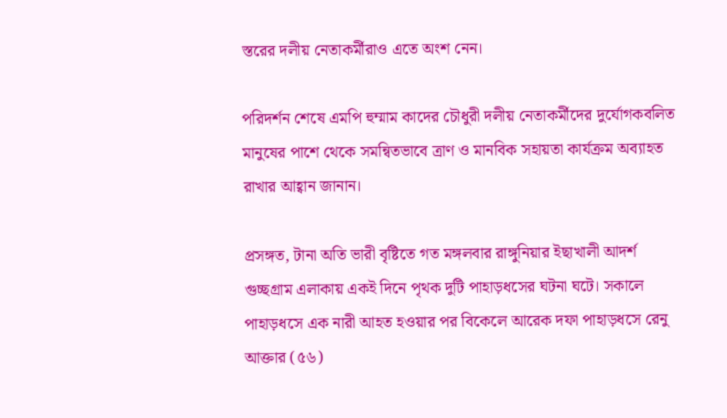স্তরের দলীয় নেতাকর্মীরাও এতে অংশ নেন।

পরিদর্শন শেষে এমপি হুম্মাম কাদের চৌধুরী দলীয় নেতাকর্মীদের দুর্যোগকবলিত মানুষের পাশে থেকে সমন্বিতভাবে ত্রাণ ও মানবিক সহায়তা কার্যক্রম অব্যাহত রাখার আহ্বান জানান।

প্রসঙ্গত, টানা অতি ভারী বৃষ্টিতে গত মঙ্গলবার রাঙ্গুনিয়ার ইছাখালী আদর্শ গুচ্ছগ্রাম এলাকায় একই দিনে পৃথক দুটি পাহাড়ধসের ঘটনা ঘটে। সকালে পাহাড়ধসে এক নারী আহত হওয়ার পর বিকেলে আরেক দফা পাহাড়ধসে রেনু আক্তার (৫৬)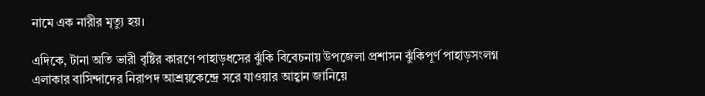নামে এক নারীর মৃত্যু হয়।

এদিকে, টানা অতি ভারী বৃষ্টির কারণে পাহাড়ধসের ঝুঁকি বিবেচনায় উপজেলা প্রশাসন ঝুঁকিপূর্ণ পাহাড়সংলগ্ন এলাকার বাসিন্দাদের নিরাপদ আশ্রয়কেন্দ্রে সরে যাওয়ার আহ্বান জানিয়ে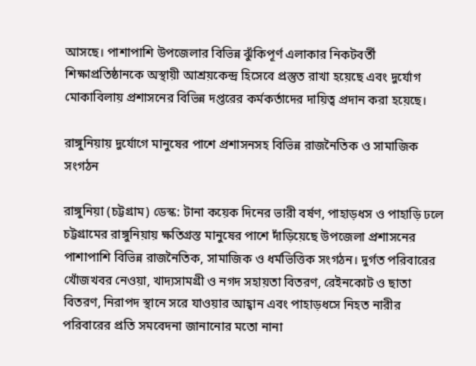আসছে। পাশাপাশি উপজেলার বিভিন্ন ঝুঁকিপূর্ণ এলাকার নিকটবর্তী শিক্ষাপ্রতিষ্ঠানকে অস্থায়ী আশ্রয়কেন্দ্র হিসেবে প্রস্তুত রাখা হয়েছে এবং দুর্যোগ মোকাবিলায় প্রশাসনের বিভিন্ন দপ্তরের কর্মকর্তাদের দায়িত্ব প্রদান করা হয়েছে।

রাঙ্গুনিয়ায় দুর্যোগে মানুষের পাশে প্রশাসনসহ বিভিন্ন রাজনৈতিক ও সামাজিক সংগঠন

রাঙ্গুনিয়া (চট্টগ্রাম) ডেস্ক: টানা কয়েক দিনের ভারী বর্ষণ, পাহাড়ধস ও পাহাড়ি ঢলে চট্টগ্রামের রাঙ্গুনিয়ায় ক্ষতিগ্রস্ত মানুষের পাশে দাঁড়িয়েছে উপজেলা প্রশাসনের পাশাপাশি বিভিন্ন রাজনৈতিক, সামাজিক ও ধর্মভিত্তিক সংগঠন। দুর্গত পরিবারের খোঁজখবর নেওয়া, খাদ্যসামগ্রী ও নগদ সহায়তা বিতরণ, রেইনকোট ও ছাতা বিতরণ, নিরাপদ স্থানে সরে যাওয়ার আহ্বান এবং পাহাড়ধসে নিহত নারীর পরিবারের প্রতি সমবেদনা জানানোর মতো নানা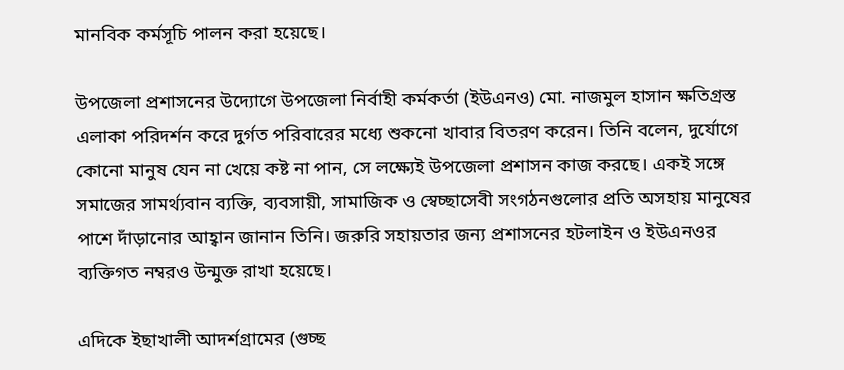মানবিক কর্মসূচি পালন করা হয়েছে।

উপজেলা প্রশাসনের উদ্যোগে উপজেলা নির্বাহী কর্মকর্তা (ইউএনও) মো. নাজমুল হাসান ক্ষতিগ্রস্ত এলাকা পরিদর্শন করে দুর্গত পরিবারের মধ্যে শুকনো খাবার বিতরণ করেন। তিনি বলেন, দুর্যোগে কোনো মানুষ যেন না খেয়ে কষ্ট না পান, সে লক্ষ্যেই উপজেলা প্রশাসন কাজ করছে। একই সঙ্গে সমাজের সামর্থ্যবান ব্যক্তি, ব্যবসায়ী, সামাজিক ও স্বেচ্ছাসেবী সংগঠনগুলোর প্রতি অসহায় মানুষের পাশে দাঁড়ানোর আহ্বান জানান তিনি। জরুরি সহায়তার জন্য প্রশাসনের হটলাইন ও ইউএনওর ব্যক্তিগত নম্বরও উন্মুক্ত রাখা হয়েছে।

এদিকে ইছাখালী আদর্শগ্রামের (গুচ্ছ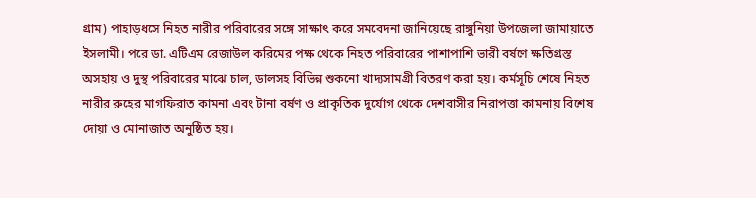গ্রাম) পাহাড়ধসে নিহত নারীর পরিবারের সঙ্গে সাক্ষাৎ করে সমবেদনা জানিয়েছে রাঙ্গুনিয়া উপজেলা জামায়াতে ইসলামী। পরে ডা. এটিএম রেজাউল করিমের পক্ষ থেকে নিহত পরিবারের পাশাপাশি ভারী বর্ষণে ক্ষতিগ্রস্ত অসহায় ও দুস্থ পরিবারের মাঝে চাল, ডালসহ বিভিন্ন শুকনো খাদ্যসামগ্রী বিতরণ করা হয়। কর্মসূচি শেষে নিহত নারীর রুহের মাগফিরাত কামনা এবং টানা বর্ষণ ও প্রাকৃতিক দুর্যোগ থেকে দেশবাসীর নিরাপত্তা কামনায় বিশেষ দোয়া ও মোনাজাত অনুষ্ঠিত হয়।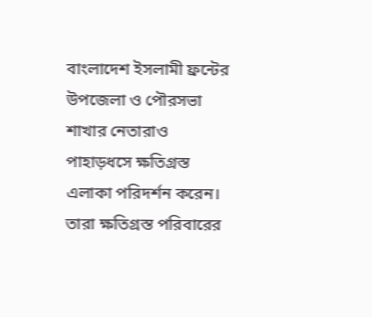বাংলাদেশ ইসলামী ফ্রন্টের উপজেলা ও পৌরসভা শাখার নেতারাও পাহাড়ধসে ক্ষতিগ্রস্ত এলাকা পরিদর্শন করেন। তারা ক্ষতিগ্রস্ত পরিবারের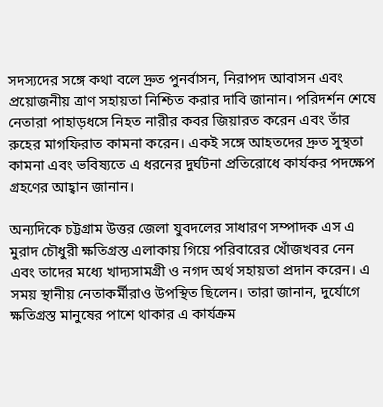সদস্যদের সঙ্গে কথা বলে দ্রুত পুনর্বাসন, নিরাপদ আবাসন এবং প্রয়োজনীয় ত্রাণ সহায়তা নিশ্চিত করার দাবি জানান। পরিদর্শন শেষে নেতারা পাহাড়ধসে নিহত নারীর কবর জিয়ারত করেন এবং তাঁর রুহের মাগফিরাত কামনা করেন। একই সঙ্গে আহতদের দ্রুত সুস্থতা কামনা এবং ভবিষ্যতে এ ধরনের দুর্ঘটনা প্রতিরোধে কার্যকর পদক্ষেপ গ্রহণের আহ্বান জানান।

অন্যদিকে চট্টগ্রাম উত্তর জেলা যুবদলের সাধারণ সম্পাদক এস এ মুরাদ চৌধুরী ক্ষতিগ্রস্ত এলাকায় গিয়ে পরিবারের খোঁজখবর নেন এবং তাদের মধ্যে খাদ্যসামগ্রী ও নগদ অর্থ সহায়তা প্রদান করেন। এ সময় স্থানীয় নেতাকর্মীরাও উপস্থিত ছিলেন। তারা জানান, দুর্যোগে ক্ষতিগ্রস্ত মানুষের পাশে থাকার এ কার্যক্রম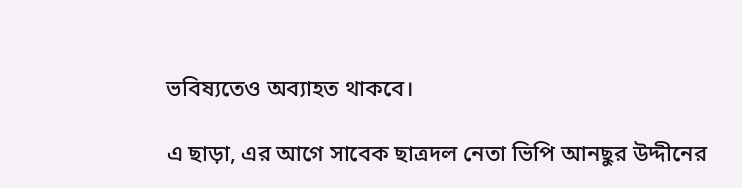ভবিষ্যতেও অব্যাহত থাকবে।

এ ছাড়া, এর আগে সাবেক ছাত্রদল নেতা ভিপি আনছুর উদ্দীনের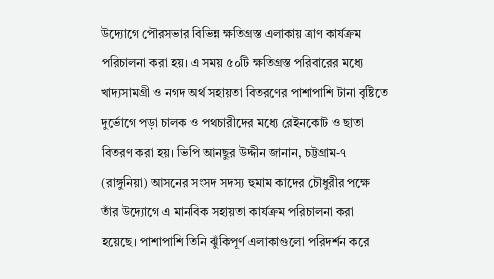উদ্যোগে পৌরসভার বিভিন্ন ক্ষতিগ্রস্ত এলাকায় ত্রাণ কার্যক্রম পরিচালনা করা হয়। এ সময় ৫০টি ক্ষতিগ্রস্ত পরিবারের মধ্যে খাদ্যসামগ্রী ও নগদ অর্থ সহায়তা বিতরণের পাশাপাশি টানা বৃষ্টিতে দুর্ভোগে পড়া চালক ও পথচারীদের মধ্যে রেইনকোট ও ছাতা বিতরণ করা হয়। ভিপি আনছুর উদ্দীন জানান, চট্টগ্রাম-৭ (রাঙ্গুনিয়া) আসনের সংসদ সদস্য হুমাম কাদের চৌধুরীর পক্ষে তাঁর উদ্যোগে এ মানবিক সহায়তা কার্যক্রম পরিচালনা করা হয়েছে। পাশাপাশি তিনি ঝুঁকিপূর্ণ এলাকাগুলো পরিদর্শন করে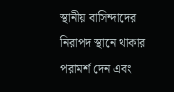স্থানীয় বাসিন্দাদের নিরাপদ স্থানে থাকার পরামর্শ দেন এবং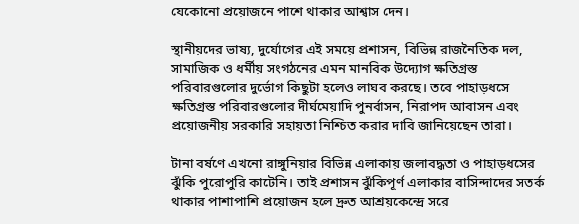যেকোনো প্রয়োজনে পাশে থাকার আশ্বাস দেন।

স্থানীয়দের ভাষ্য, দুর্যোগের এই সময়ে প্রশাসন, বিভিন্ন রাজনৈতিক দল, সামাজিক ও ধর্মীয় সংগঠনের এমন মানবিক উদ্যোগ ক্ষতিগ্রস্ত পরিবারগুলোর দুর্ভোগ কিছুটা হলেও লাঘব করছে। তবে পাহাড়ধসে ক্ষতিগ্রস্ত পরিবারগুলোর দীর্ঘমেয়াদি পুনর্বাসন, নিরাপদ আবাসন এবং প্রয়োজনীয় সরকারি সহায়তা নিশ্চিত করার দাবি জানিয়েছেন তারা।

টানা বর্ষণে এখনো রাঙ্গুনিয়ার বিভিন্ন এলাকায় জলাবদ্ধতা ও পাহাড়ধসের ঝুঁকি পুরোপুরি কাটেনি। তাই প্রশাসন ঝুঁকিপূর্ণ এলাকার বাসিন্দাদের সতর্ক থাকার পাশাপাশি প্রয়োজন হলে দ্রুত আশ্রয়কেন্দ্রে সরে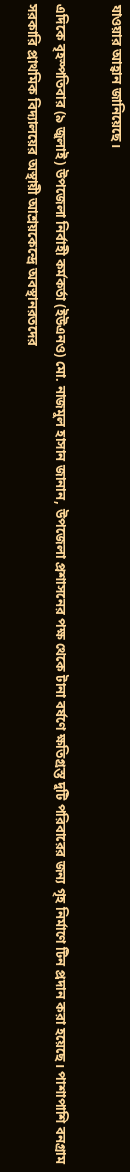যাওয়ার আহ্বান জানিয়েছে।

এদিকে বৃহস্পতিবার (৯ জুলাই) উপজেলা নির্বাহী কর্মকর্তা (ইউএনও) মো. নাজমুল হাসান জানান, উপজেলা প্রশাসনের পক্ষ থেকে টানা বর্ষণে ক্ষতিগ্রস্ত দুটি পরিবারের জন্য গৃহ নির্মাণে টিন প্রদান করা হয়েছে। পাশাপাশি বনগ্রাম সরকারি প্রাথমিক বিদ্যালয়ের অস্থায়ী আশ্রয়কেন্দ্রে অবস্থানরতদের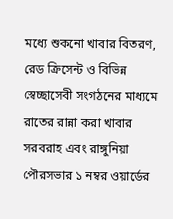মধ্যে শুকনো খাবার বিতরণ, রেড ক্রিসেন্ট ও বিভিন্ন স্বেচ্ছাসেবী সংগঠনের মাধ্যমে রাতের রান্না করা খাবার সরবরাহ এবং রাঙ্গুনিয়া পৌরসভার ১ নম্বর ওয়ার্ডের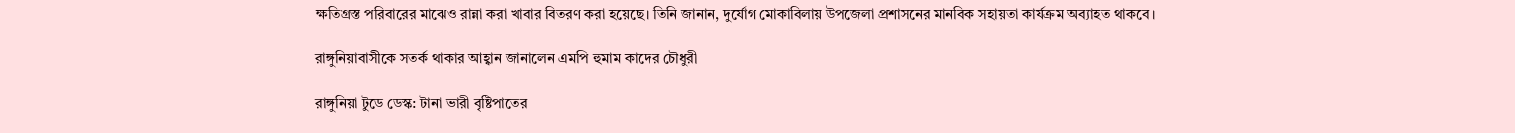ক্ষতিগ্রস্ত পরিবারের মাঝেও রান্না করা খাবার বিতরণ করা হয়েছে। তিনি জানান, দুর্যোগ মোকাবিলায় উপজেলা প্রশাসনের মানবিক সহায়তা কার্যক্রম অব্যাহত থাকবে।

রাঙ্গুনিয়াবাসীকে সতর্ক থাকার আহ্বান জানালেন এমপি হুমাম কাদের চৌধুরী

রাঙ্গুনিয়া টুডে ডেস্ক: টানা ভারী বৃষ্টিপাতের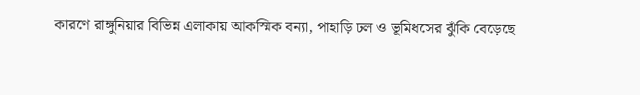কারণে রাঙ্গুনিয়ার বিভিন্ন এলাকায় আকস্মিক বন্যা, পাহাড়ি ঢল ও ভূমিধসের ঝুঁকি বেড়েছে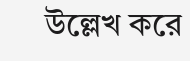উল্লেখ করে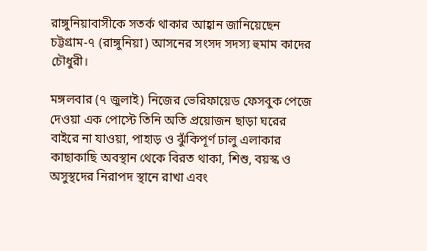রাঙ্গুনিয়াবাসীকে সতর্ক থাকার আহ্বান জানিয়েছেন চট্টগ্রাম-৭ (রাঙ্গুনিয়া) আসনের সংসদ সদস্য হুমাম কাদের চৌধুরী।

মঙ্গলবার (৭ জুলাই) নিজের ভেরিফায়েড ফেসবুক পেজে দেওয়া এক পোস্টে তিনি অতি প্রয়োজন ছাড়া ঘরের বাইরে না যাওয়া, পাহাড় ও ঝুঁকিপূর্ণ ঢালু এলাকার কাছাকাছি অবস্থান থেকে বিরত থাকা, শিশু, বয়স্ক ও অসুস্থদের নিরাপদ স্থানে রাখা এবং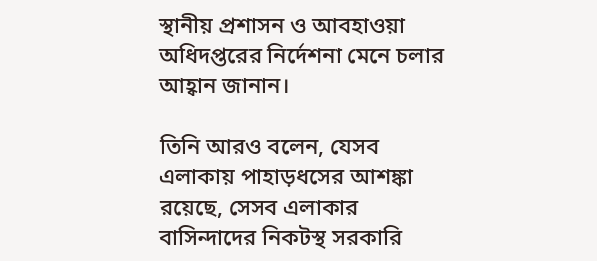স্থানীয় প্রশাসন ও আবহাওয়া অধিদপ্তরের নির্দেশনা মেনে চলার আহ্বান জানান।

তিনি আরও বলেন, যেসব এলাকায় পাহাড়ধসের আশঙ্কা রয়েছে, সেসব এলাকার বাসিন্দাদের নিকটস্থ সরকারি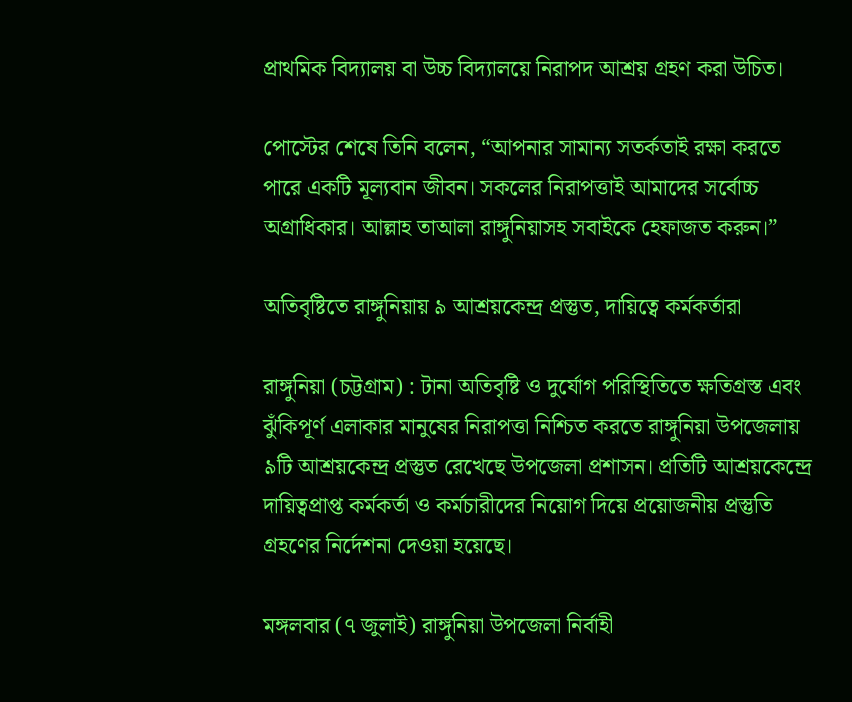প্রাথমিক বিদ্যালয় বা উচ্চ বিদ্যালয়ে নিরাপদ আশ্রয় গ্রহণ করা উচিত।

পোস্টের শেষে তিনি বলেন, “আপনার সামান্য সতর্কতাই রক্ষা করতে পারে একটি মূল্যবান জীবন। সকলের নিরাপত্তাই আমাদের সর্বোচ্চ অগ্রাধিকার। আল্লাহ তাআলা রাঙ্গুনিয়াসহ সবাইকে হেফাজত করুন।”

অতিবৃষ্টিতে রাঙ্গুনিয়ায় ৯ আশ্রয়কেন্দ্র প্রস্তুত, দায়িত্বে কর্মকর্তারা

রাঙ্গুনিয়া (চট্টগ্রাম) : টানা অতিবৃষ্টি ও দুর্যোগ পরিস্থিতিতে ক্ষতিগ্রস্ত এবং ঝুঁকিপূর্ণ এলাকার মানুষের নিরাপত্তা নিশ্চিত করতে রাঙ্গুনিয়া উপজেলায় ৯টি আশ্রয়কেন্দ্র প্রস্তুত রেখেছে উপজেলা প্রশাসন। প্রতিটি আশ্রয়কেন্দ্রে দায়িত্বপ্রাপ্ত কর্মকর্তা ও কর্মচারীদের নিয়োগ দিয়ে প্রয়োজনীয় প্রস্তুতি গ্রহণের নির্দেশনা দেওয়া হয়েছে।

মঙ্গলবার (৭ জুলাই) রাঙ্গুনিয়া উপজেলা নির্বাহী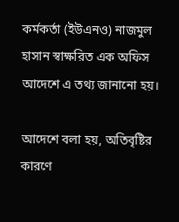কর্মকর্তা (ইউএনও) নাজমুল হাসান স্বাক্ষরিত এক অফিস আদেশে এ তথ্য জানানো হয়।

আদেশে বলা হয়, অতিবৃষ্টির কারণে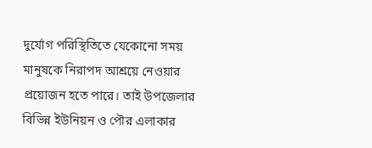দুর্যোগ পরিস্থিতিতে যেকোনো সময় মানুষকে নিরাপদ আশ্রয়ে নেওয়ার প্রয়োজন হতে পারে। তাই উপজেলার বিভিন্ন ইউনিয়ন ও পৌর এলাকার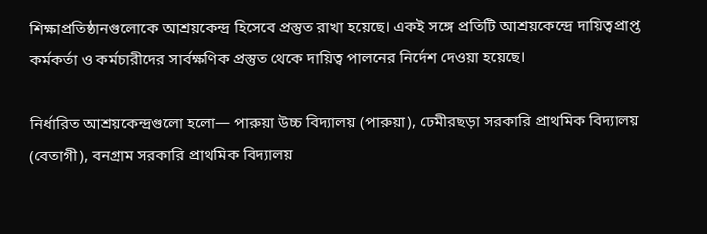শিক্ষাপ্রতিষ্ঠানগুলোকে আশ্রয়কেন্দ্র হিসেবে প্রস্তুত রাখা হয়েছে। একই সঙ্গে প্রতিটি আশ্রয়কেন্দ্রে দায়িত্বপ্রাপ্ত কর্মকর্তা ও কর্মচারীদের সার্বক্ষণিক প্রস্তুত থেকে দায়িত্ব পালনের নির্দেশ দেওয়া হয়েছে।

নির্ধারিত আশ্রয়কেন্দ্রগুলো হলো— পারুয়া উচ্চ বিদ্যালয় (পারুয়া), ঢেমীরছড়া সরকারি প্রাথমিক বিদ্যালয় (বেতাগী), বনগ্রাম সরকারি প্রাথমিক বিদ্যালয়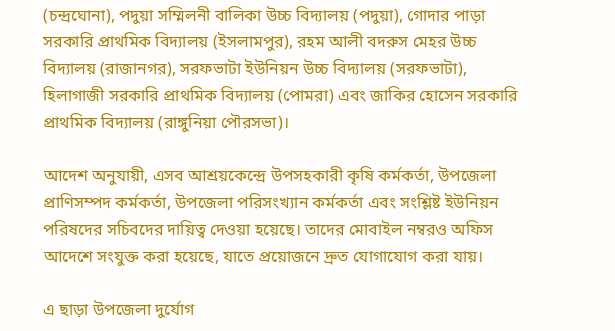(চন্দ্রঘোনা), পদুয়া সম্মিলনী বালিকা উচ্চ বিদ্যালয় (পদুয়া), গোদার পাড়া সরকারি প্রাথমিক বিদ্যালয় (ইসলামপুর), রহম আলী বদরুস মেহর উচ্চ বিদ্যালয় (রাজানগর), সরফভাটা ইউনিয়ন উচ্চ বিদ্যালয় (সরফভাটা), হিলাগাজী সরকারি প্রাথমিক বিদ্যালয় (পোমরা) এবং জাকির হোসেন সরকারি প্রাথমিক বিদ্যালয় (রাঙ্গুনিয়া পৌরসভা)।

আদেশ অনুযায়ী, এসব আশ্রয়কেন্দ্রে উপসহকারী কৃষি কর্মকর্তা, উপজেলা প্রাণিসম্পদ কর্মকর্তা, উপজেলা পরিসংখ্যান কর্মকর্তা এবং সংশ্লিষ্ট ইউনিয়ন পরিষদের সচিবদের দায়িত্ব দেওয়া হয়েছে। তাদের মোবাইল নম্বরও অফিস আদেশে সংযুক্ত করা হয়েছে, যাতে প্রয়োজনে দ্রুত যোগাযোগ করা যায়।

এ ছাড়া উপজেলা দুর্যোগ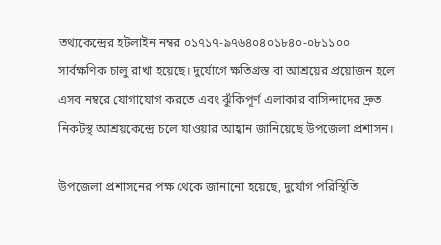তথ্যকেন্দ্রের হটলাইন নম্বর ০১৭১৭-৯৭৬৪০৪০১৮৪০-০৮১১০০ সার্বক্ষণিক চালু রাখা হয়েছে। দুর্যোগে ক্ষতিগ্রস্ত বা আশ্রয়ের প্রয়োজন হলে এসব নম্বরে যোগাযোগ করতে এবং ঝুঁকিপূর্ণ এলাকার বাসিন্দাদের দ্রুত নিকটস্থ আশ্রয়কেন্দ্রে চলে যাওয়ার আহ্বান জানিয়েছে উপজেলা প্রশাসন।

উপজেলা প্রশাসনের পক্ষ থেকে জানানো হয়েছে, দুর্যোগ পরিস্থিতি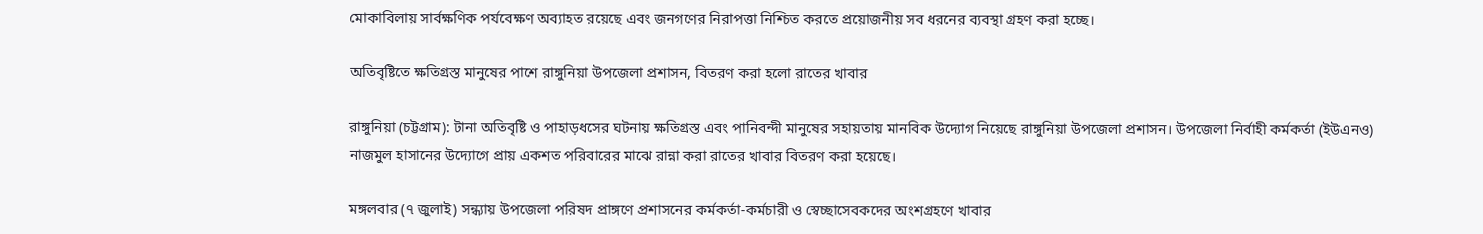মোকাবিলায় সার্বক্ষণিক পর্যবেক্ষণ অব্যাহত রয়েছে এবং জনগণের নিরাপত্তা নিশ্চিত করতে প্রয়োজনীয় সব ধরনের ব্যবস্থা গ্রহণ করা হচ্ছে।

অতিবৃষ্টিতে ক্ষতিগ্রস্ত মানুষের পাশে রাঙ্গুনিয়া উপজেলা প্রশাসন, বিতরণ করা হলো রাতের খাবার

রাঙ্গুনিয়া (চট্টগ্রাম): টানা অতিবৃষ্টি ও পাহাড়ধসের ঘটনায় ক্ষতিগ্রস্ত এবং পানিবন্দী মানুষের সহায়তায় মানবিক উদ্যোগ নিয়েছে রাঙ্গুনিয়া উপজেলা প্রশাসন। উপজেলা নির্বাহী কর্মকর্তা (ইউএনও) নাজমুল হাসানের উদ্যোগে প্রায় একশত পরিবারের মাঝে রান্না করা রাতের খাবার বিতরণ করা হয়েছে।

মঙ্গলবার (৭ জুলাই) সন্ধ্যায় উপজেলা পরিষদ প্রাঙ্গণে প্রশাসনের কর্মকর্তা-কর্মচারী ও স্বেচ্ছাসেবকদের অংশগ্রহণে খাবার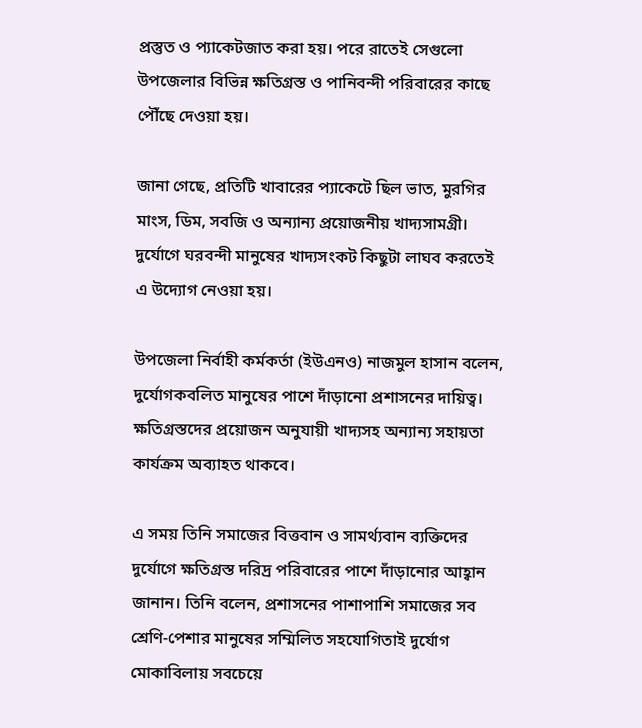প্রস্তুত ও প্যাকেটজাত করা হয়। পরে রাতেই সেগুলো উপজেলার বিভিন্ন ক্ষতিগ্রস্ত ও পানিবন্দী পরিবারের কাছে পৌঁছে দেওয়া হয়।

জানা গেছে, প্রতিটি খাবারের প্যাকেটে ছিল ভাত, মুরগির মাংস, ডিম, সবজি ও অন্যান্য প্রয়োজনীয় খাদ্যসামগ্রী। দুর্যোগে ঘরবন্দী মানুষের খাদ্যসংকট কিছুটা লাঘব করতেই এ উদ্যোগ নেওয়া হয়।

উপজেলা নির্বাহী কর্মকর্তা (ইউএনও) নাজমুল হাসান বলেন, দুর্যোগকবলিত মানুষের পাশে দাঁড়ানো প্রশাসনের দায়িত্ব। ক্ষতিগ্রস্তদের প্রয়োজন অনুযায়ী খাদ্যসহ অন্যান্য সহায়তা কার্যক্রম অব্যাহত থাকবে।

এ সময় তিনি সমাজের বিত্তবান ও সামর্থ্যবান ব্যক্তিদের দুর্যোগে ক্ষতিগ্রস্ত দরিদ্র পরিবারের পাশে দাঁড়ানোর আহ্বান জানান। তিনি বলেন, প্রশাসনের পাশাপাশি সমাজের সব শ্রেণি-পেশার মানুষের সম্মিলিত সহযোগিতাই দুর্যোগ মোকাবিলায় সবচেয়ে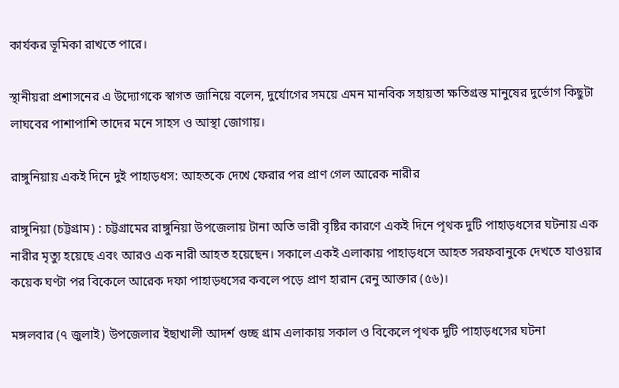কার্যকর ভূমিকা রাখতে পারে।

স্থানীয়রা প্রশাসনের এ উদ্যোগকে স্বাগত জানিয়ে বলেন, দুর্যোগের সময়ে এমন মানবিক সহায়তা ক্ষতিগ্রস্ত মানুষের দুর্ভোগ কিছুটা লাঘবের পাশাপাশি তাদের মনে সাহস ও আস্থা জোগায়।

রাঙ্গুনিয়ায় একই দিনে দুই পাহাড়ধস: আহতকে দেখে ফেরার পর প্রাণ গেল আরেক নারীর

রাঙ্গুনিয়া (চট্টগ্রাম) : চট্টগ্রামের রাঙ্গুনিয়া উপজেলায় টানা অতি ভারী বৃষ্টির কারণে একই দিনে পৃথক দুটি পাহাড়ধসের ঘটনায় এক নারীর মৃত্যু হয়েছে এবং আরও এক নারী আহত হয়েছেন। সকালে একই এলাকায় পাহাড়ধসে আহত সরফবানুকে দেখতে যাওয়ার কয়েক ঘণ্টা পর বিকেলে আরেক দফা পাহাড়ধসের কবলে পড়ে প্রাণ হারান রেনু আক্তার (৫৬)।

মঙ্গলবার (৭ জুলাই) উপজেলার ইছাখালী আদর্শ গুচ্ছ গ্রাম এলাকায় সকাল ও বিকেলে পৃথক দুটি পাহাড়ধসের ঘটনা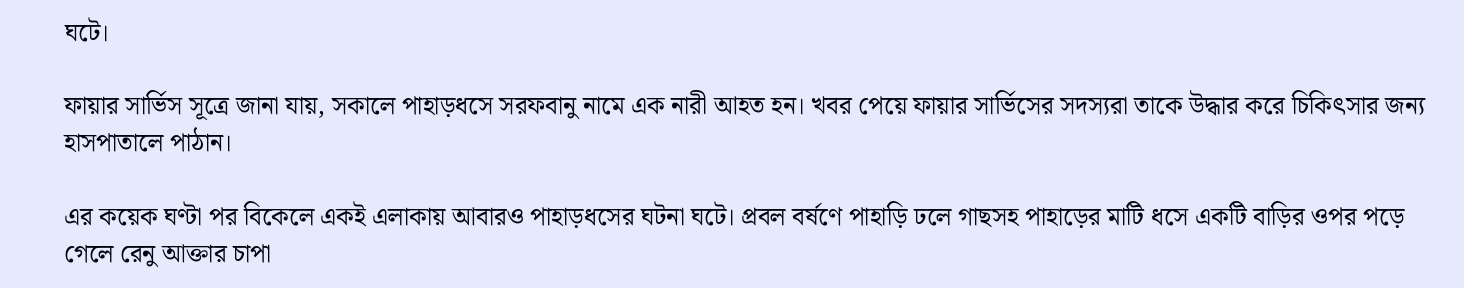ঘটে।

ফায়ার সার্ভিস সূত্রে জানা যায়, সকালে পাহাড়ধসে সরফবানু নামে এক নারী আহত হন। খবর পেয়ে ফায়ার সার্ভিসের সদস্যরা তাকে উদ্ধার করে চিকিৎসার জন্য হাসপাতালে পাঠান।

এর কয়েক ঘণ্টা পর বিকেলে একই এলাকায় আবারও পাহাড়ধসের ঘটনা ঘটে। প্রবল বর্ষণে পাহাড়ি ঢলে গাছসহ পাহাড়ের মাটি ধসে একটি বাড়ির ওপর পড়ে গেলে রেনু আক্তার চাপা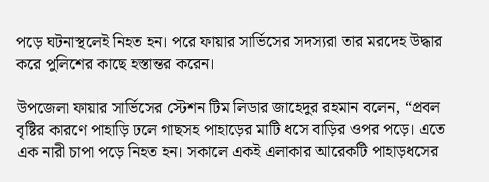পড়ে ঘটনাস্থলেই নিহত হন। পরে ফায়ার সার্ভিসের সদস্যরা তার মরদেহ উদ্ধার করে পুলিশের কাছে হস্তান্তর করেন।

উপজেলা ফায়ার সার্ভিসের স্টেশন টিম লিডার জাহেদুর রহমান বলেন, “প্রবল বৃষ্টির কারণে পাহাড়ি ঢলে গাছসহ পাহাড়ের মাটি ধসে বাড়ির ওপর পড়ে। এতে এক নারী চাপা পড়ে নিহত হন। সকালে একই এলাকার আরেকটি পাহাড়ধসের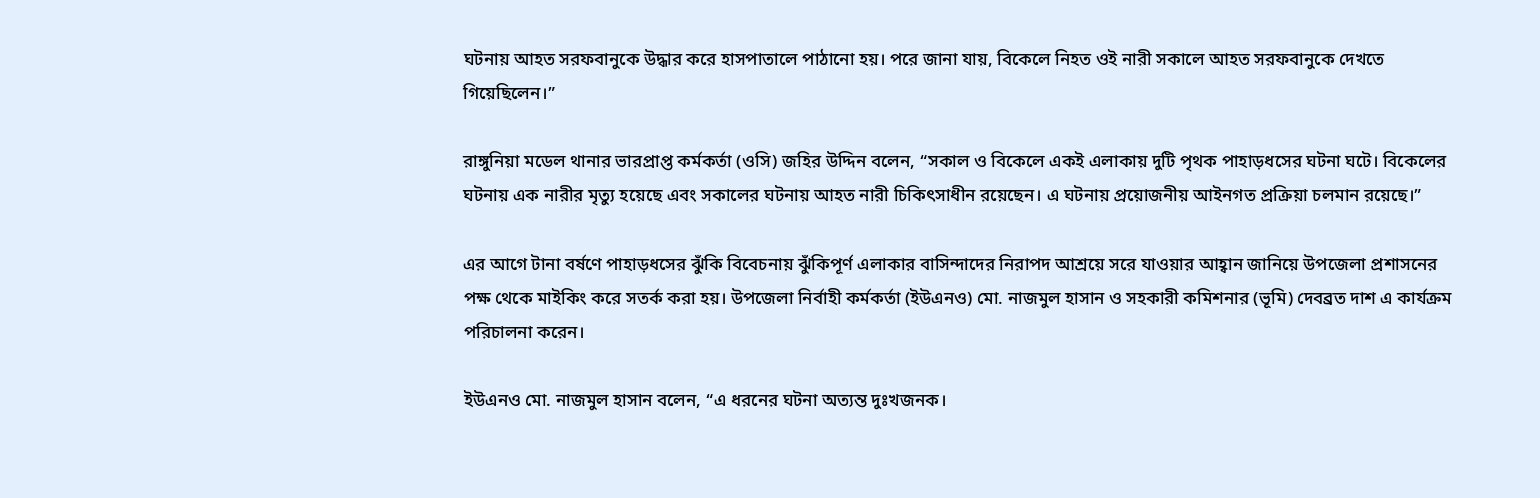ঘটনায় আহত সরফবানুকে উদ্ধার করে হাসপাতালে পাঠানো হয়। পরে জানা যায়, বিকেলে নিহত ওই নারী সকালে আহত সরফবানুকে দেখতে গিয়েছিলেন।”

রাঙ্গুনিয়া মডেল থানার ভারপ্রাপ্ত কর্মকর্তা (ওসি) জহির উদ্দিন বলেন, “সকাল ও বিকেলে একই এলাকায় দুটি পৃথক পাহাড়ধসের ঘটনা ঘটে। বিকেলের ঘটনায় এক নারীর মৃত্যু হয়েছে এবং সকালের ঘটনায় আহত নারী চিকিৎসাধীন রয়েছেন। এ ঘটনায় প্রয়োজনীয় আইনগত প্রক্রিয়া চলমান রয়েছে।”

এর আগে টানা বর্ষণে পাহাড়ধসের ঝুঁকি বিবেচনায় ঝুঁকিপূর্ণ এলাকার বাসিন্দাদের নিরাপদ আশ্রয়ে সরে যাওয়ার আহ্বান জানিয়ে উপজেলা প্রশাসনের পক্ষ থেকে মাইকিং করে সতর্ক করা হয়। উপজেলা নির্বাহী কর্মকর্তা (ইউএনও) মো. নাজমুল হাসান ও সহকারী কমিশনার (ভূমি) দেবব্রত দাশ এ কার্যক্রম পরিচালনা করেন।

ইউএনও মো. নাজমুল হাসান বলেন, “এ ধরনের ঘটনা অত্যন্ত দুঃখজনক।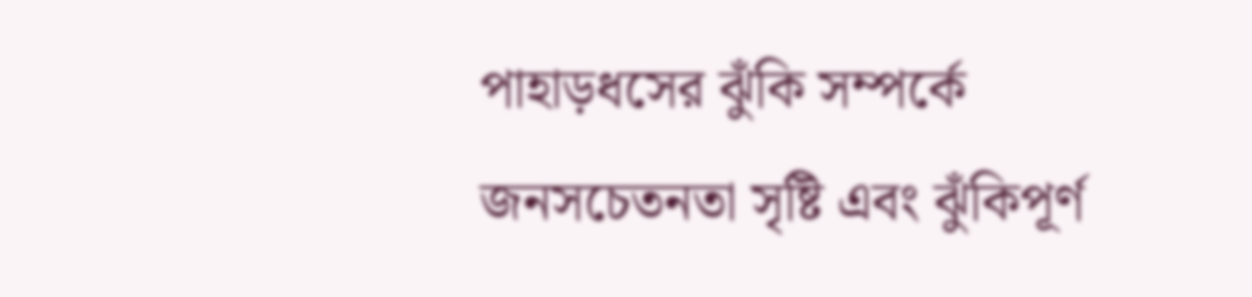পাহাড়ধসের ঝুঁকি সম্পর্কে জনসচেতনতা সৃষ্টি এবং ঝুঁকিপূর্ণ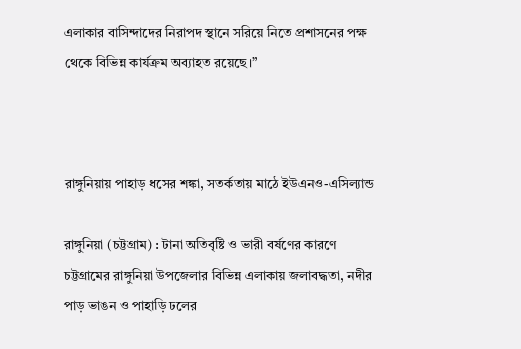এলাকার বাসিন্দাদের নিরাপদ স্থানে সরিয়ে নিতে প্রশাসনের পক্ষ থেকে বিভিন্ন কার্যক্রম অব্যাহত রয়েছে।”



রাঙ্গুনিয়ায় পাহাড় ধসের শঙ্কা, সতর্কতায় মাঠে ইউএনও-এসিল্যান্ড

রাঙ্গুনিয়া (চট্টগ্রাম) : টানা অতিবৃষ্টি ও ভারী বর্ষণের কারণে চট্টগ্রামের রাঙ্গুনিয়া উপজেলার বিভিন্ন এলাকায় জলাবদ্ধতা, নদীর পাড় ভাঙন ও পাহাড়ি ঢলের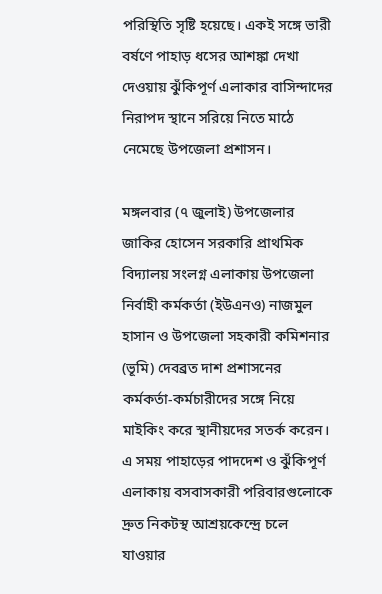পরিস্থিতি সৃষ্টি হয়েছে। একই সঙ্গে ভারী বর্ষণে পাহাড় ধসের আশঙ্কা দেখা দেওয়ায় ঝুঁকিপূর্ণ এলাকার বাসিন্দাদের নিরাপদ স্থানে সরিয়ে নিতে মাঠে নেমেছে উপজেলা প্রশাসন।

মঙ্গলবার (৭ জুলাই) উপজেলার জাকির হোসেন সরকারি প্রাথমিক বিদ্যালয় সংলগ্ন এলাকায় উপজেলা নির্বাহী কর্মকর্তা (ইউএনও) নাজমুল হাসান ও উপজেলা সহকারী কমিশনার (ভূমি) দেবব্রত দাশ প্রশাসনের কর্মকর্তা-কর্মচারীদের সঙ্গে নিয়ে মাইকিং করে স্থানীয়দের সতর্ক করেন। এ সময় পাহাড়ের পাদদেশ ও ঝুঁকিপূর্ণ এলাকায় বসবাসকারী পরিবারগুলোকে দ্রুত নিকটস্থ আশ্রয়কেন্দ্রে চলে যাওয়ার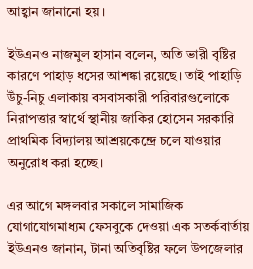আহ্বান জানানো হয়।

ইউএনও নাজমুল হাসান বলেন, অতি ভারী বৃষ্টির কারণে পাহাড় ধসের আশঙ্কা রয়েছে। তাই পাহাড়ি উঁচু-নিচু এলাকায় বসবাসকারী পরিবারগুলোকে নিরাপত্তার স্বার্থে স্থানীয় জাকির হোসেন সরকারি প্রাথমিক বিদ্যালয় আশ্রয়কেন্দ্রে চলে যাওয়ার অনুরোধ করা হচ্ছে।

এর আগে মঙ্গলবার সকালে সামাজিক যোগাযোগমাধ্যম ফেসবুকে দেওয়া এক সতর্কবার্তায় ইউএনও জানান, টানা অতিবৃষ্টির ফলে উপজেলার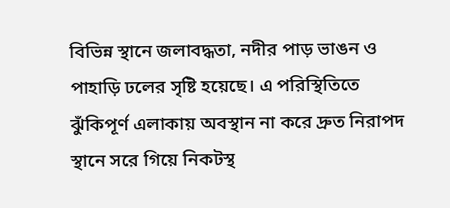বিভিন্ন স্থানে জলাবদ্ধতা, নদীর পাড় ভাঙন ও পাহাড়ি ঢলের সৃষ্টি হয়েছে। এ পরিস্থিতিতে ঝুঁকিপূর্ণ এলাকায় অবস্থান না করে দ্রুত নিরাপদ স্থানে সরে গিয়ে নিকটস্থ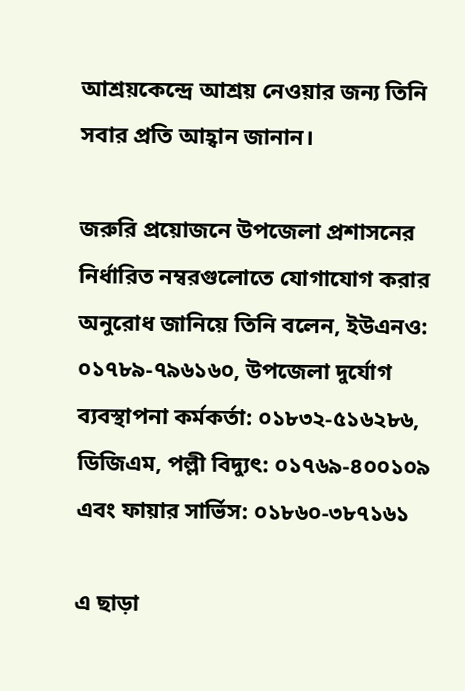আশ্রয়কেন্দ্রে আশ্রয় নেওয়ার জন্য তিনি সবার প্রতি আহ্বান জানান।

জরুরি প্রয়োজনে উপজেলা প্রশাসনের নির্ধারিত নম্বরগুলোতে যোগাযোগ করার অনুরোধ জানিয়ে তিনি বলেন, ইউএনও: ০১৭৮৯-৭৯৬১৬০, উপজেলা দুর্যোগ ব্যবস্থাপনা কর্মকর্তা: ০১৮৩২-৫১৬২৮৬, ডিজিএম, পল্লী বিদ্যুৎ: ০১৭৬৯-৪০০১০৯ এবং ফায়ার সার্ভিস: ০১৮৬০-৩৮৭১৬১

এ ছাড়া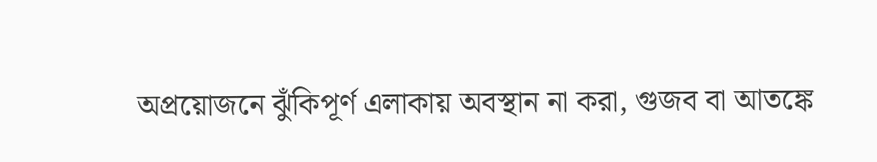অপ্রয়োজনে ঝুঁকিপূর্ণ এলাকায় অবস্থান না করা, গুজব বা আতঙ্কে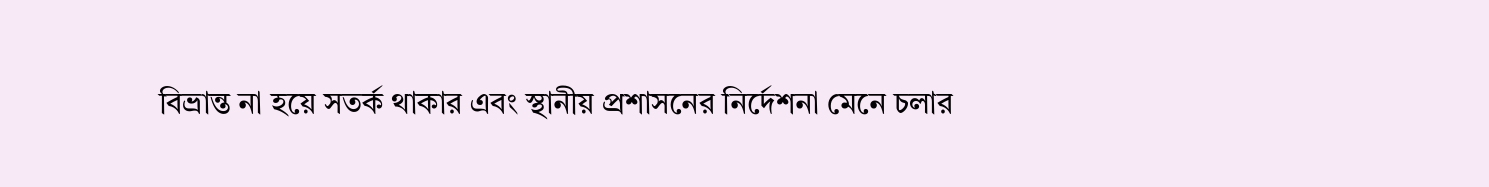বিভ্রান্ত না হয়ে সতর্ক থাকার এবং স্থানীয় প্রশাসনের নির্দেশনা মেনে চলার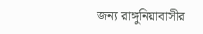জন্য রাঙ্গুনিয়াবাসীর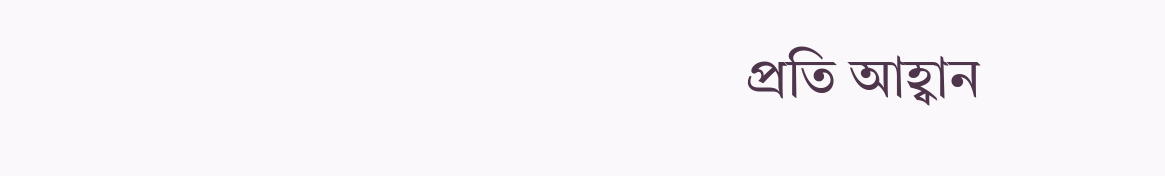প্রতি আহ্বান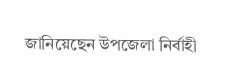জানিয়েছেন উপজেলা নির্বাহী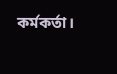কর্মকর্তা।